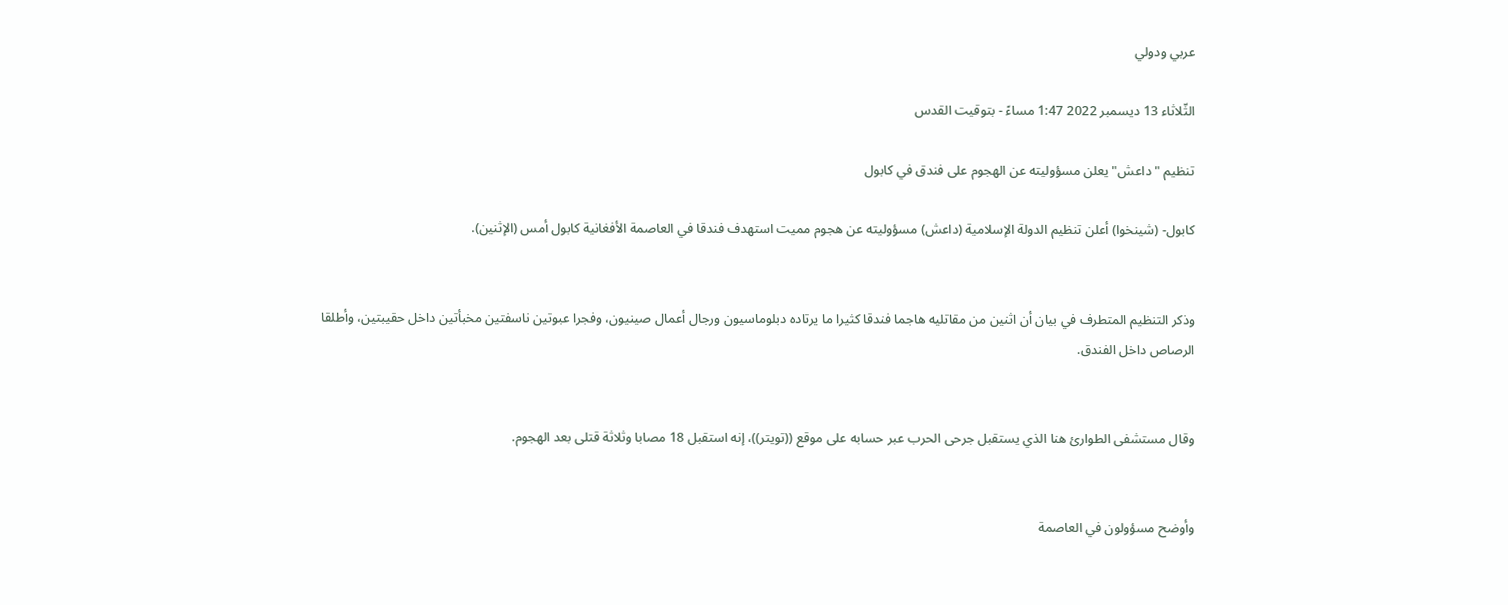عربي ودولي

الثّلاثاء 13 ديسمبر 2022 1:47 مساءً - بتوقيت القدس

تنظيم "داعش" يعلن مسؤوليته عن الهجوم على فندق في كابول

كابول- (شينخوا) أعلن تنظيم الدولة الإسلامية (داعش) مسؤوليته عن هجوم مميت استهدف فندقا في العاصمة الأفغانية كابول أمس (الإثنين).


وذكر التنظيم المتطرف في بيان أن اثنين من مقاتليه هاجما فندقا كثيرا ما يرتاده دبلوماسيون ورجال أعمال صينيون، وفجرا عبوتين ناسفتين مخبأتين داخل حقيبتين، وأطلقا الرصاص داخل الفندق.


وقال مستشفى الطوارئ هنا الذي يستقبل جرحى الحرب عبر حسابه على موقع ((تويتر))، إنه استقبل 18 مصابا وثلاثة قتلى بعد الهجوم.


وأوضح مسؤولون في العاصمة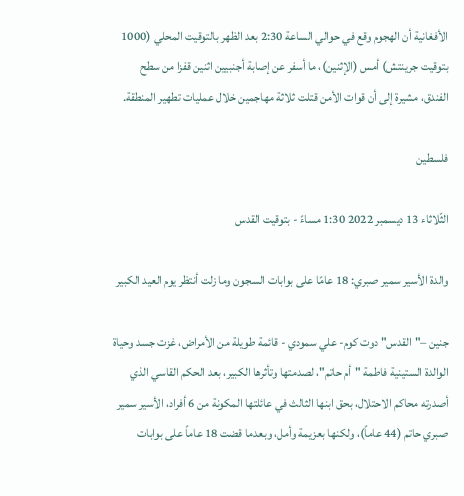الأفغانية أن الهجوم وقع في حوالي الساعة 2:30 بعد الظهر بالتوقيت المحلي (1000 بتوقيت جرينتش) أمس (الإثنين)، ما أسفر عن إصابة أجنبيين اثنين قفزا من سطح الفندق، مشيرة إلى أن قوات الأمن قتلت ثلاثة مهاجمين خلال عمليات تطهير المنطقة.

فلسطين

الثّلاثاء 13 ديسمبر 2022 1:30 مساءً - بتوقيت القدس

والدة الأسير سمير صبري: 18 عامًا على بوابات السجون وما زلت أنتظر يوم العيد الكبير

جنين –"القدس" دوت كوم- علي سمودي - قائمة طويلة من الأمراض، غزت جسد وحياة الوالدة الستينية فاطمة "أم حاتم"، لصدمتها وتأثرها الكبير، بعد الحكم القاسي الذي أصدرته محاكم الاحتلال، بحق ابنها الثالث في عائلتها المكونة من 6 أفراد، الأسير سمير صبري حاتم (44 عاماً)، ولكنها بعزيمة وأمل، وبعدما قضت 18 عاماً على بوابات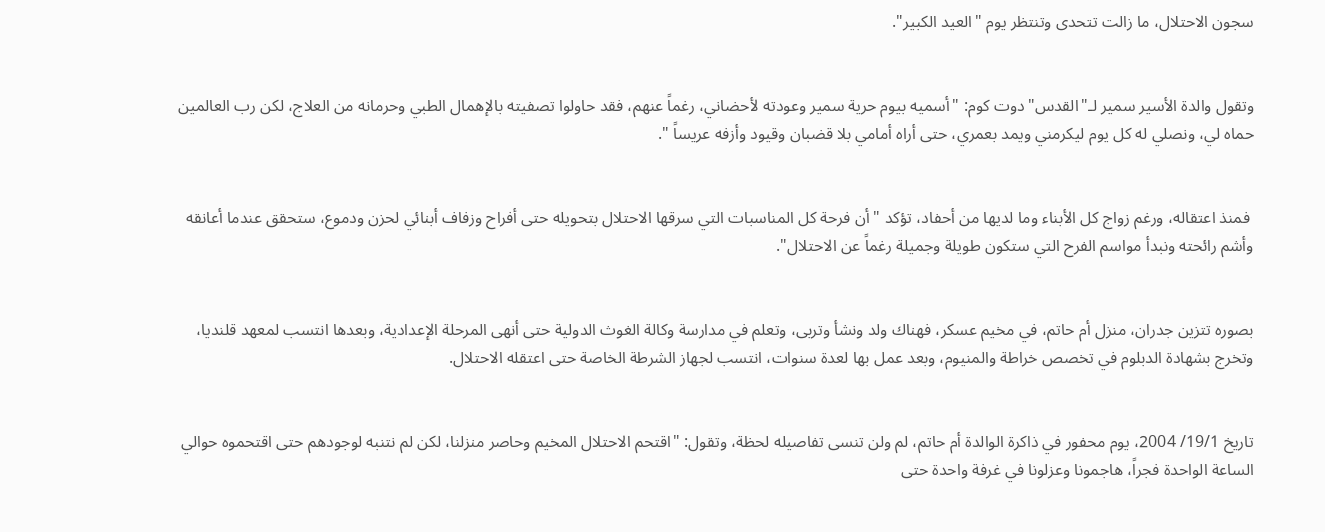سجون الاحتلال، ما زالت تتحدى وتنتظر يوم "العيد الكبير".


وتقول والدة الأسير سمير لـ"القدس"دوت كوم: "أسميه بيوم حرية سمير وعودته لأحضاني، رغماً عنهم، فقد حاولوا تصفيته بالإهمال الطبي وحرمانه من العلاج، لكن رب العالمين حماه لي، ونصلي له كل يوم ليكرمني ويمد بعمري، حتى أراه أمامي بلا قضبان وقيود وأزفه عريساً ".


 فمنذ اعتقاله، ورغم زواج كل الأبناء وما لديها من أحفاد، تؤكد "أن فرحة كل المناسبات التي سرقها الاحتلال بتحويله حتى أفراح وزفاف أبنائي لحزن ودموع، ستحقق عندما أعانقه وأشم رائحته ونبدأ مواسم الفرح التي ستكون طويلة وجميلة رغماً عن الاحتلال".


بصوره تتزين جدران، منزل أم حاتم، في مخيم عسكر، فهناك ولد ونشأ وتربى، وتعلم في مدارسة وكالة الغوث الدولية حتى أنهى المرحلة الإعدادية، وبعدها انتسب لمعهد قلنديا، وتخرج بشهادة الدبلوم في تخصص خراطة والمنيوم، وبعد عمل بها لعدة سنوات، انتسب لجهاز الشرطة الخاصة حتى اعتقله الاحتلال.


تاريخ 19/1/ 2004، يوم محفور في ذاكرة الوالدة أم حاتم، لم ولن تنسى تفاصيله لحظة، وتقول: "اقتحم الاحتلال المخيم وحاصر منزلنا، لكن لم نتنبه لوجودهم حتى اقتحموه حوالي الساعة الواحدة فجراً، هاجمونا وعزلونا في غرفة واحدة حتى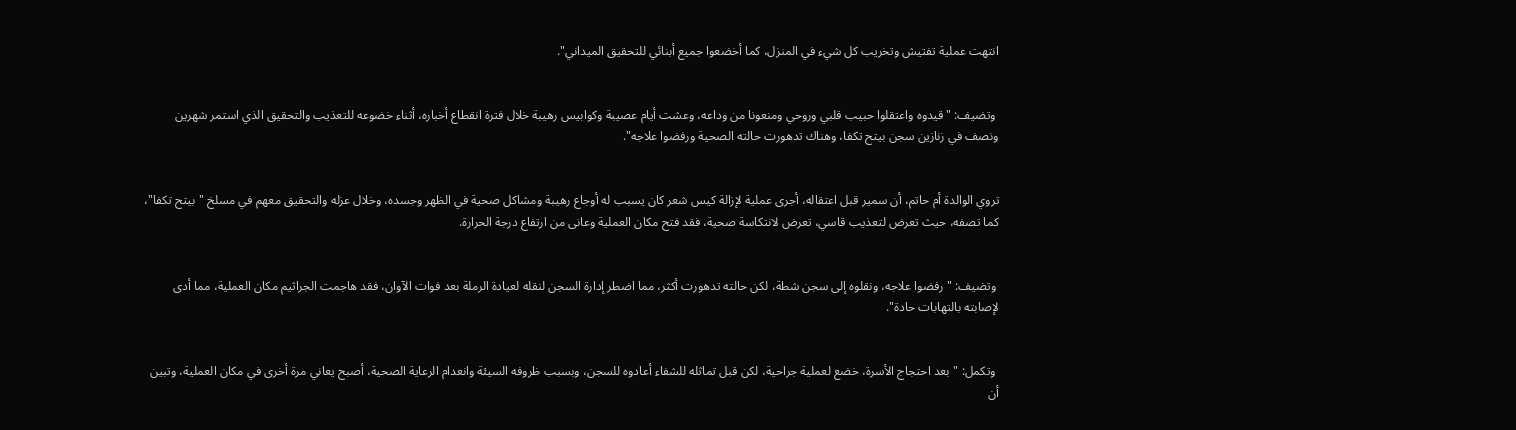انتهت عملية تفتيش وتخريب كل شيء في المنزل، كما أخضعوا جميع أبنائي للتحقيق الميداني".


 وتضيف: "قيدوه واعتقلوا حبيب قلبي وروحي ومنعونا من وداعه، وعشت أيام عصيبة وكوابيس رهيبة خلال فترة انقطاع أخباره، أثناء خضوعه للتعذيب والتحقيق الذي استمر شهرين ونصف في زنازين سجن بيتح تكفا، وهناك تدهورت حالته الصحية ورفضوا علاجه".


تروي الوالدة أم حاتم، أن سمير قبل اعتقاله، أجرى عملية لإزالة كيس شعر كان يسبب له أوجاع رهيبة ومشاكل صحية في الظهر وجسده، وخلال عزله والتحقيق معهم في مسلخ "بيتح تكفا"، كما تصفه، حيث تعرض لتعذيب قاسي، تعرض لانتكاسة صحية، فقد فتح مكان العملية وعانى من ارتفاع درجة الحرارة.


 وتضيف: "رفضوا علاجه، ونقلوه إلى سجن شطة، لكن حالته تدهورت أكثر، مما اضطر إدارة السجن لنقله لعيادة الرملة بعد فوات الآوان، فقد هاجمت الجراثيم مكان العملية، مما أدى لإصابته بالتهابات حادة".


 وتكمل: "بعد احتجاج الأسرة، خضع لعملية جراحية، لكن قبل تماثله للشفاء أعادوه للسجن، وبسبب ظروفه السيئة وانعدام الرعاية الصحية، أصبح يعاني مرة أخرى في مكان العملية، وتبين أن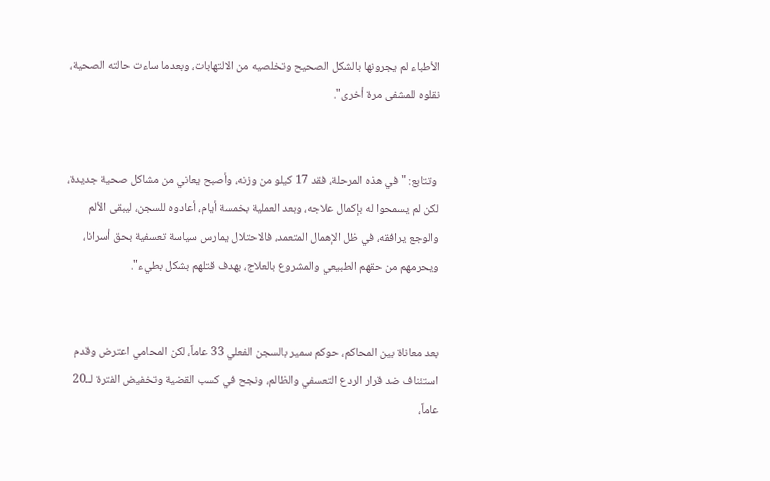الأطباء لم يجرونها بالشكل الصحيح وتخلصيه من الالتهابات، وبعدما ساءت حالته الصحية، نقلوه للمشفى مرة أخرى".


 وتتابع: "في هذه المرحلة، فقد 17 كيلو من وزنه، وأصبح يعاني من مشاكل صحية جديدة، لكن لم يسمحوا له بإكمال علاجه، وبعد العملية بخمسة أيام، أعادوه للسجن، ليبقى الألم والوجع يرافقه، في ظل الإهمال المتعمد، فالاحتلال يمارس سياسة تعسفية بحق أسرانا، ويحرمهم من حقهم الطبيعي والمشروع بالعلاج، بهدف قتلهم بشكل بطيء".


بعد معاناة بين المحاكم، حوكم سمير بالسجن الفعلي 33 عاماً، لكن المحامي اعترض وقدم استئناف ضد قرار الردع التعسفي والظالم، ونجح في كسب القضية وتخفيض الفترة لــ20 عاماً،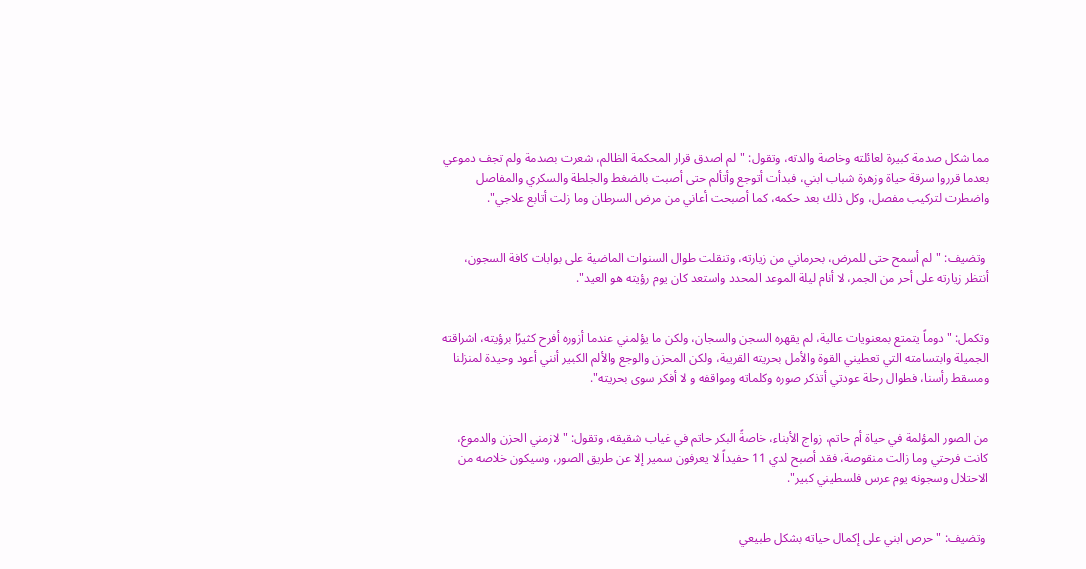مما شكل صدمة كبيرة لعائلته وخاصة والدته، وتقول: "لم اصدق قرار المحكمة الظالم، شعرت بصدمة ولم تجف دموعي بعدما قرروا سرقة حياة وزهرة شباب ابني، فبدأت أتوجع وأتألم حتى أصبت بالضغط والجلطة والسكري والمفاصل واضطرت لتركيب مفصل، وكل ذلك بعد حكمه، كما أصبحت أعاني من مرض السرطان وما زلت أتابع علاجي".


 وتضيف: "لم أسمح حتى للمرض، بحرماني من زيارته، وتنقلت طوال السنوات الماضية على بوابات كافة السجون، أنتظر زيارته على أحر من الجمر، لا أنام ليلة الموعد المحدد واستعد كان يوم رؤيته هو العيد".


وتكمل: "دوماً يتمتع بمعنويات عالية، لم يقهره السجن والسجان، ولكن ما يؤلمني عندما أزوره أفرح كثيرًا برؤيته، اشراقته الجميلة وابتسامته التي تعطيني القوة والأمل بحريته القريبة، ولكن المحزن والوجع والألم الكبير أنني أعود وحيدة لمنزلنا ومسقط رأسنا، فطوال رحلة عودتي أتذكر صوره وكلماته ومواقفه و لا أفكر سوى بحريته".


من الصور المؤلمة في حياة أم حاتم، زواج الأبناء، خاصةً البكر حاتم في غياب شقيقه، وتقول: "لازمني الحزن والدموع، كانت فرحتي وما زالت منقوصة، فقد أصبح لدي 11 حفيداً لا يعرفون سمير إلا عن طريق الصور، وسيكون خلاصه من الاحتلال وسجونه يوم عرس فلسطيني كبير".


 وتضيف: "حرص ابني على إكمال حياته بشكل طبيعي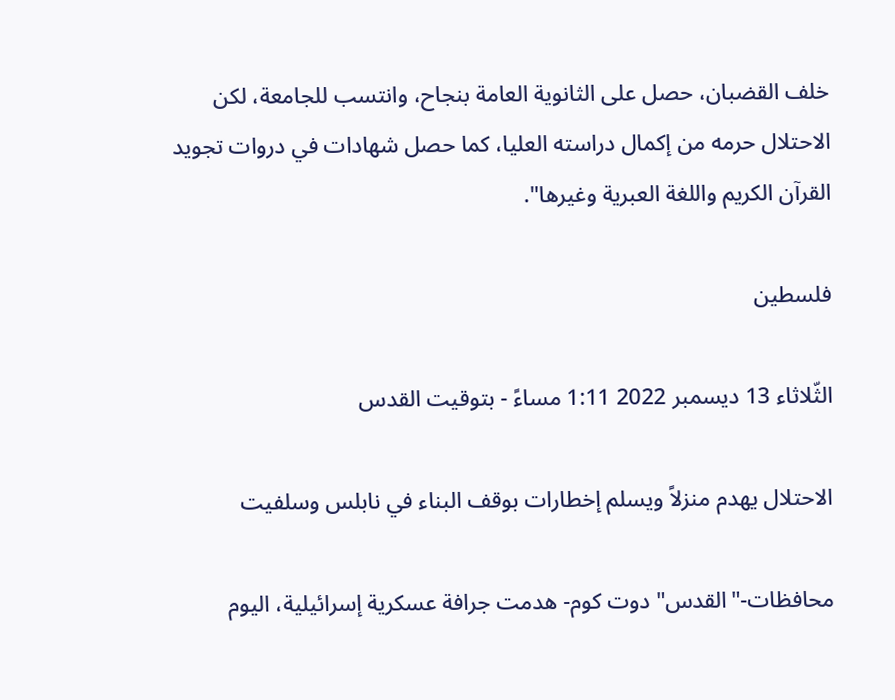خلف القضبان، حصل على الثانوية العامة بنجاح، وانتسب للجامعة، لكن الاحتلال حرمه من إكمال دراسته العليا، كما حصل شهادات في دروات تجويد القرآن الكريم واللغة العبرية وغيرها".

فلسطين

الثّلاثاء 13 ديسمبر 2022 1:11 مساءً - بتوقيت القدس

الاحتلال يهدم منزلاً ويسلم إخطارات بوقف البناء في نابلس وسلفيت

محافظات-"القدس" دوت كوم- هدمت جرافة عسكرية إسرائيلية، اليوم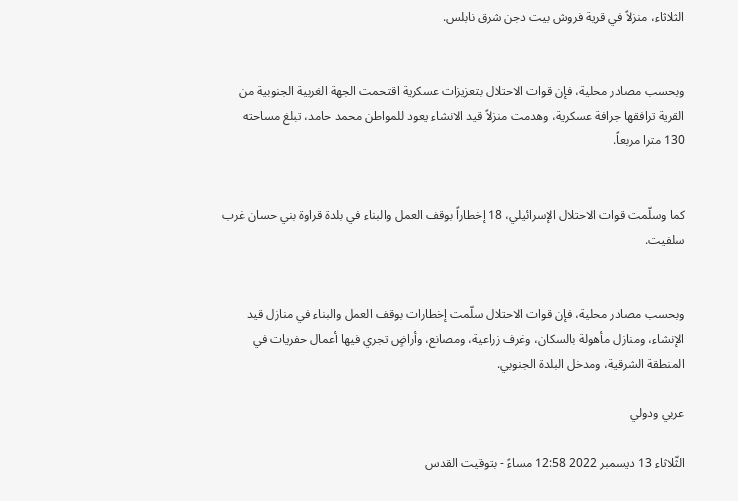الثلاثاء، منزلاً في قرية فروش بيت دجن شرق نابلس.


وبحسب مصادر محلية، فإن قوات الاحتلال بتعزيزات عسكرية اقتحمت الجهة الغربية الجنوبية من القرية ترافقها جرافة عسكرية، وهدمت منزلاً قيد الانشاء يعود للمواطن محمد حامد، تبلغ مساحته 130 مترا مربعاً.


كما وسلّمت قوات الاحتلال الإسرائيلي، 18 إخطاراً بوقف العمل والبناء في بلدة قراوة بني حسان غرب سلفيت.


وبحسب مصادر محلية، فإن قوات الاحتلال سلّمت إخطارات بوقف العمل والبناء في منازل قيد الإنشاء، ومنازل مأهولة بالسكان، وغرف زراعية، ومصانع، وأراضٍ تجري فيها أعمال حفريات في المنطقة الشرقية، ومدخل البلدة الجنوبي.

عربي ودولي

الثّلاثاء 13 ديسمبر 2022 12:58 مساءً - بتوقيت القدس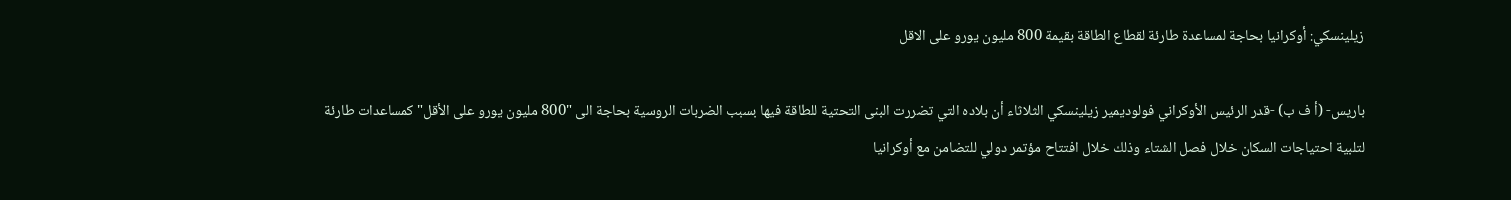زيلينسكي: أوكرانيا بحاجة لمساعدة طارئة لقطاع الطاقة بقيمة 800 مليون يورو على الاقل

باريس- (أ ف ب) -قدر الرئيس الأوكراني فولوديمير زيلينسكي الثلاثاء أن بلاده التي تضررت البنى التحتية للطاقة فيها بسبب الضربات الروسية بحاجة الى "800 مليون يورو على الأقل" كمساعدات طارئة لتلبية احتياجات السكان خلال فصل الشتاء وذلك خلال افتتاح مؤتمر دولي للتضامن مع أوكرانيا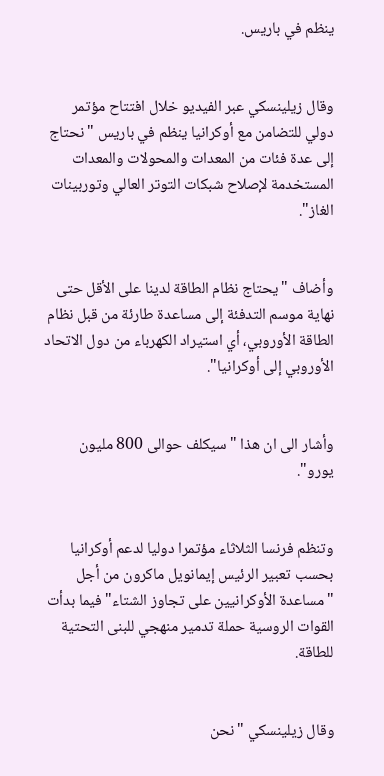ينظم في باريس.


وقال زيلينسكي عبر الفيديو خلال افتتاح مؤتمر دولي للتضامن مع أوكرانيا ينظم في باريس "نحتاج إلى عدة فئات من المعدات والمحولات والمعدات المستخدمة لإصلاح شبكات التوتر العالي وتوربينات الغاز".


وأضاف "يحتاج نظام الطاقة لدينا على الأقل حتى نهاية موسم التدفئة إلى مساعدة طارئة من قبل نظام الطاقة الأوروبي، أي استيراد الكهرباء من دول الاتحاد الأوروبي إلى أوكرانيا".


وأشار الى ان هذا "سيكلف حوالى 800 مليون يورو".


وتنظم فرنسا الثلاثاء مؤتمرا دوليا لدعم أوكرانيا بحسب تعبير الرئيس إيمانويل ماكرون من أجل "مساعدة الأوكرانيين على تجاوز الشتاء" فيما بدأت القوات الروسية حملة تدمير منهجي للبنى التحتية للطاقة.


وقال زيلينسكي "نحن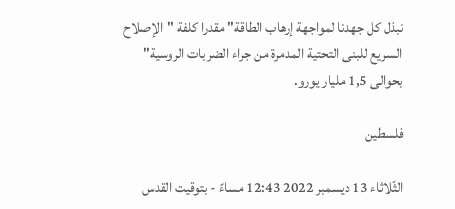نبذل كل جهدنا لمواجهة إرهاب الطاقة" مقدرا كلفة "الإصلاح السريع للبنى التحتية المدمرة من جراء الضربات الروسية" بحوالى 1,5 مليار يورو.

فلسطين

الثّلاثاء 13 ديسمبر 2022 12:43 مساءً - بتوقيت القدس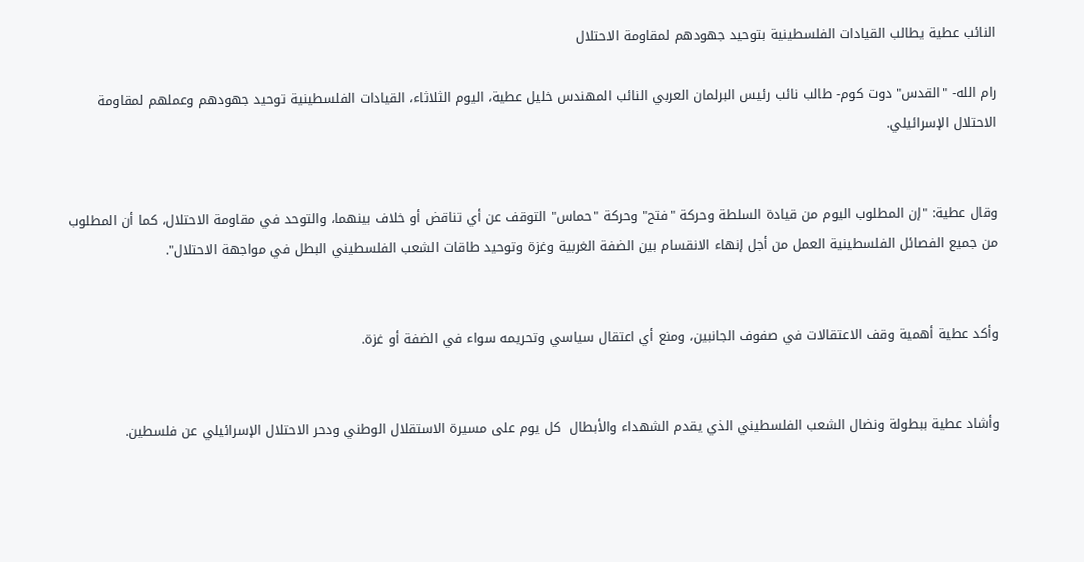النائب عطية يطالب القيادات الفلسطينية بتوحيد جهودهم لمقاومة الاحتلال

رام الله- "القدس" دوت كوم- طالب نائب رئيس البرلمان العربي النائب المهندس خليل عطية، اليوم الثلاثاء، القيادات الفلسطينية توحيد جهودهم وعملهم لمقاومة الاحتلال الإسرائيلي.


وقال عطية: "إن المطلوب اليوم من قيادة السلطة وحركة "فتح" وحركة "حماس" التوقف عن أي تناقض أو خلاف بينهما، والتوحد في مقاومة الاحتلال، كما أن المطلوب من جميع الفصائل الفلسطينية العمل من أجل إنهاء الانقسام بين الضفة الغربية وغزة وتوحيد طاقات الشعب الفلسطيني البطل في مواجهة الاحتلال".


وأكد عطية أهمية وقف الاعتقالات في صفوف الجانبين، ومنع أي اعتقال سياسي وتحريمه سواء في الضفة أو غزة.


وأشاد عطية ببطولة ونضال الشعب الفلسطيني الذي يقدم الشهداء والأبطال  كل يوم على مسيرة الاستقلال الوطني ودحر الاحتلال الإسرائيلي عن فلسطين.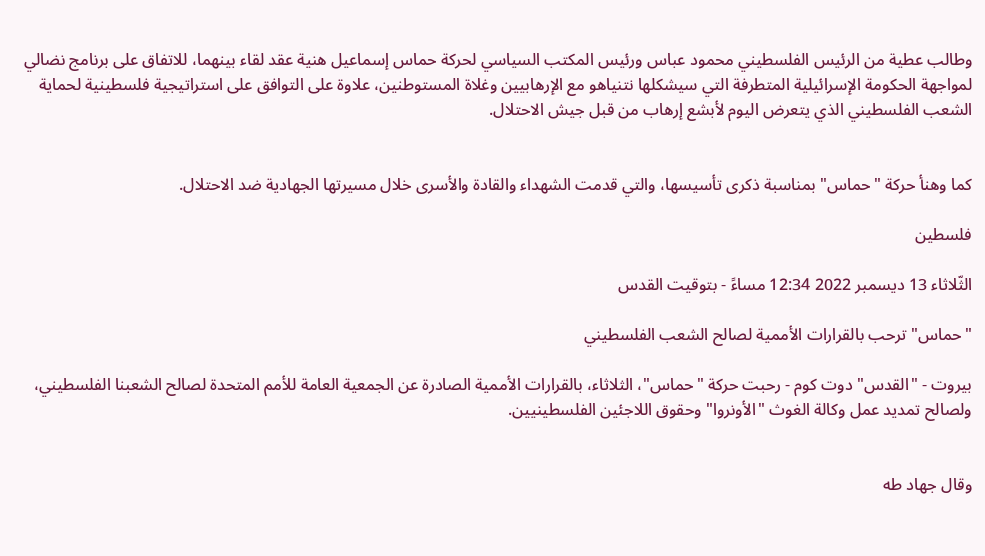وطالب عطية من الرئيس الفلسطيني محمود عباس ورئيس المكتب السياسي لحركة حماس إسماعيل هنية عقد لقاء بينهما، للاتفاق على برنامج نضالي لمواجهة الحكومة الإسرائيلية المتطرفة التي سيشكلها نتنياهو مع الإرهابيين وغلاة المستوطنين، علاوة على التوافق على استراتيجية فلسطينية لحماية الشعب الفلسطيني الذي يتعرض اليوم لأبشع إرهاب من قبل جيش الاحتلال.


كما وهنأ حركة "حماس" بمناسبة ذكرى تأسيسها، والتي قدمت الشهداء والقادة والأسرى خلال مسيرتها الجهادية ضد الاحتلال.

فلسطين

الثّلاثاء 13 ديسمبر 2022 12:34 مساءً - بتوقيت القدس

"حماس" ترحب بالقرارات الأممية لصالح الشعب الفلسطيني

بيروت - "القدس" دوت كوم - رحبت حركة "حماس"، الثلاثاء، بالقرارات الأممية الصادرة عن الجمعية العامة للأمم المتحدة لصالح الشعبنا الفلسطيني، ولصالح تمديد عمل وكالة الغوث "الأونروا" وحقوق اللاجئين الفلسطينيين.


وقال جهاد طه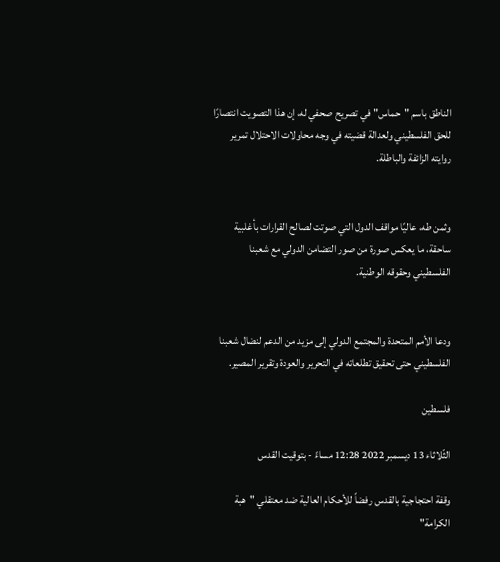الناطق باسم "حماس" في تصريح صحفي له، إن هذا التصويت انتصارًا للحق الفلسطيني ولعدالة قضيته في وجه محاولات الاحتلال تمرير روايته الزائفة والباطلة.


وثمن طه، عاليًا مواقف الدول التي صوتت لصالح القرارات بأغلبية ساحقة، ما يعكس صورة من صور التضامن الدولي مع شعبنا الفلسطيني وحقوقه الوطنية.


ودعا الأمم المتحدة والمجتمع الدولي إلى مزيد من الدعم لنضال شعبنا الفلسطيني حتى تحقيق تطلعاته في التحرير والعودة وتقرير المصير.

فلسطين

الثّلاثاء 13 ديسمبر 2022 12:28 مساءً - بتوقيت القدس

وقفة احتجاجية بالقدس رفضاً للأحكام العالية ضد معتقلي "هبة الكرامة"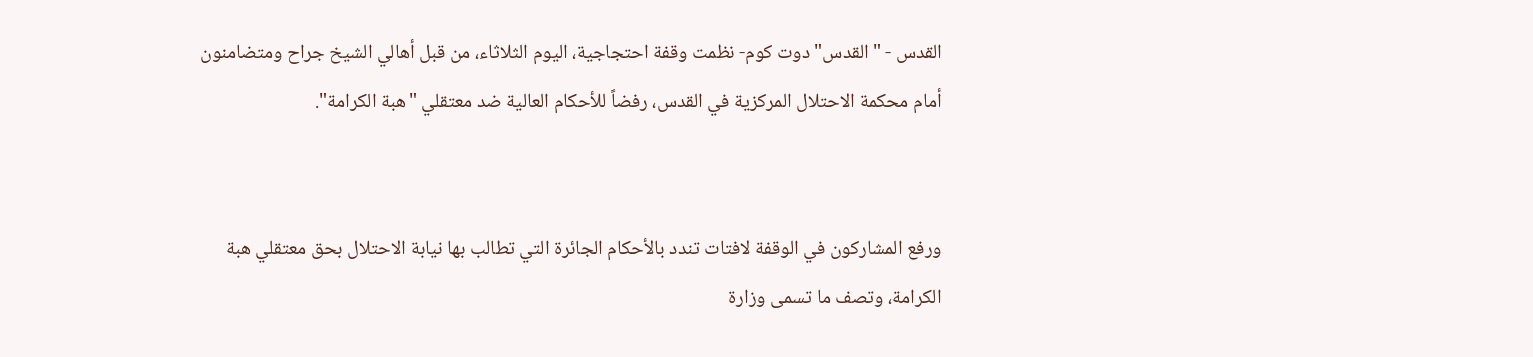القدس - "القدس" دوت كوم- نظمت وقفة احتجاجية، اليوم الثلاثاء، من قبل أهالي الشيخ جراح ومتضامنون أمام محكمة الاحتلال المركزية في القدس، رفضاً للأحكام العالية ضد معتقلي "هبة الكرامة".


ورفع المشاركون في الوقفة لافتات تندد بالأحكام الجائرة التي تطالب بها نيابة الاحتلال بحق معتقلي هبة الكرامة، وتصف ما تسمى وزارة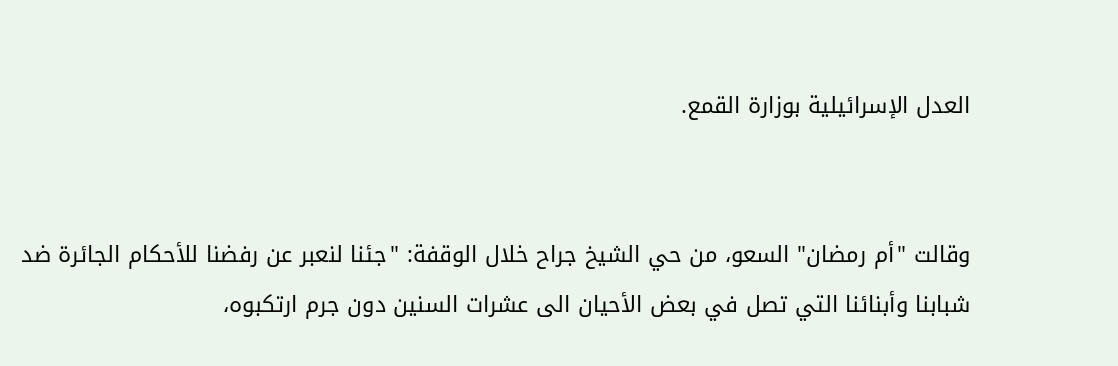العدل الإسرائيلية بوزارة القمع.


وقالت "أم رمضان" السعو، من حي الشيخ جراح خلال الوقفة: "جئنا لنعبر عن رفضنا للأحكام الجائرة ضد شبابنا وأبنائنا التي تصل في بعض الأحيان الى عشرات السنين دون جرم ارتكبوه،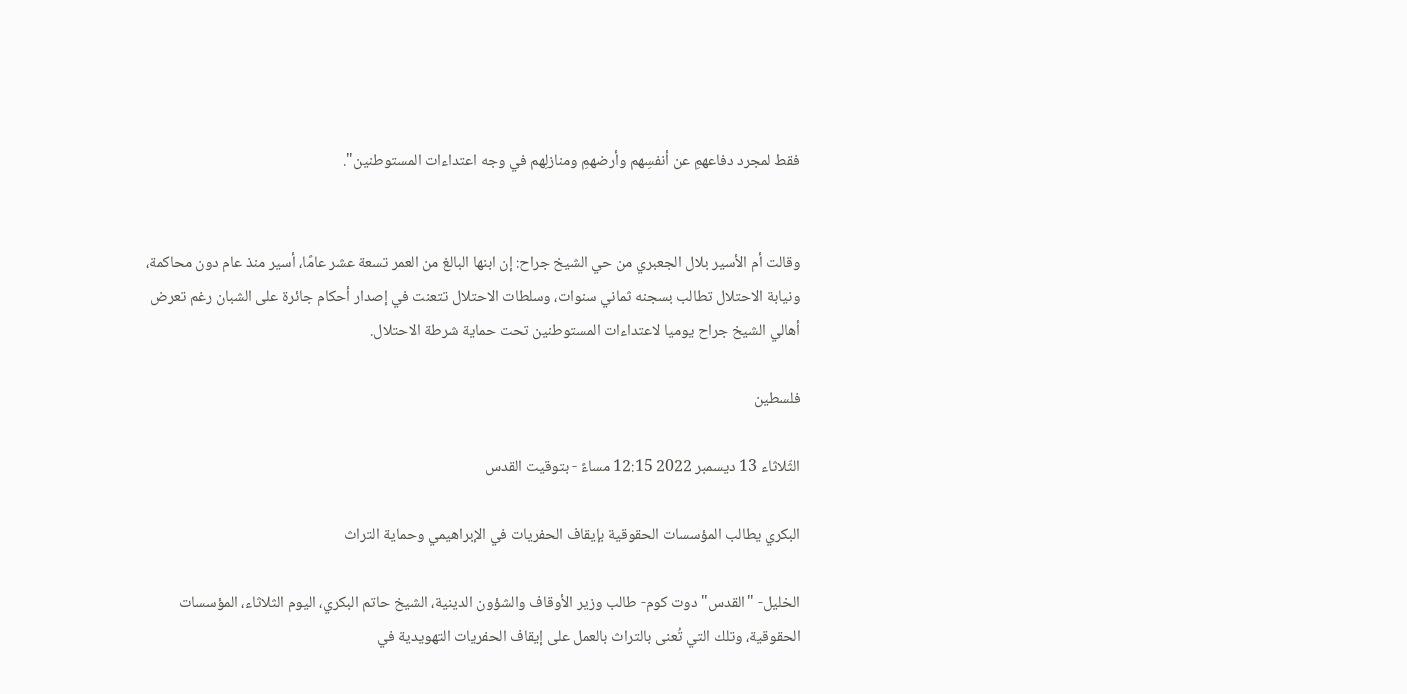فقط لمجرد دفاعهمِ عن أنفسِهم وأرضهمِ ومنازلِهم في وجه اعتداءات المستوطنين".


وقالت أم الأسير بلال الجعبري من حي الشيخ جراح: إن ابنها البالغ من العمر تسعة عشر عامًا، أسير منذ عام دون محاكمة، ونيابة الاحتلال تطالب بسجنه ثماني سنوات، وسلطات الاحتلال تتعنت في إصدار أحكام جائرة على الشبان رغم تعرض أهالي الشيخ جراح يوميا لاعتداءات المستوطنين تحت حماية شرطة الاحتلال.

فلسطين

الثّلاثاء 13 ديسمبر 2022 12:15 مساءً - بتوقيت القدس

البكري يطالب المؤسسات الحقوقية بإيقاف الحفريات في الإبراهيمي وحماية التراث

الخليل- "القدس" دوت كوم- طالب وزير الأوقاف والشؤون الدينية، الشيخ حاتم البكري، اليوم الثلاثاء، المؤسسات الحقوقية، وتلك التي تُعنى بالتراث بالعمل على إيقاف الحفريات التهويدية في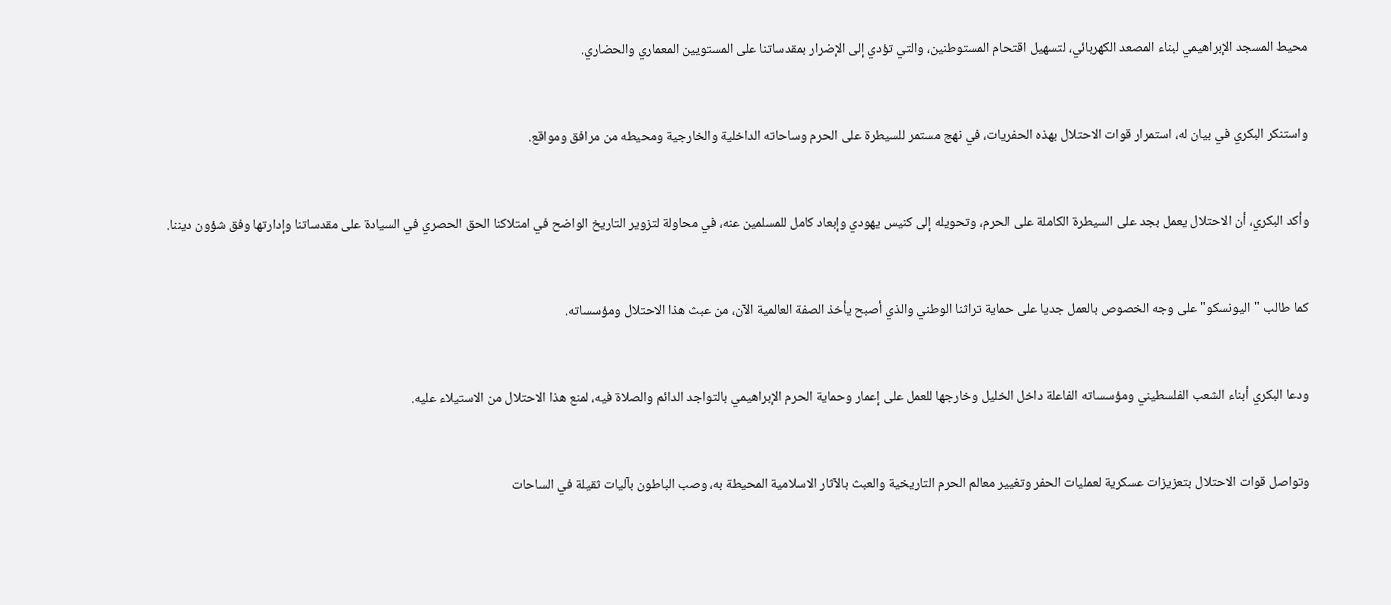محيط المسجد الإبراهيمي لبناء المصعد الكهربائي، لتسهيل اقتحام المستوطنين، والتي تؤدي إلى الإضرار بمقدساتنا على المستويين المعماري والحضاري.


واستنكر البكري في بيان له، استمرار قوات الاحتلال بهذه الحفريات، في نهج مستمر للسيطرة على الحرم وساحاته الداخلية والخارجية ومحيطه من مرافق ومواقع.


وأكد البكري، أن الاحتلال يعمل بجد على السيطرة الكاملة على الحرم، وتحويله إلى كنيس يهودي وإبعاد كامل للمسلمين عنه، في محاولة لتزوير التاريخ الواضح في امتلاكنا الحق الحصري في السيادة على مقدساتنا وإدارتها وفق شؤون ديننا.


كما طالب "اليونسكو" على وجه الخصوص بالعمل جديا على حماية تراثنا الوطني والذي أصبح يأخذ الصفة العالمية الآن، من عبث هذا الاحتلال ومؤسساته.


ودعا البكري أبناء الشعب الفلسطيني ومؤسساته الفاعلة داخل الخليل وخارجها للعمل على إعمار وحماية الحرم الإبراهيمي بالتواجد الدائم والصلاة فيه، لمنع هذا الاحتلال من الاستيلاء عليه.


وتواصل قوات الاحتلال بتعزيزات عسكرية لعمليات الحفر وتغيير معالم الحرم التاريخية والعبث بالآثار الاسلامية المحيطة به، وصب الباطون بآليات ثقيلة في الساحات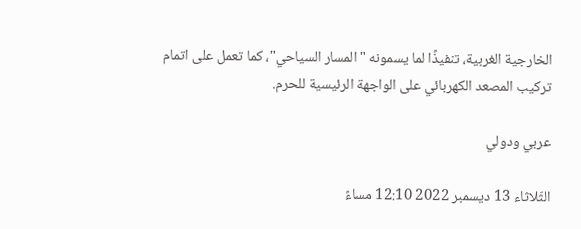الخارجية الغربية، تنفيذًا لما يسمونه "المسار السياحي"، كما تعمل على اتمام تركيب المصعد الكهربائي على الواجهة الرئيسية للحرم.

عربي ودولي

الثّلاثاء 13 ديسمبر 2022 12:10 مساءً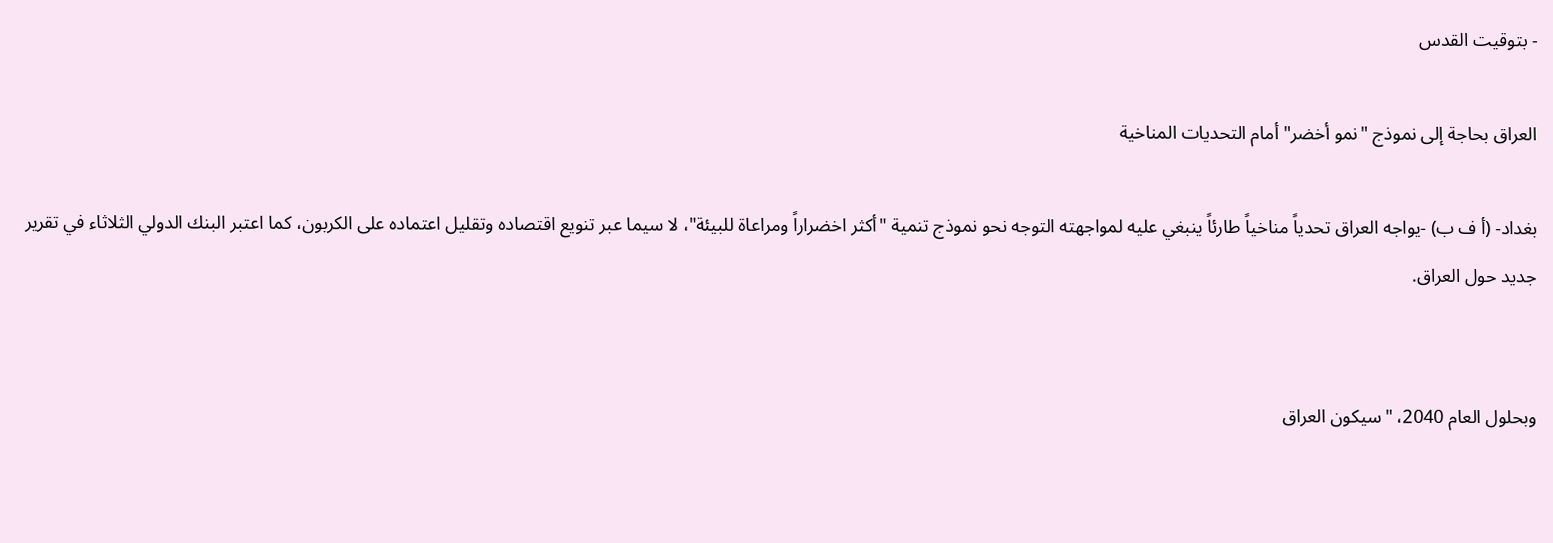- بتوقيت القدس

العراق بحاجة إلى نموذج "نمو أخضر" أمام التحديات المناخية

بغداد- (أ ف ب) -يواجه العراق تحدياً مناخياً طارئاً ينبغي عليه لمواجهته التوجه نحو نموذج تنمية "أكثر اخضراراً ومراعاة للبيئة"، لا سيما عبر تنويع اقتصاده وتقليل اعتماده على الكربون، كما اعتبر البنك الدولي الثلاثاء في تقرير جديد حول العراق.


وبحلول العام 2040، "سيكون العراق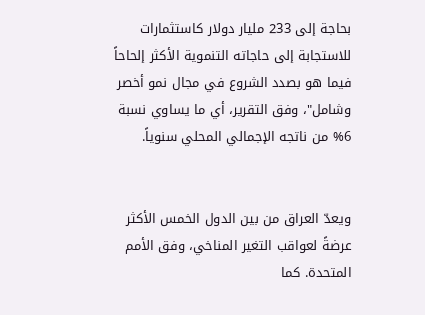بحاجة إلى 233 مليار دولار كاستثمارات للاستجابة إلى حاجاته التنموية الأكثر إلحاحاً فيما هو بصدد الشروع في مجال نمو أخصر وشامل"، وفق التقرير، أي ما يساوي نسبة 6% من ناتجه الإجمالي المحلي سنوياً.


ويعدّ العراق من بين الدول الخمس الأكثر عرضةً لعواقب التغير المناخي، وفق الأمم المتحدة. كما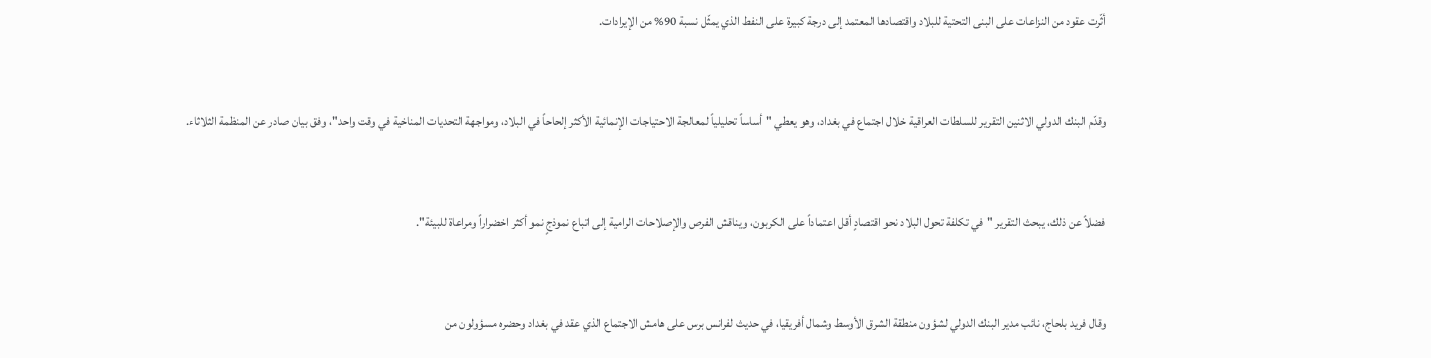أثّرت عقود من النزاعات على البنى التحتية للبلاد واقتصادها المعتمد إلى درجة كبيرة على النفط الذي يمثّل نسبة 90% من الإيرادات.


وقدّم البنك الدولي الاثنين التقرير للسلطات العراقية خلال اجتماع في بغداد، وهو يعطي "أساساً تحليلياً لمعالجة الاحتياجات الإنمائية الأكثر إلحاحاً في البلاد، ومواجهة التحديات المناخية في وقت واحد"، وفق بيان صادر عن المنظمة الثلاثاء.


فضلاً عن ذلك، يبحث التقرير "في تكلفة تحول البلاد نحو اقتصادٍ أقل اعتماداً على الكربون، ويناقش الفرص والإصلاحات الرامية إلى اتباع نموذجٍ نمو أكثر اخضراراً ومراعاة للبيئة".


وقال فريد بلحاج، نائب مدير البنك الدولي لشؤون منطقة الشرق الأوسط وشمال أفريقيا، في حديث لفرانس برس على هامش الاجتماع الذي عقد في بغداد وحضره مسؤولون من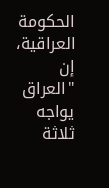الحكومة العراقية، إن "العراق يواجه ثلاثة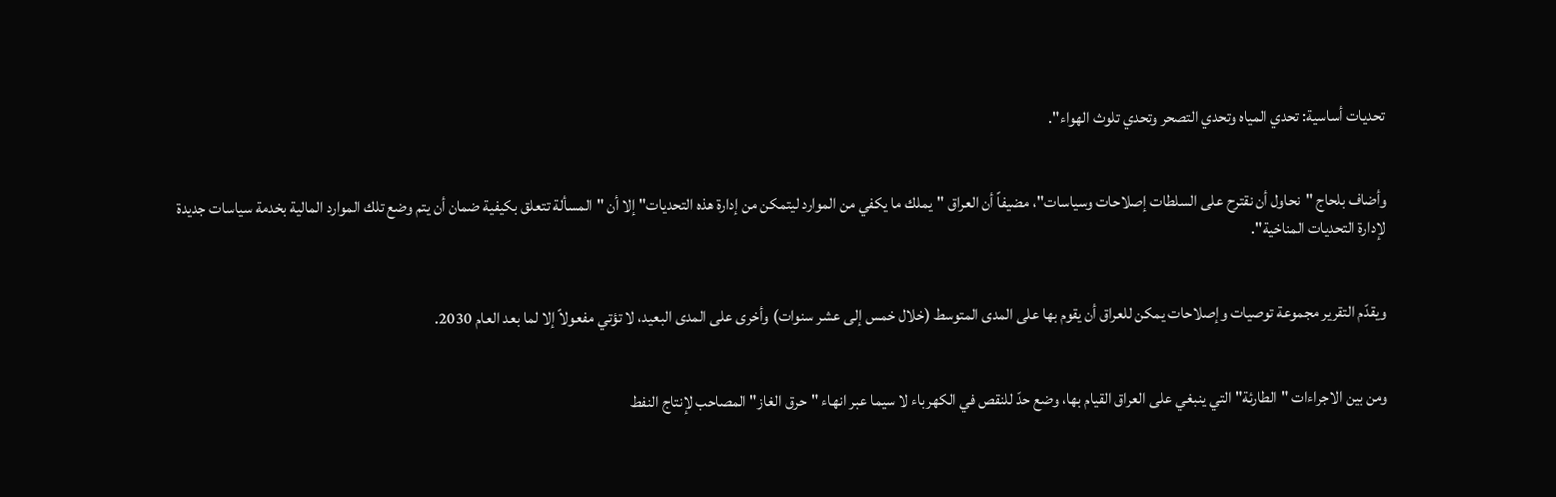تحديات أساسية: تحدي المياه وتحدي التصحر وتحدي تلوث الهواء".


وأضاف بلحاج "نحاول أن نقترح على السلطات إصلاحات وسياسات"، مضيفاً أن العراق "يملك ما يكفي من الموارد ليتمكن من إدارة هذه التحديات" إلا أن "المسألة تتعلق بكيفية ضمان أن يتم وضع تلك الموارد المالية بخدمة سياسات جديدة لإدارة التحديات المناخية".


ويقدّم التقرير مجموعة توصيات وإصلاحات يمكن للعراق أن يقوم بها على المدى المتوسط (خلال خمس إلى عشر سنوات) وأخرى على المدى البعيد، لا تؤتي مفعولاً إلا لما بعد العام 2030.


ومن بين الاجراءات "الطارئة" التي ينبغي على العراق القيام بها، وضع حدّ للنقص في الكهرباء لا سيما عبر انهاء "حرق الغاز" المصاحب لإنتاج النفط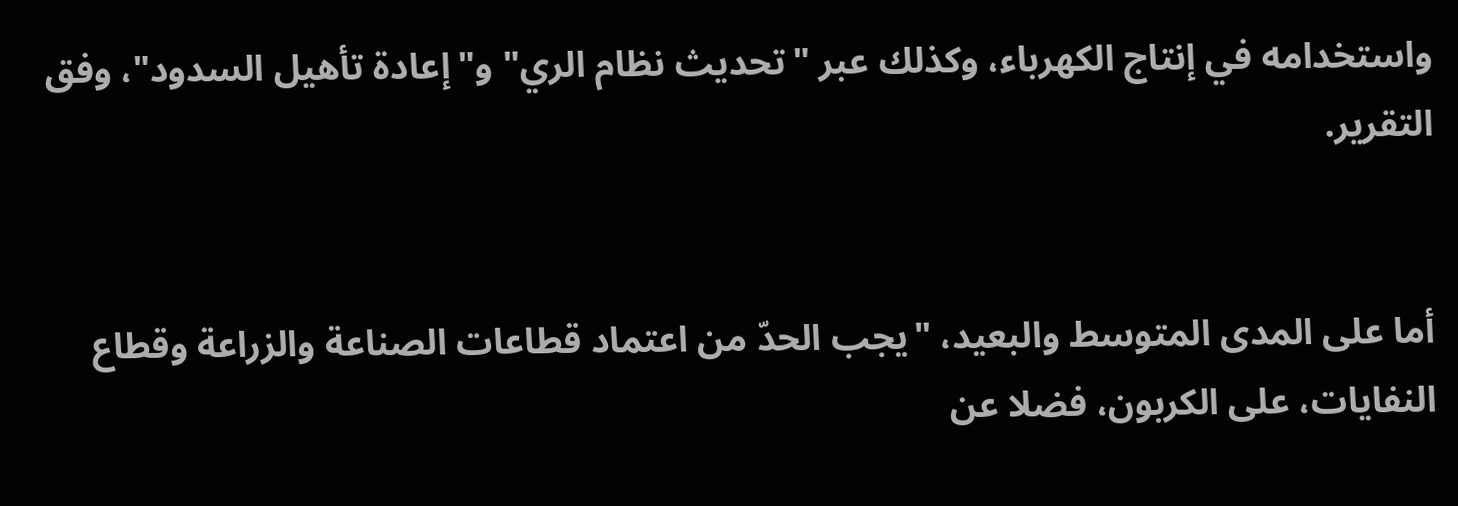واستخدامه في إنتاج الكهرباء، وكذلك عبر "تحديث نظام الري" و"إعادة تأهيل السدود"، وفق التقرير.


أما على المدى المتوسط والبعيد، "يجب الحدّ من اعتماد قطاعات الصناعة والزراعة وقطاع النفايات، على الكربون، فضلا عن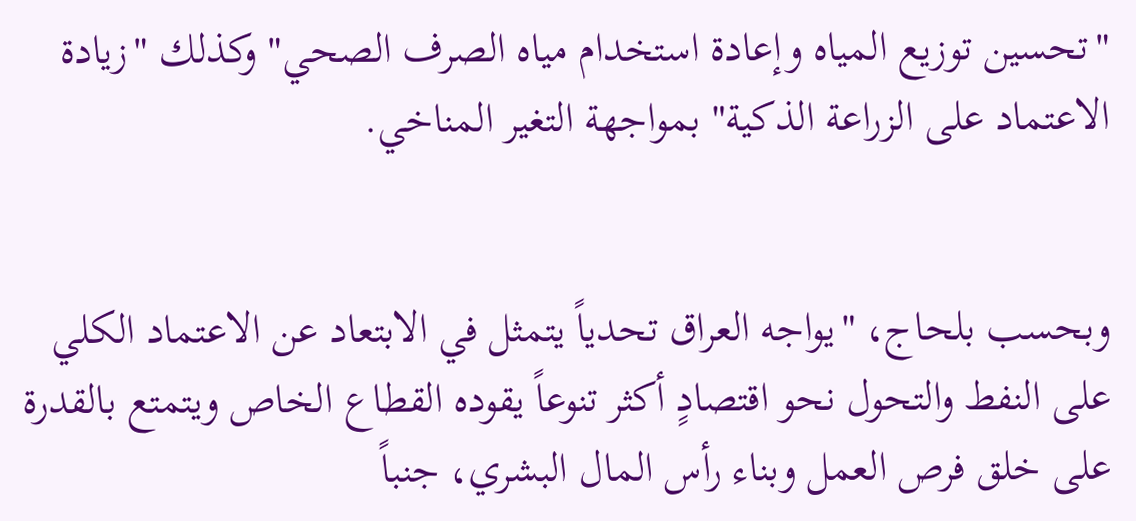"تحسين توزيع المياه وإعادة استخدام مياه الصرف الصحي" وكذلك "زيادة الاعتماد على الزراعة الذكية" بمواجهة التغير المناخي.


وبحسب بلحاج، "يواجه العراق تحدياً يتمثل في الابتعاد عن الاعتماد الكلي على النفط والتحول نحو اقتصادٍ أكثر تنوعاً يقوده القطاع الخاص ويتمتع بالقدرة على خلق فرص العمل وبناء رأس المال البشري، جنباً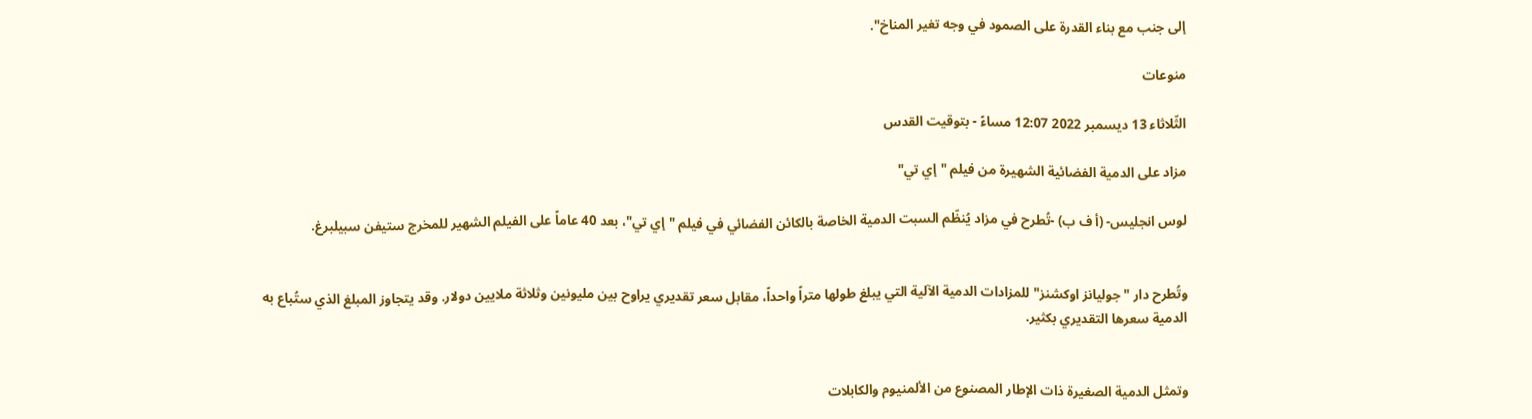إلى جنب مع بناء القدرة على الصمود في وجه تغير المناخ".

منوعات

الثّلاثاء 13 ديسمبر 2022 12:07 مساءً - بتوقيت القدس

مزاد على الدمية الفضائية الشهيرة من فيلم "إي تي"

لوس انجليس- (أ ف ب) -تُطرح في مزاد يُنظّم السبت الدمية الخاصة بالكائن الفضائي في فيلم "إي تي"، بعد 40 عاماً على الفيلم الشهير للمخرج ستيفن سبيلبرغ.


وتُطرح دار "جوليانز اوكشنز" للمزادات الدمية الآلية التي يبلغ طولها متراً واحداً، مقابل سعر تقديري يراوح بين مليونين وثلاثة ملايين دولار. وقد يتجاوز المبلغ الذي ستُباع به الدمية سعرها التقديري بكثير.


وتمثل الدمية الصغيرة ذات الإطار المصنوع من الألمنيوم والكابلات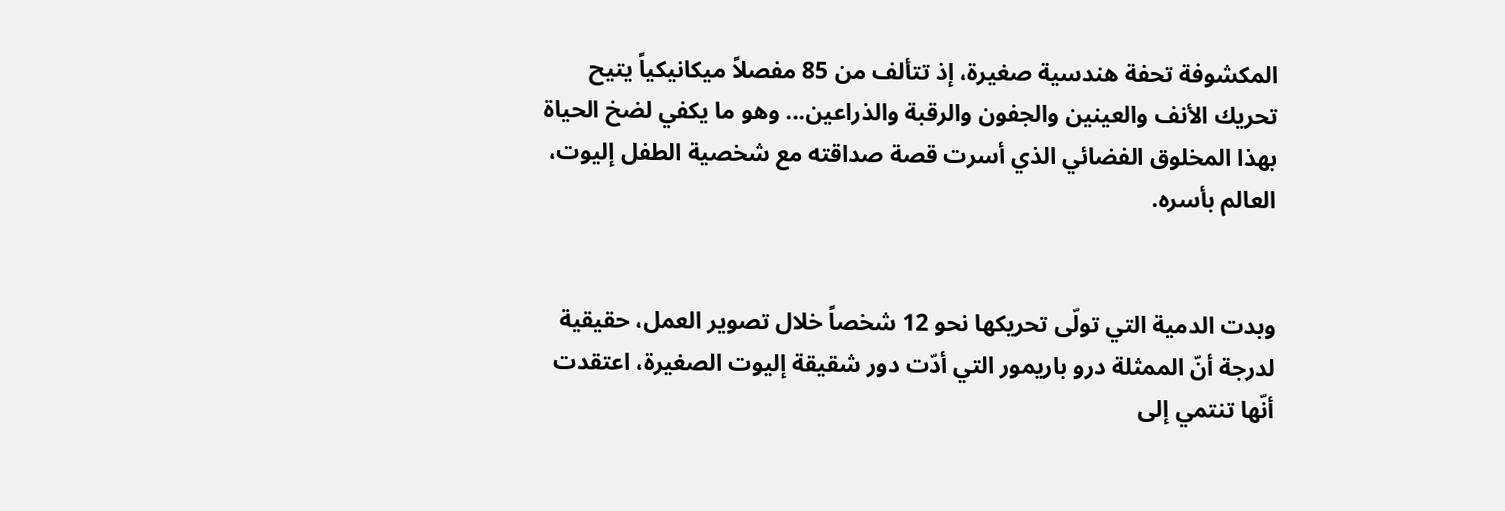المكشوفة تحفة هندسية صغيرة، إذ تتألف من 85 مفصلاً ميكانيكياً يتيح تحريك الأنف والعينين والجفون والرقبة والذراعين... وهو ما يكفي لضخ الحياة بهذا المخلوق الفضائي الذي أسرت قصة صداقته مع شخصية الطفل إليوت، العالم بأسره.


وبدت الدمية التي تولّى تحريكها نحو 12 شخصاً خلال تصوير العمل، حقيقية لدرجة أنّ الممثلة درو باريمور التي أدّت دور شقيقة إليوت الصغيرة، اعتقدت أنّها تنتمي إلى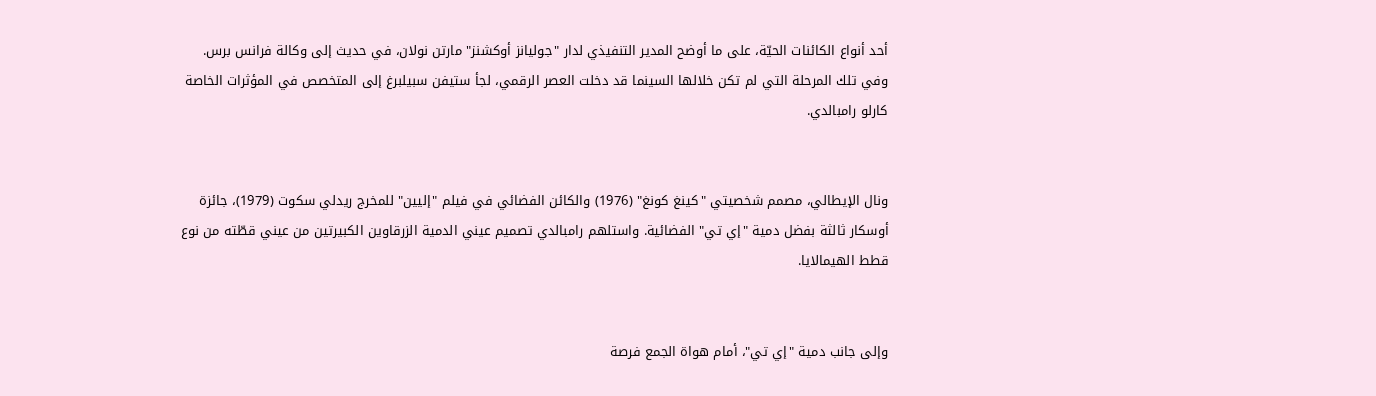أحد أنواع الكائنات الحيّة، على ما أوضح المدير التنفيذي لدار "جوليانز أوكشنز" مارتن نولان، في حديث إلى وكالة فرانس برس.
وفي تلك المرحلة التي لم تكن خلالها السينما قد دخلت العصر الرقمي، لجأ ستيفن سبيلبرغ إلى المتخصص في المؤثرات الخاصة كارلو رامبالدي.


ونال الإيطالي، مصمم شخصيتي "كينغ كونغ" (1976) والكائن الفضائي في فيلم "إليين" للمخرج ريدلي سكوت (1979)، جائزة أوسكار ثالثة بفضل دمية "إي تي" الفضائية. واستلهم رامبالدي تصميم عيني الدمية الزرقاوين الكبيرتين من عيني قطّته من نوع قطط الهيمالايا.


وإلى جانب دمية "إي تي"، أمام هواة الجمع فرصة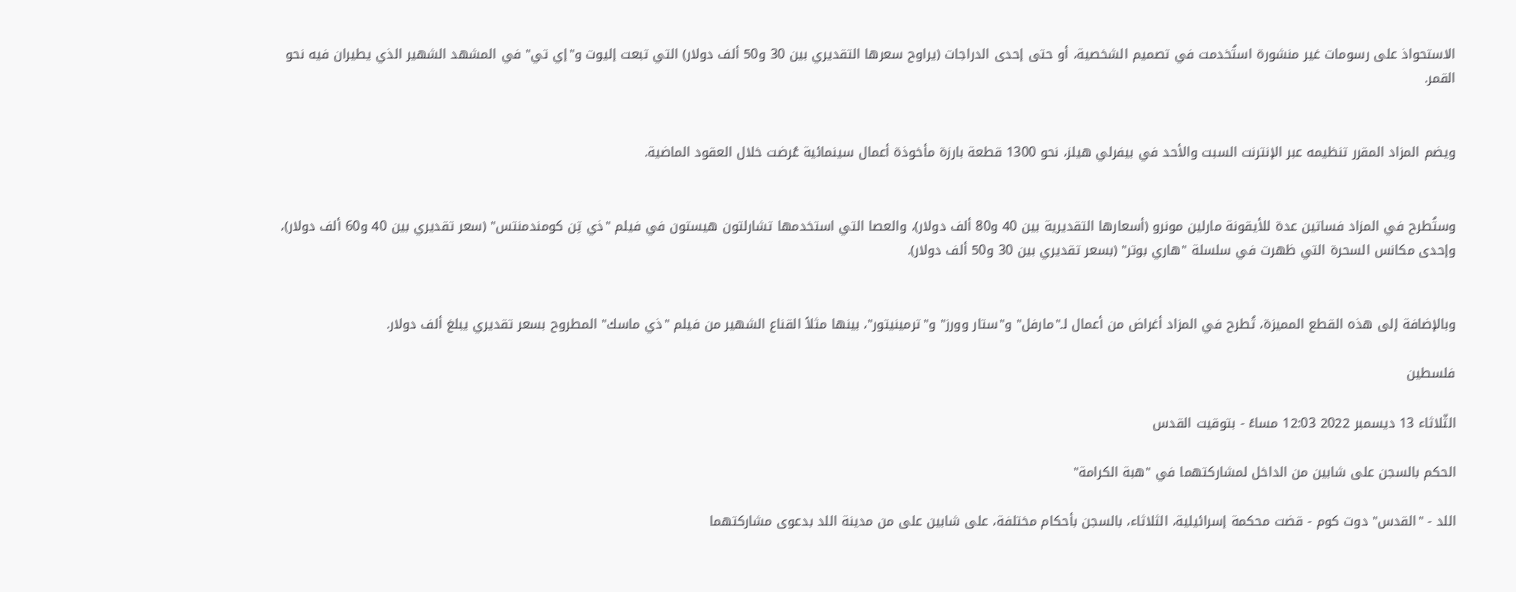الاستحواذ على رسومات غير منشورة استُخدمت في تصميم الشخصية، أو حتى إحدى الدراجات (يراوح سعرها التقديري بين 30 و50 ألف دولار) التي تبعت إليوت و"إي تي" في المشهد الشهير الذي يطيران فيه نحو القمر.


ويضم المزاد المقرر تنظيمه عبر الإنترنت السبت والأحد في بيفرلي هيلز، نحو 1300 قطعة بارزة مأخوذة أعمال سينمائية عُرضت خلال العقود الماضية.


وستُطرح في المزاد فساتين عدة للأيقونة مارلين مونرو (أسعارها التقديرية بين 40 و80 ألف دولار)، والعصا التي استخدمها تشارلتون هيستون في فيلم "ذي تِن كومندمنتس" (سعر تقديري بين 40 و60 ألف دولار)، وإحدى مكانس السحرة التي ظهرت في سلسلة "هاري بوتر" (بسعر تقديري بين 30 و50 ألف دولار).


وبالإضافة إلى هذه القطع المميزة، تُطرح في المزاد أغراض من أعمال لـ"مارفل" و"ستار وورز" و"ترمينيتور"، بينها مثلاً القناع الشهير من فيلم "ذي ماسك" المطروح بسعر تقديري يبلغ ألف دولار.

فلسطين

الثّلاثاء 13 ديسمبر 2022 12:03 مساءً - بتوقيت القدس

الحكم بالسجن على شابين من الداخل لمشاركتهما في "هبة الكرامة"

اللد - "القدس" دوت كوم - قضت محكمة إسرائيلية، الثلاثاء، بالسجن بأحكام مختلفة، على شابين على من مدينة اللد بدعوى مشاركتهما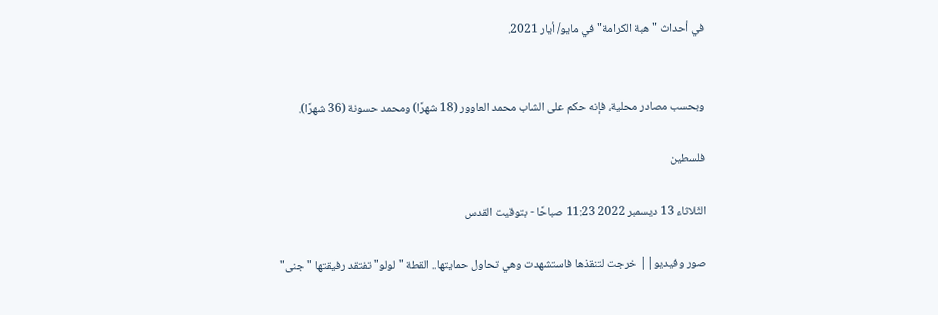في أحداث "هبة الكرامة" في مايو/ أيار 2021.


وبحسب مصادر محلية، فإنه حكم على الشاب محمد العاوور (18 شهرًا) ومحمد حسونة (36 شهرًا).

فلسطين

الثّلاثاء 13 ديسمبر 2022 11:23 صباحًا - بتوقيت القدس

صور وفيديو|| خرجت لتنقذها فاستشهدت وهي تحاول حمايتها.. القطة "لولو" تفتقد رفيقتها "جنى"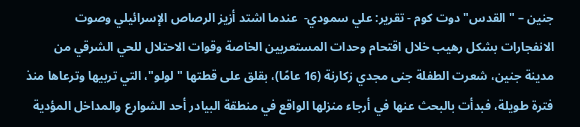جنين – "القدس" دوت كوم - تقرير: علي سمودي-  عندما اشتد أزيز الرصاص الإسرائيلي وصوت الانفجارات بشكل رهيب خلال اقتحام وحدات المستعربين الخاصة وقوات الاحتلال للحي الشرقي من مدينة جنين، شعرت الطفلة جنى مجدي زكارنة (16 عامًا)، بقلق على قطتها "لولو"، التي تربيها وترعاها منذ فترة طويلة، فبدأت بالبحث عنها في أرجاء منزلها الواقع في منطقة البيادر أحد الشوارع والمداخل المؤدية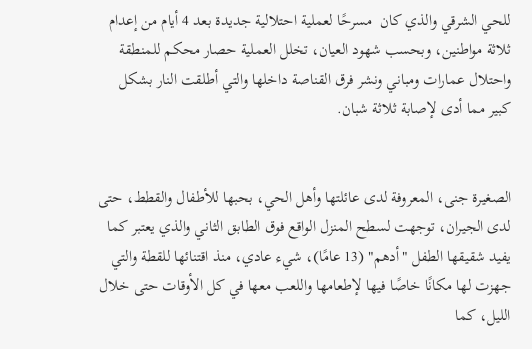للحي الشرقي والذي كان  مسرحًا لعملية احتلالية جديدة بعد 4 أيام من إعدام ثلاثة مواطنين، وبحسب شهود العيان، تخلل العملية حصار محكم للمنطقة واحتلال عمارات ومباني ونشر فرق القناصة داخلها والتي أطلقت النار بشكل كبير مما أدى لإصابة ثلاثة شبان.


الصغيرة جنى، المعروفة لدى عائلتها وأهل الحي، بحبها للأطفال والقطط، حتى لدى الجيران، توجهت لسطح المنزل الواقع فوق الطابق الثاني والذي يعتبر كما يفيد شقيقها الطفل "أدهم" (13 عامًا)، شيء عادي، منذ اقتنائها للقطة والتي جهزت لها مكانًا خاصًا فيها لإطعامها واللعب معها في كل الأوقات حتى خلال الليل، كما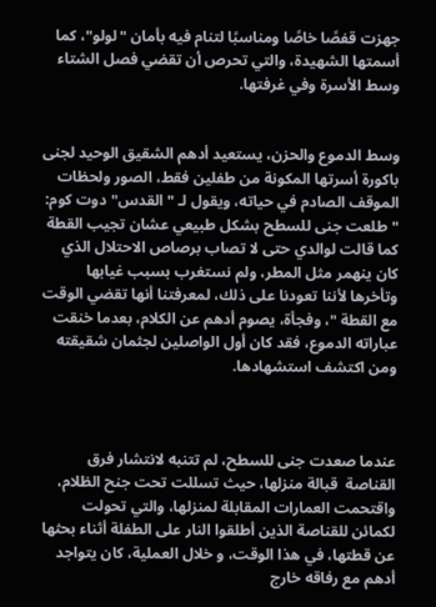جهزت قفصًا خاصًا ومناسبًا لتنام فيه بأمان "لولو"، كما أسمتها الشهيدة، والتي تحرص أن تقضي فصل الشتاء وسط الأسرة وفي غرفتها.


وسط الدموع والحزن، يستعيد أدهم الشقيق الوحيد لجنى باكورة أسرتها المكونة من طفلين فقط، الصور ولحظات الموقف الصادم في حياته، ويقول لـ "القدس" دوت كوم: "طلعت جنى للسطح بشكل طبيعي عشان تجيب القطة كما قالت لوالدي حتى لا تصاب برصاص الاحتلال الذي كان ينهمر مثل المطر، ولم نستغرب بسبب غيابها وتأخرها لأننا تعودنا على ذلك، لمعرفتنا أنها تقضي الوقت مع القطة "، وفجأة، يصوم أدهم عن الكلام، بعدما خنقت عباراته الدموع، فقد كان أول الواصلين لجثمان شقيقته ومن اكتشف استشهادها.



عندما صعدت جنى للسطح، لم تتنبه لانتشار فرق القناصة  قبالة منزلها، حيث تسللت تحت جنح الظلام، واقتحمت العمارات المقابلة لمنزلها، والتي تحولت لكمائن للقناصة الذين أطلقوا النار على الطفلة أثناء بحثها عن قطتها، في هذا الوقت، و خلال العملية، كان يتواجد أدهم مع رفاقه خارج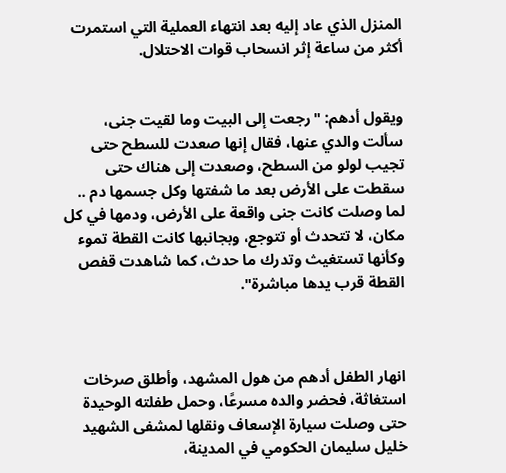المنزل الذي عاد إليه بعد انتهاء العملية التي استمرت أكثر من ساعة إثر انسحاب قوات الاحتلال.


ويقول أدهم: "رجعت إلى البيت وما لقيت جنى، سألت والدي عنها، فقال إنها صعدت للسطح حتى تجيب لولو من السطح، وصعدت إلى هناك حتى سقطت على الأرض بعد ما شفتها وكل جسمها دم .. لما وصلت كانت جنى واقعة على الأرض، ودمها في كل مكان، لا تتحدث أو تتوجع، وبجانبها كانت القطة تموء وكأنها تستغيث وتدرك ما حدث، كما شاهدت قفص القطة قرب يدها مباشرة".



انهار الطفل أدهم من هول المشهد، وأطلق صرخات استغاثة، فحضر والده مسرعًا، وحمل طفلته الوحيدة حتى وصلت سيارة الإسعاف ونقلها لمشفى الشهيد خليل سليمان الحكومي في المدينة،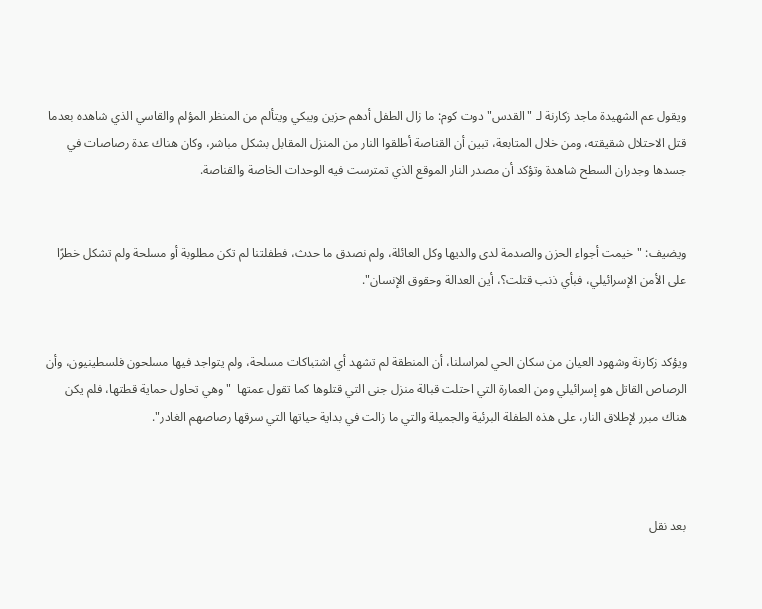ويقول عم الشهيدة ماجد زكارنة لـ "القدس" دوت كوم: ما زال الطفل أدهم حزين ويبكي ويتألم من المنظر المؤلم والقاسي الذي شاهده بعدما قتل الاحتلال شقيقته، ومن خلال المتابعة، تبين أن القناصة أطلقوا النار من المنزل المقابل بشكل مباشر، وكان هناك عدة رصاصات في جسدها وجدران السطح شاهدة وتؤكد أن مصدر النار الموقع الذي تمترست فيه الوحدات الخاصة والقناصة.


ويضيف: "خيمت أجواء الحزن والصدمة لدى والديها وكل العائلة، ولم نصدق ما حدث، فطفلتنا لم تكن مطلوبة أو مسلحة ولم تشكل خطرًا على الأمن الإسرائيلي، فبأي ذنب قتلت؟، أين العدالة وحقوق الإنسان".


ويؤكد زكارنة وشهود العيان من سكان الحي لمراسلنا، أن المنطقة لم تشهد أي اشتباكات مسلحة، ولم يتواجد فيها مسلحون فلسطينيون، وأن الرصاص القاتل هو إسرائيلي ومن العمارة التي احتلت قبالة منزل جنى التي قتلوها كما تقول عمتها  "وهي تحاول حماية قطتها، فلم يكن هناك مبرر لإطلاق النار، على هذه الطفلة البرئية والجميلة والتي ما زالت في بداية حياتها التي سرقها رصاصهم الغادر".



بعد نقل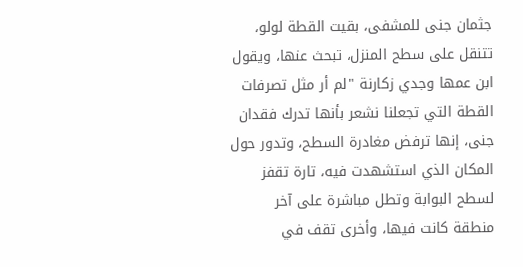جثمان جنى للمشفى، بقيت القطة لولو، تتنقل على سطح المنزل، تبحث عنها، ويقول ابن عمها وجدي زكارنة "لم أر مثل تصرفات القطة التي تجعلنا نشعر بأنها تدرك فقدان جنى، إنها ترفض مغادرة السطح، وتدور حول المكان الذي استشهدت فيه، تارة تقفز لسطح البوابة وتطل مباشرة على آخر منطقة كانت فيها، وأخرى تقف في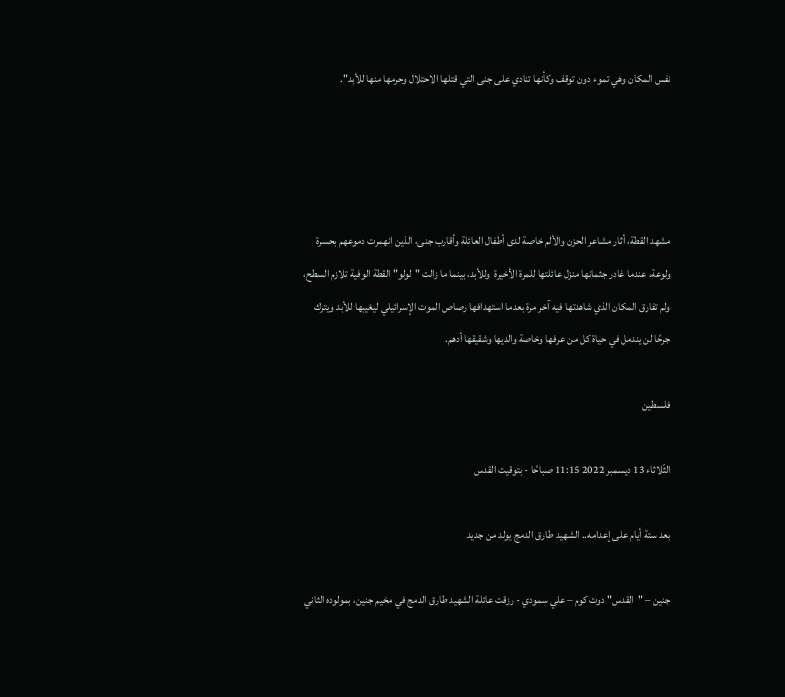نفس المكان وهي تموء دون توقف وكأنها تنادي على جنى التي قتلها الاحتلال وحرمها منها للأبد".




مشهد القطة، أثار مشاعر الحزن والألم خاصة لدى أطفال العائلة وأقارب جنى، الذين انهمرت دموعهم بحسرة ولوعة، عندما غادر جثمانها منزل عائلتها للمرة الأخيرة  وللأبد، بينما ما زالت "لولو" القطة الوفية تلازم السطح، ولم تفارق المكان الذي شاهدتها فيه آخر مرة بعدما استهدافها رصاص الموت الإسرائيلي ليغيبها للأبد ويترك جرحًا لن يندمل في حياة كل من عرفها وخاصة والديها وشقيقها أدهم.

فلسطين

الثّلاثاء 13 ديسمبر 2022 11:15 صباحًا - بتوقيت القدس

بعد ستة أيام على إعدامه.. الشهيد طارق الدمج يولد من جديد

جنين – "القدس" دوت كوم – علي سمودي - رزقت عائلة الشهيد طارق الدمج في مخيم جنين، بمولوده الثاني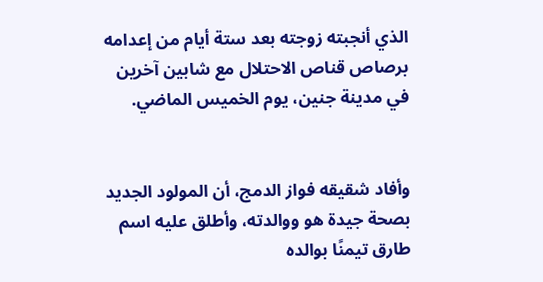الذي أنجبته زوجته بعد ستة أيام من إعدامه برصاص قناص الاحتلال مع شابين آخرين في مدينة جنين، يوم الخميس الماضي.


وأفاد شقيقه فواز الدمج، أن المولود الجديد بصحة جيدة هو ووالدته، وأطلق عليه اسم طارق تيمنًا بوالده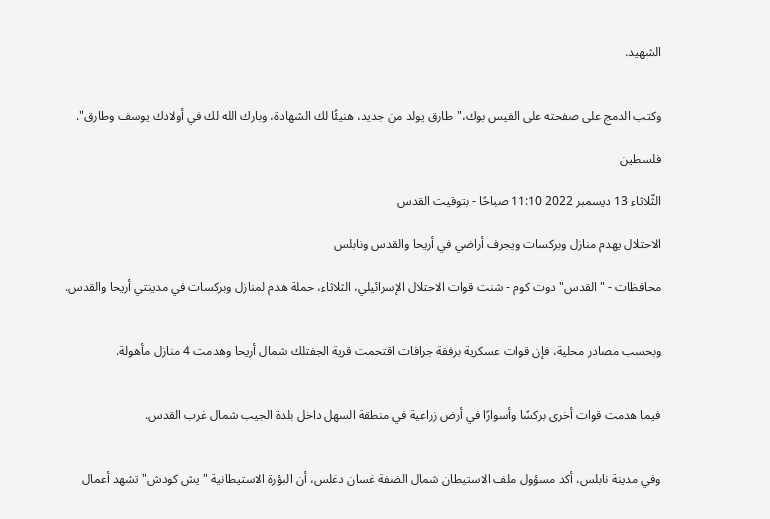الشهيد.


وكتب الدمج على صفحته على الفيس بوك،"طارق يولد من جديد، هنيئًا لك الشهادة، وبارك الله لك في أولادك يوسف وطارق".

فلسطين

الثّلاثاء 13 ديسمبر 2022 11:10 صباحًا - بتوقيت القدس

الاحتلال يهدم منازل وبركسات ويجرف أراضي في أريحا والقدس ونابلس

محافظات - "القدس" دوت كوم - شنت قوات الاحتلال الإسرائيلي، الثلاثاء، حملة هدم لمنازل وبركسات في مدينتي أريحا والقدس.


وبحسب مصادر محلية، فإن قوات عسكرية برفقة جرافات اقتحمت قرية الجفتلك شمال أريحا وهدمت 4 منازل مأهولة.


فيما هدمت قوات أخرى بركسًا وأسوارًا في أرض زراعية في منطقة السهل داخل بلدة الجيب شمال غرب القدس.


وفي مدينة نابلس، أكد مسؤول ملف الاستيطان شمال الضفة غسان دغلس، أن البؤرة الاستيطانية "يش كودش" تشهد أعمال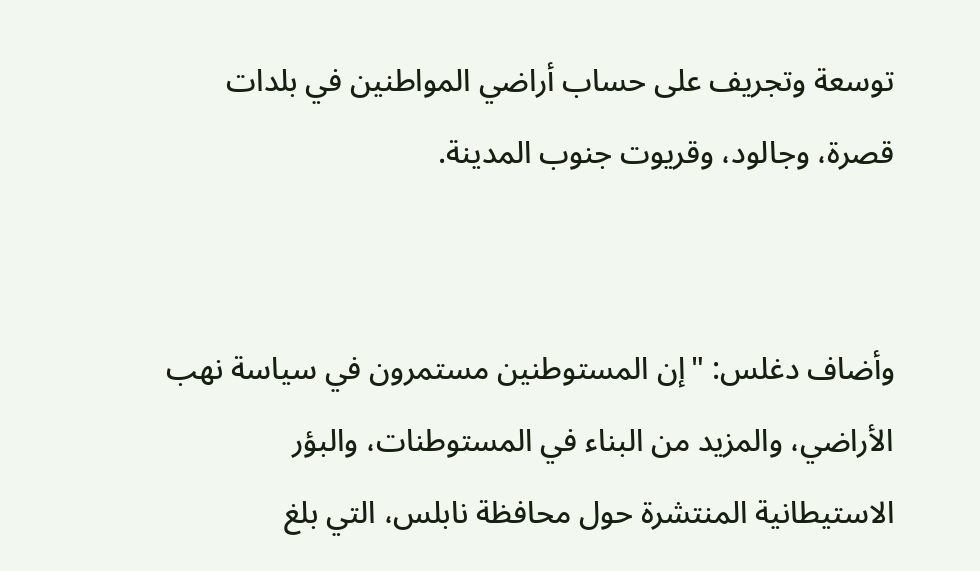توسعة وتجريف على حساب أراضي المواطنين في بلدات قصرة، وجالود، وقريوت جنوب المدينة.


وأضاف دغلس: "إن المستوطنين مستمرون في سياسة نهب الأراضي، والمزيد من البناء في المستوطنات، والبؤر الاستيطانية المنتشرة حول محافظة نابلس، التي بلغ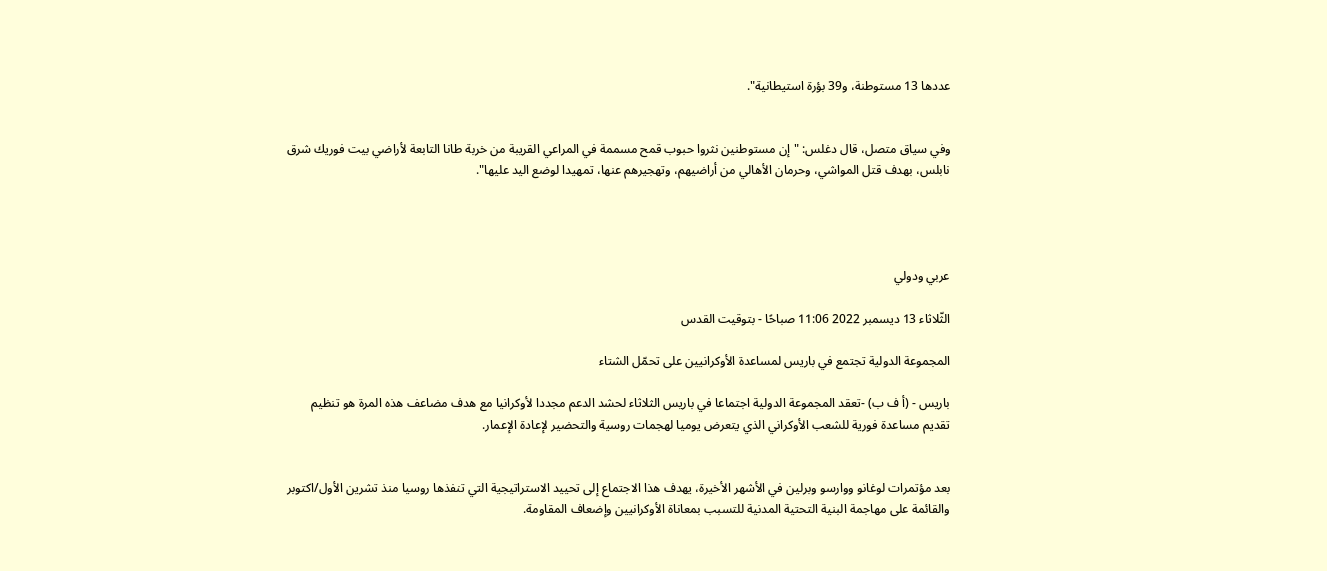عددها 13 مستوطنة، و39 بؤرة استيطانية".


وفي سياق متصل، قال دغلس: "إن مستوطنين نثروا حبوب قمح مسممة في المراعي القريبة من خربة طانا التابعة لأراضي بيت فوريك شرق نابلس، بهدف قتل المواشي، وحرمان الأهالي من أراضيهم، وتهجيرهم عنها، تمهيدا لوضع اليد عليها".




عربي ودولي

الثّلاثاء 13 ديسمبر 2022 11:06 صباحًا - بتوقيت القدس

المجموعة الدولية تجتمع في باريس لمساعدة الأوكرانيين على تحمّل الشتاء

باريس - (أ ف ب) -تعقد المجموعة الدولية اجتماعا في باريس الثلاثاء لحشد الدعم مجددا لأوكرانيا مع هدف مضاعف هذه المرة هو تنظيم تقديم مساعدة فورية للشعب الأوكراني الذي يتعرض يوميا لهجمات روسية والتحضير لإعادة الإعمار.


بعد مؤتمرات لوغانو ووارسو وبرلين في الأشهر الأخيرة، يهدف هذا الاجتماع إلى تحييد الاستراتيجية التي تنفذها روسيا منذ تشرين الأول/اكتوبر والقائمة على مهاجمة البنية التحتية المدنية للتسبب بمعاناة الأوكرانيين وإضعاف المقاومة.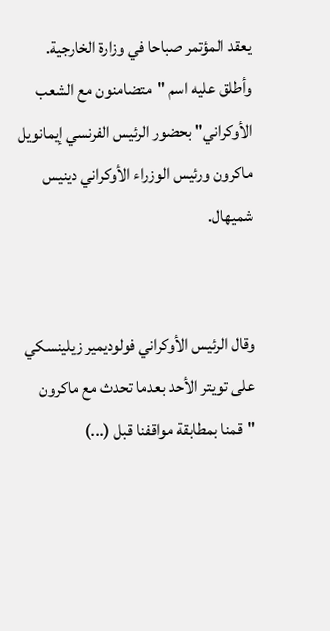يعقد المؤتمر صباحا في وزارة الخارجية. وأطلق عليه اسم "متضامنون مع الشعب الأوكراني" بحضور الرئيس الفرنسي إيمانويل ماكرون ورئيس الوزراء الأوكراني دينيس شميهال.


وقال الرئيس الأوكراني فولوديمير زيلينسكي على تويتر الأحد بعدما تحدث مع ماكرون "قمنا بمطابقة مواقفنا قبل (...)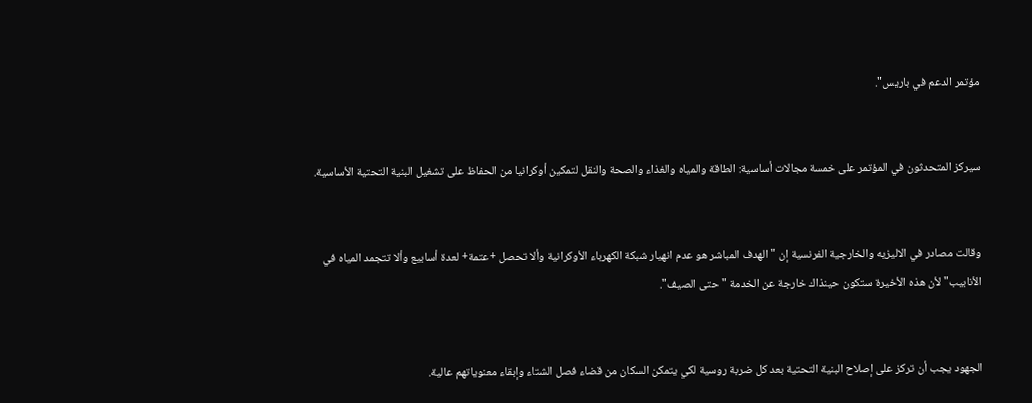مؤتمر الدعم في باريس".


سيركز المتحدثون في المؤتمر على خمسة مجالات أساسية: الطاقة والمياه والغذاء والصحة والنقل لتمكين أوكرانيا من الحفاظ على تشغيل البنية التحتية الأساسية.


وقالت مصادر في الاليزيه والخارجية الفرنسية إن "الهدف المباشر هو عدم انهيار شبكة الكهرباء الأوكرانية وألا تحصل +عتمة+ لعدة أسابيع وألا تتجمد المياه في الأنابيب" لأن هذه الأخيرة ستكون حينذاك خارجة عن الخدمة "حتى الصيف".


الجهود يجب أن تركز على إصلاح البنية التحتية بعد كل ضربة روسية لكي يتمكن السكان من قضاء فصل الشتاء وإبقاء معنوياتهم عالية.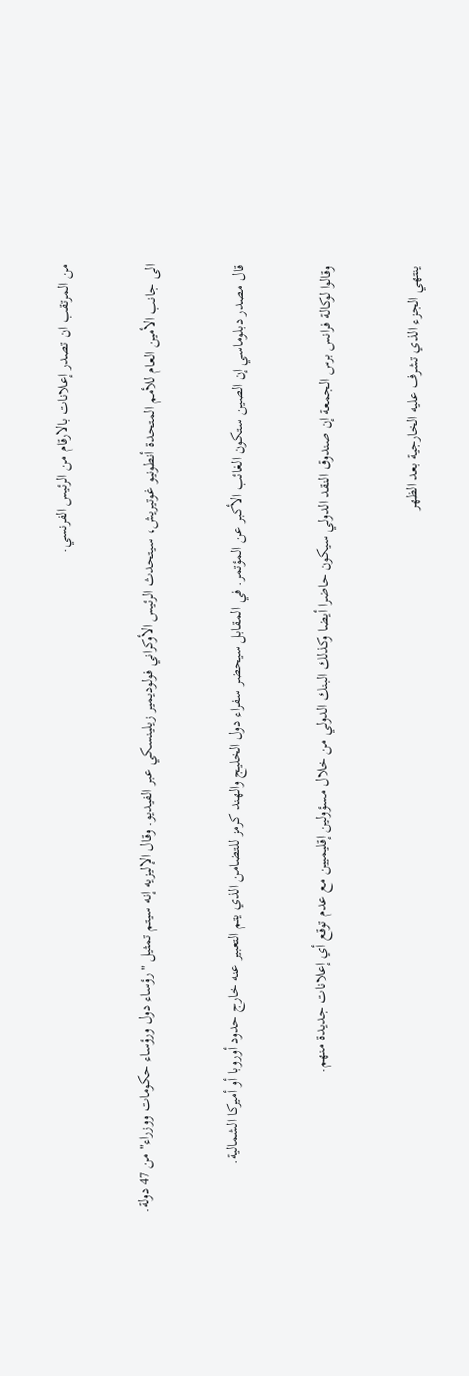من المرتقب ان تصدر إعلانات بالارقام من الرئيس الفرنسي.


الى جانب الأمين العام للأمم المتحدة أنطونيو غوتيريش، سيتحدث الرئيس الأوكراني فولوديمير زيلينسكي عبر الفيديو. وقال الإليزيه إنه سيتم تمثيل "رؤساء دول ورؤساء حكومات ووزراء" من 47 دولة.


قال مصدر دبلوماسي إن الصين ستكون الغائب الأكبر عن المؤتمر. في المقابل سيحضر سفراء دول الخليج والهند كرمز للتضامن الذي يتم التعبير عنه خارج حدود أوروبا أو أميركا الشمالية.


وقالوا لوكالة فرانس برس الجمعة إن صندوق النقد الدولي سيكون حاضرا أيضا وكذلك البنك الدولي من خلال مسؤولين إقليميين مع عدم توقع أي إعلانات جديدة منهم.


ينتهي الجزء الذي تشرف عليه الخارجية بعد الظهر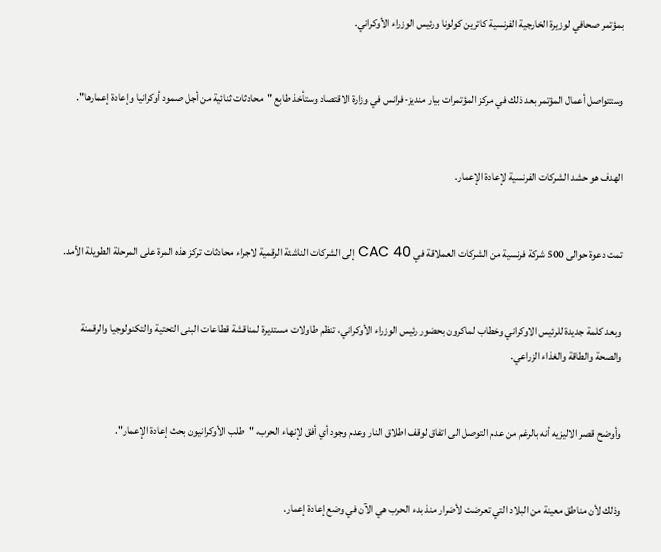بمؤتمر صحافي لوزيرة الخارجية الفرنسية كاترين كولونا ورئيس الوزراء الأوكراني.


وستتواصل أعمال المؤتمر بعد ذلك في مركز المؤتمرات بيار منديز-فرانس في وزارة الاقتصاد وستأخذ طابع "محادثات ثنائية من أجل صمود أوكرانيا وإعادة إعمارها".


الهدف هو حشد الشركات الفرنسية لإعادة الإعمار.


تمت دعوة حوالى 500 شركة فرنسية من الشركات العملاقة في CAC 40 إلى الشركات الناشئة الرقمية لاجراء محادثات تركز هذه المرة على المرحلة الطويلة الأمد.


وبعد كلمة جديدة للرئيس الاوكراني وخطاب لماكرون بحضور رئيس الوزراء الأوكراني، تنظم طاولات مستديرة لمناقشة قطاعات البنى التحتية والتكنولوجيا والرقمنة والصحة والطاقة والغذاء الزراعي.


وأوضح قصر الاليزيه أنه بالرغم من عدم التوصل الى اتفاق لوقف اطلاق النار وعدم وجود أي أفق لإنهاء الحرب، "طلب الأوكرانيون بحث إعادة الإعمار".


وذلك لأن مناطق معينة من البلاد التي تعرضت لأضرار منذ بدء الحرب هي الآن في وضع إعادة إعمار.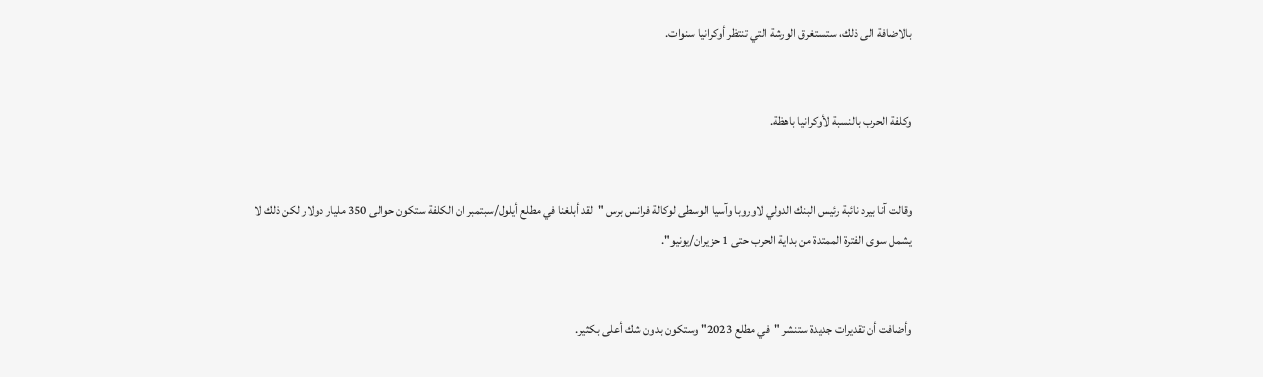بالاضافة الى ذلك، ستستغرق الورشة التي تنتظر أوكرانيا سنوات.


وكلفة الحرب بالنسبة لأوكرانيا باهظة.


وقالت آنا بيرد نائبة رئيس البنك الدولي لاوروبا وآسيا الوسطى لوكالة فرانس برس "لقد أبلغنا في مطلع أيلول/سبتمبر ان الكلفة ستكون حوالى 350 مليار دولار لكن ذلك لا يشمل سوى الفترة الممتدة من بداية الحرب حتى 1 حزيران/يونيو".


وأضافت أن تقديرات جديدة ستنشر "في مطلع 2023" وستكون بدون شك أعلى بكثير.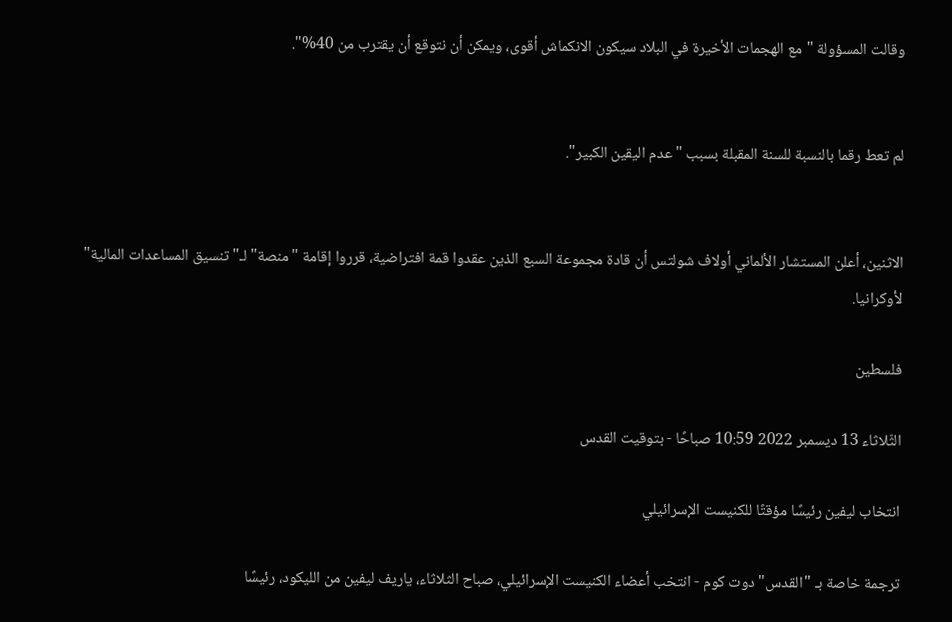وقالت المسؤولة "مع الهجمات الأخيرة في البلاد سيكون الانكماش أقوى، ويمكن أن نتوقع أن يقترب من 40%".


لم تعط رقما بالنسبة للسنة المقبلة بسبب "عدم اليقين الكبير".


الاثنين، أعلن المستشار الألماني أولاف شولتس أن قادة مجموعة السبع الذين عقدوا قمة افتراضية، قرروا إقامة "منصة" لـ"تنسيق المساعدات المالية" لأوكرانيا.

فلسطين

الثّلاثاء 13 ديسمبر 2022 10:59 صباحًا - بتوقيت القدس

انتخاب ليفين رئيسًا مؤقتًا للكنيست الإسرائيلي

ترجمة خاصة بـ "القدس" دوت كوم - انتخب أعضاء الكنيست الإسرائيلي، صباح الثلاثاء، ياريف ليفين من الليكود، رئيسًا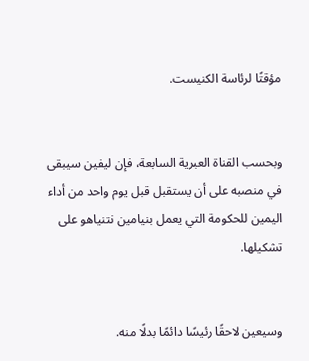مؤقتًا لرئاسة الكنيست.


وبحسب القناة العبرية السابعة، فإن ليفين سيبقى في منصبه على أن يستقبل قبل يوم واحد من أداء اليمين للحكومة التي يعمل بنيامين نتنياهو على تشكيلها.


وسيعين لاحقًا رئيسًا دائمًا بدلًا منه.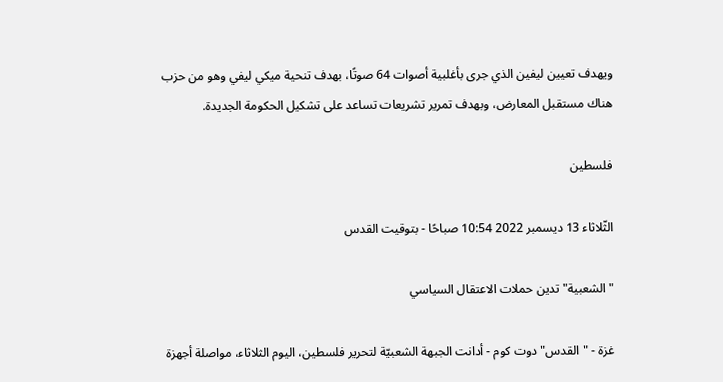ويهدف تعيين ليفين الذي جرى بأغلبية أصوات 64 صوتًا، بهدف تنحية ميكي ليفي وهو من حزب هناك مستقبل المعارض، وبهدف تمرير تشريعات تساعد على تشكيل الحكومة الجديدة.

فلسطين

الثّلاثاء 13 ديسمبر 2022 10:54 صباحًا - بتوقيت القدس

"الشعبية" تدين حملات الاعتقال السياسي

غزة - "القدس" دوت كوم - أدانت الجبهة الشعبيّة لتحرير فلسطين، اليوم الثلاثاء، مواصلة أجهزة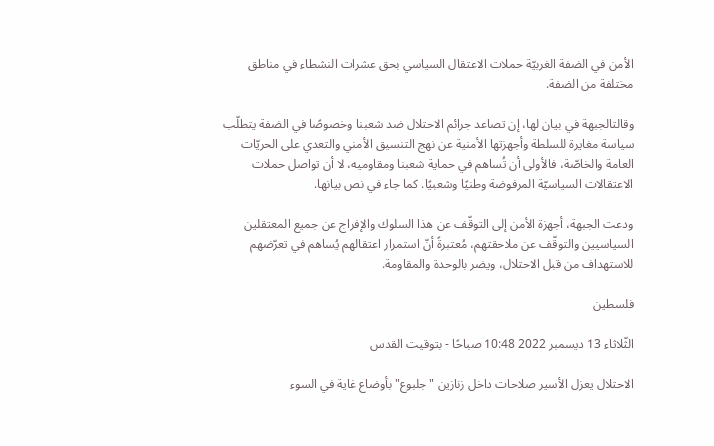الأمن في الضفة الغربيّة حملات الاعتقال السياسي بحق عشرات النشطاء في مناطق مختلفة من الضفة.

وقالتالجبهة في بيان لها، إن تصاعد جرائم الاحتلال ضد شعبنا وخصوصًا في الضفة يتطلّب سياسة مغايرة للسلطة وأجهزتها الأمنية عن نهج التنسيق الأمني والتعدي على الحريّات العامة والخاصّة، فالأولى أن تُساهم في حماية شعبنا ومقاوميه، لا أن تواصل حملات الاعتقالات السياسيّة المرفوضة وطنيًا وشعبيًا. كما جاء في نص بيانها.

ودعت الجبهة، أجهزة الأمن إلى التوقّف عن هذا السلوك والإفراج عن جميع المعتقلين السياسيين والتوقّف عن ملاحقتهم، مُعتبرةً أنّ استمرار اعتقالهم يُساهم في تعرّضهم للاستهداف من قبل الاحتلال، ويضر بالوحدة والمقاومة.

فلسطين

الثّلاثاء 13 ديسمبر 2022 10:48 صباحًا - بتوقيت القدس

الاحتلال يعزل الأسير صلاحات داخل زنازين "جلبوع" بأوضاع غاية في السوء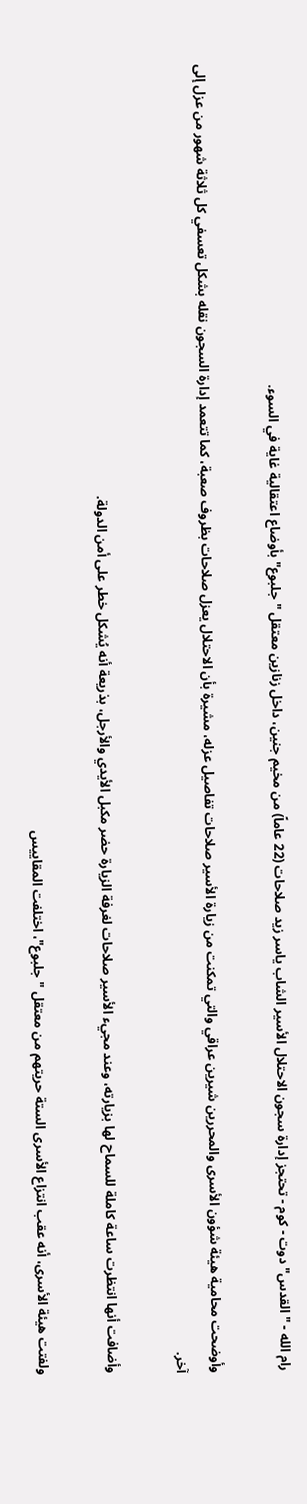رام الله - "القدس" دوت - كوم - تحتجز إدارة سجون الاحتلال الأسير الشاب ياسر زيد صلاحات (22 عاماً) من مخيم جنين، داخل زنازين معتقل "جلبوع" بأوضاع اعتقالية غاية في السوء.

وأوضحت محامية هيئة شؤون الأسرى والمحررين شيرين عراقي والتي تمكنت من زيارة الأسير صلاحات تفاصيل عزله، مشيرة بأن الاحتلال يعزل صلاحات بظروف صعبة، كما تتعمد إدارة السجون نقله بشكل تعسفي كل ثلاثة شهور من عزل إلى آخر.

وأضافت أنها انتظرت ساعة كاملة للسماح لها بزيارته، وعند مجيء الأسير صلاحات لغرفة الزيارة حضر مكبل الأيدي والأرجل، بذريعة أنه يُشكل خطر على أمن الدولة.

ولفتت هيئة الأسرى، أنه عقب انتزاع الأسرى الستة حريتهم من معتقل "جلبوع"، اختلفت المقاييس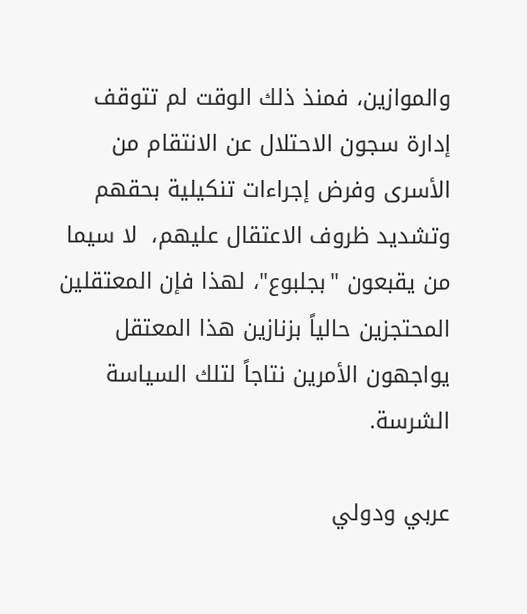والموازين، فمنذ ذلك الوقت لم تتوقف إدارة سجون الاحتلال عن الانتقام من الأسرى وفرض إجراءات تنكيلية بحقهم وتشديد ظروف الاعتقال عليهم،  لا سيما من يقبعون "بجلبوع"، لهذا فإن المعتقلين المحتجزين حالياً بزنازين هذا المعتقل يواجهون الأمرين نتاجاً لتلك السياسة الشرسة.

عربي ودولي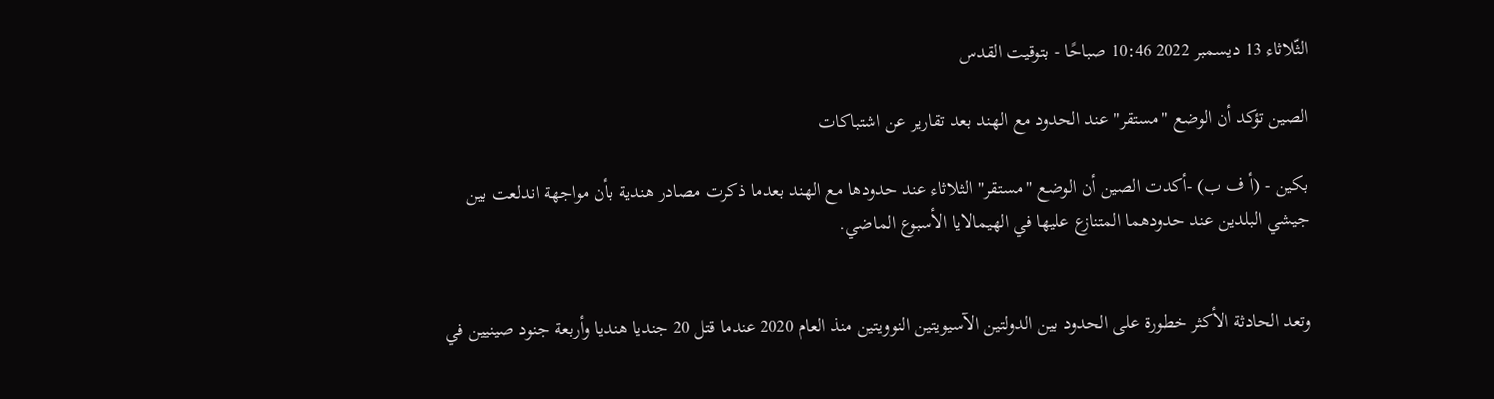الثّلاثاء 13 ديسمبر 2022 10:46 صباحًا - بتوقيت القدس

الصين تؤكد أن الوضع "مستقر" عند الحدود مع الهند بعد تقارير عن اشتباكات

بكين - (أ ف ب) -أكدت الصين أن الوضع "مستقر" الثلاثاء عند حدودها مع الهند بعدما ذكرت مصادر هندية بأن مواجهة اندلعت بين جيشي البلدين عند حدودهما المتنازع عليها في الهيمالايا الأسبوع الماضي.


وتعد الحادثة الأكثر خطورة على الحدود بين الدولتين الآسيويتين النوويتين منذ العام 2020 عندما قتل 20 جنديا هنديا وأربعة جنود صينيين في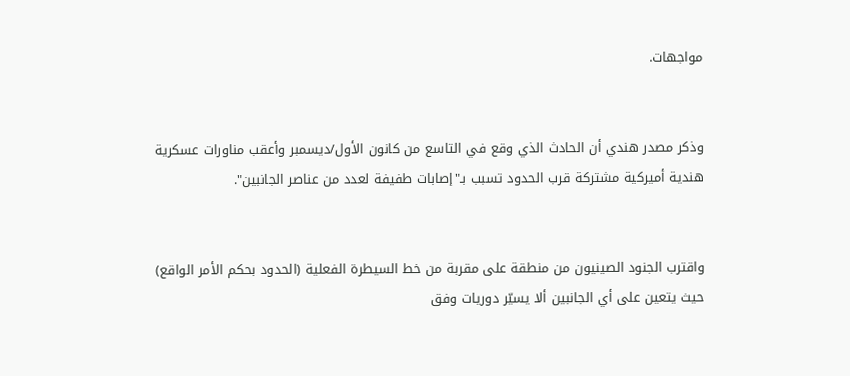مواجهات.


وذكر مصدر هندي أن الحادث الذي وقع في التاسع من كانون الأول/ديسمبر وأعقب مناورات عسكرية هندية أميركية مشتركة قرب الحدود تسبب بـ"إصابات طفيفة لعدد من عناصر الجانبين".


واقترب الجنود الصينيون من منطقة على مقربة من خط السيطرة الفعلية (الحدود بحكم الأمر الواقع) حيث يتعين على أي الجانبين ألا يسيّر دوريات وفق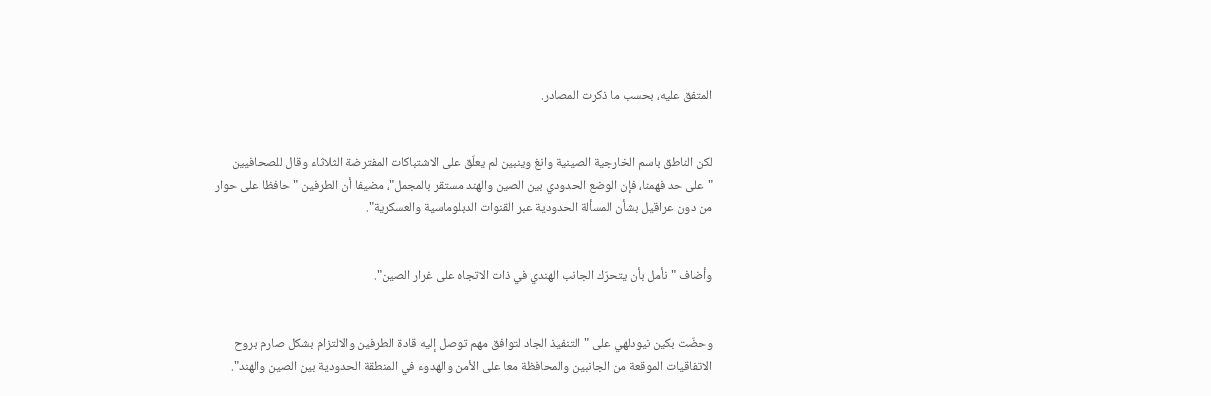المتفق عليه، بحسب ما ذكرت المصادر.


لكن الناطق باسم الخارجية الصينية وانغ وينبين لم يعلّق على الاشتباكات المفترضة الثلاثاء وقال للصحافيين "على حد فهمنا، فإن الوضع الحدودي بين الصين والهند مستقر بالمجمل"، مضيفا أن الطرفين "حافظا على حوار من دون عراقيل بشأن المسألة الحدودية عبر القنوات الدبلوماسية والعسكرية".


وأضاف "نأمل بأن يتحرّك الجانب الهندي في ذات الاتجاه على غرار الصين".


وحضّت بكين نيودلهي على "التنفيذ الجاد لتوافق مهم توصل إليه قادة الطرفين والالتزام بشكل صارم بروح الاتفاقيات الموقعة من الجانبين والمحافظة معا على الأمن والهدوء في المنطقة الحدودية بين الصين والهند".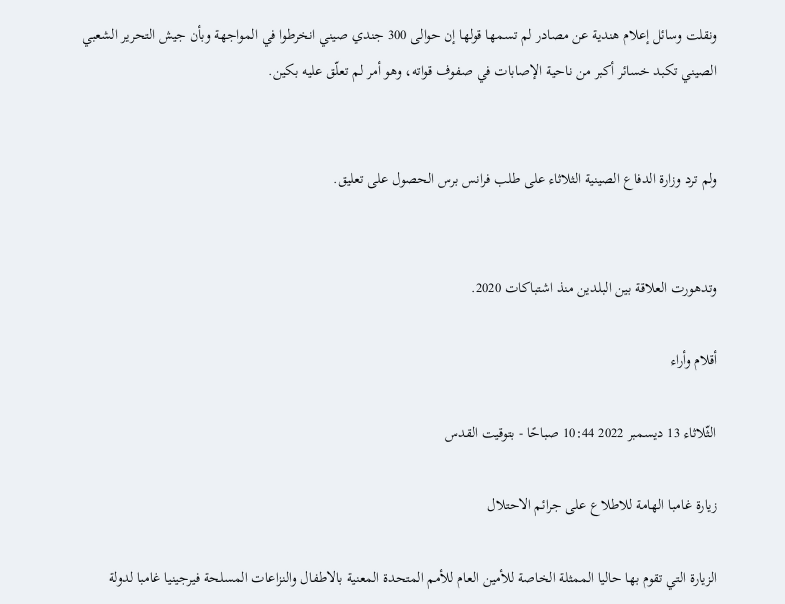ونقلت وسائل إعلام هندية عن مصادر لم تسمها قولها إن حوالى 300 جندي صيني انخرطوا في المواجهة وبأن جيش التحرير الشعبي الصيني تكبد خسائر أكبر من ناحية الإصابات في صفوف قواته، وهو أمر لم تعلّق عليه بكين.


ولم ترد وزارة الدفاع الصينية الثلاثاء على طلب فرانس برس الحصول على تعليق.


وتدهورت العلاقة بين البلدين منذ اشتباكات 2020.

أقلام وأراء

الثّلاثاء 13 ديسمبر 2022 10:44 صباحًا - بتوقيت القدس

زيارة غامبا الهامة للاطلاع على جرائم الاحتلال

الزيارة التي تقوم بها حاليا الممثلة الخاصة للأمين العام للأمم المتحدة المعنية بالاطفال والنزاعات المسلحة فيرجينيا غامبا لدولة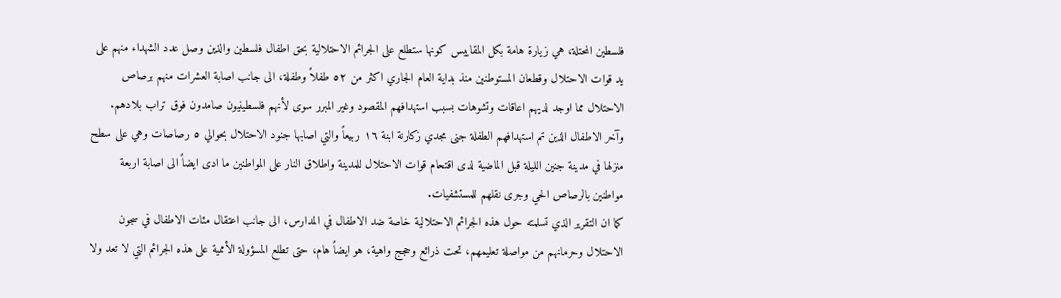فلسطين المحتلة، هي زيارة هامة بكل المقاييس كونها ستطلع على الجرائم الاحتلالية بحق اطفال فلسطين والذين وصل عدد الشهداء منهم على يد قوات الاحتلال وقطعان المستوطنين منذ بداية العام الجاري اكثر من ٥٢ طفلاً وطفلة، الى جانب اصابة العشرات منهم برصاص الاحتلال مما اوجد لديهم اعاقات وتشوهات بسبب استهدافهم المقصود وغير المبرر سوى لأنهم فلسطينيون صامدون فوق تراب بلادهم.
وآخر الاطفال الذين تم استهدافهم الطفلة جنى مجدي زكارنة ابنة ١٦ ربيعاً والتي اصابها جنود الاحتلال بحوالي ٥ رصاصات وهي على سطح منزلها في مدينة جنين الليلة قبل الماضية لدى اقتحام قوات الاحتلال للمدينة واطلاق النار على المواطنين ما ادى ايضاً الى اصابة اربعة مواطنين بالرصاص الحي وجرى نقلهم للمستشفيات.
كما ان التقرير الذي تسلمته حول هذه الجرائم الاحتلالية خاصة ضد الاطفال في المدارس، الى جانب اعتقال مئات الاطفال في سجون الاحتلال وحرمانهم من مواصلة تعليمهم، تحت ذرائع وحجج واهية، هو ايضاً هام، حتى تطلع المسؤولة الأممية على هذه الجرائم التي لا تعد ولا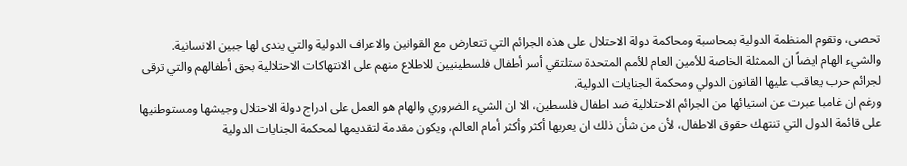تحصى، وتقوم المنظمة الدولية بمحاسبة ومحاكمة دولة الاحتلال على هذه الجرائم التي تتعارض مع القوانين والاعراف الدولية والتي يندى لها جبين الانسانية.
والشيء الهام ايضاً ان الممثلة الخاصة للأمين العام للأمم المتحدة ستلتقي أسر أطفال فلسطينيين للاطلاع منهم على الانتهاكات الاحتلالية بحق أطفالهم والتي ترقى لجرائم حرب يعاقب عليها القانون الدولي ومحكمة الجنايات الدولية.
ورغم ان غامبا عبرت عن استيائها من الجرائم الاحتلالية ضد اطفال فلسطين، الا ان الشيء الضروري والهام هو العمل على ادراج دولة الاحتلال وجيشها ومستوطنيها على قائمة الدول التي تنتهك حقوق الاطفال، لأن من شأن ذلك ان يعريها أكثر وأكثر أمام العالم، ويكون مقدمة لتقديمها لمحكمة الجنايات الدولية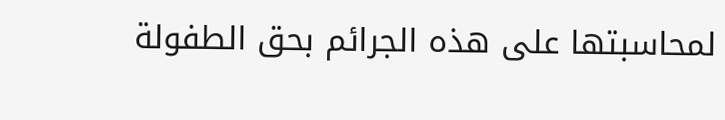لمحاسبتها على هذه الجرائم بحق الطفولة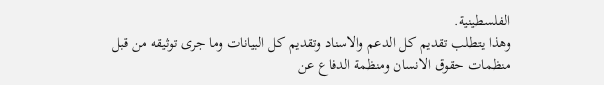الفلسطينية.
وهذا يتطلب تقديم كل الدعم والاسناد وتقديم كل البيانات وما جرى توثيقه من قبل منظمات حقوق الانسان ومنظمة الدفاع عن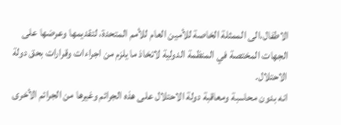الاطفال،الى الممثلة الخاصة للأمين العام للأمم المتحدة، لتقديمها وعرضها على الجهات المختصة في المنظمة الدولية لاتخاذ ما يلزم من اجراءات وقرارات بحق دولة الاحتلال.
انه بدون محاسبة ومعاقبة دولة الاحتلال على هذه الجرائم وغيرها من الجرائم الأخرى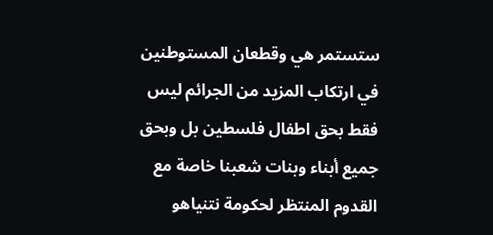ستستمر هي وقطعان المستوطنين في ارتكاب المزيد من الجرائم ليس فقط بحق اطفال فلسطين بل وبحق جميع أبناء وبنات شعبنا خاصة مع القدوم المنتظر لحكومة نتنياهو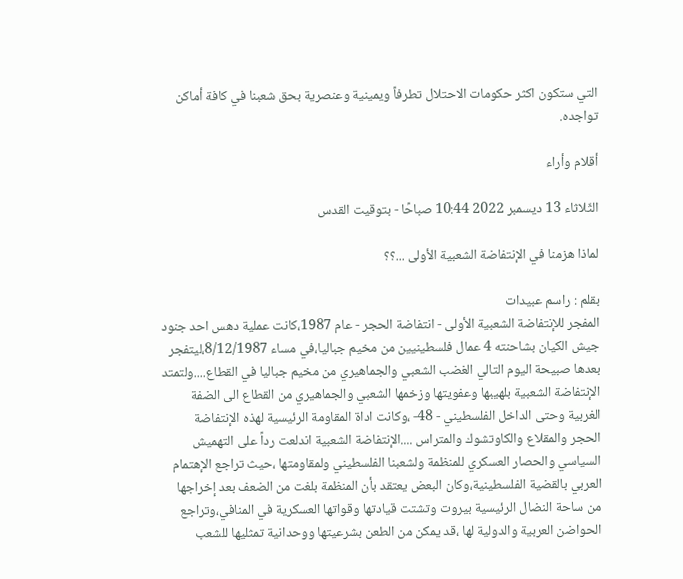التي ستكون اكثر حكومات الاحتلال تطرفاً ويمينية وعنصرية بحق شعبنا في كافة أماكن تواجده.

أقلام وأراء

الثّلاثاء 13 ديسمبر 2022 10:44 صباحًا - بتوقيت القدس

لماذا هزمنا في الإنتفاضة الشعبية الأولى ...؟؟

بقلم : راسم عبيدات
المفجر للإنتفاضة الشعبية الأولى - انتفاضة الحجر - عام 1987،كانت عملية دهس احد جنود جيش الكيان بشاحنته 4 عمال فلسطينيين من مخيم جباليا،في مساء 8/12/1987،ليتفجر بعدها صبيحة اليوم التالي الغضب الشعبي والجماهيري من مخيم جباليا في القطاع....ولتمتد الإنتفاضة الشعبية بلهيبها وعفويتها وزخمها الشعبي والجماهيري من القطاع الى الضفة الغربية وحتى الداخل الفلسطيني - 48- ،وكانت اداة المقاومة الرئيسية لهذه الإنتفاضة الحجر والمقلاع والكاوتشوك والمتراس ....الإنتفاضة الشعبية اندلعت رداً على التهميش السياسي والحصار العسكري للمنظمة ولشعبنا الفلسطيني ولمقاومتها ،حيث تراجع الإهتمام العربي بالقضية الفلسطينية،وكان البعض يعتقد بأن المنظمة بلغت من الضعف بعد إخراجها من ساحة النضال الرئيسية بيروت وتشتت قيادتها وقواتها العسكرية في المنافي،وتراجع الحواضن العربية والدولية لها ،قد يمكن من الطعن بشرعيتها ووحدانية تمثليها للشعب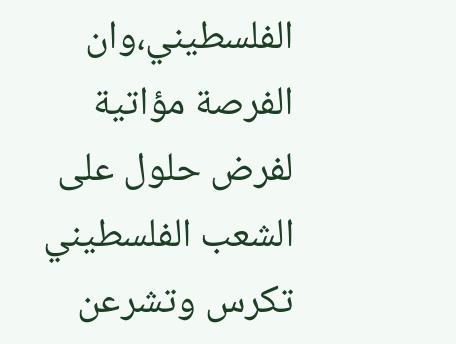الفلسطيني،وان الفرصة مؤاتية لفرض حلول على الشعب الفلسطيني تكرس وتشرعن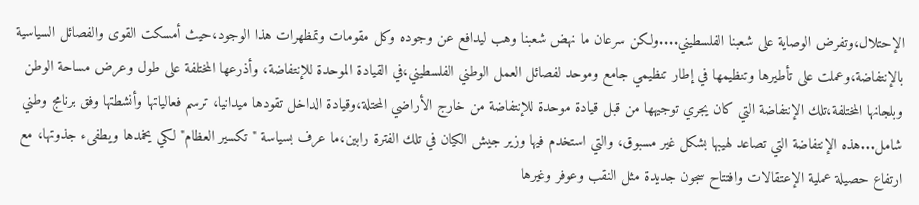الإحتلال،وتفرض الوصاية على شعبنا الفلسطيني....ولكن سرعان ما نهض شعبنا وهب ليدافع عن وجوده وكل مقومات وتمظهرات هذا الوجود،حيث أمسكت القوى والفصائل السياسية بالإنتفاضة،وعملت على تأطيرها وتنظيمها في إطار تنظيمي جامع وموحد لفصائل العمل الوطني الفلسطيني،في القيادة الموحدة للإنتفاضة، وأذرعها المختلفة على طول وعرض مساحة الوطن وبلجانها المختلفة،تلك الإنتفاضة التي كان يجري توجيهها من قبل قيادة موحدة للإنتفاضة من خارج الأراضي المحتلة،وقيادة الداخل تقودها ميدانيا، ترسم فعالياتها وأنشطتها وفق برنامج وطني شامل...هذه الإنتفاضة التي تصاعد لهيبها بشكل غير مسبوق، والتي استخدم فيها وزير جيش الكيان في تلك الفترة رابين،ما عرف بسياسة "تكسير العظام" لكي يخمدها ويطفىء جذوتها، مع ارتفاع حصيلة عملية الإعتقالات وافتتاح سجون جديدة مثل النقب وعوفر وغيرها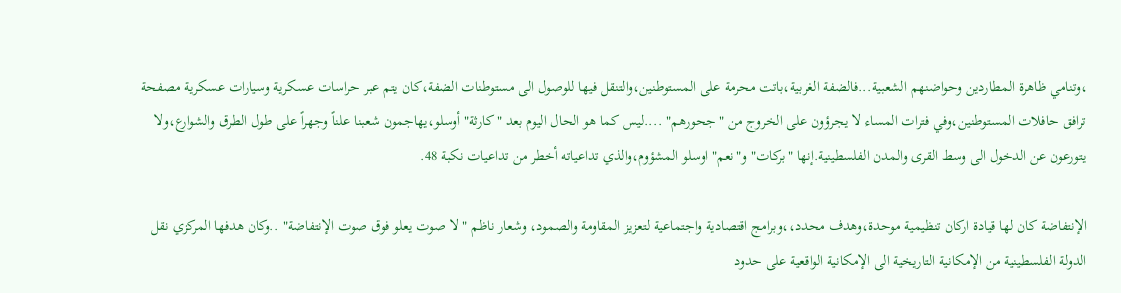،وتنامي ظاهرة المطاردين وحواضنهم الشعبية...فالضفة الغربية،باتت محرمة على المستوطنين،والتنقل فيها للوصول الى مستوطنات الضفة،كان يتم عبر حراسات عسكرية وسيارات عسكرية مصفحة ترافق حافلات المستوطنين،وفي فترات المساء لا يجرؤون على الخروج من "جحورهم" ....ليس كما هو الحال اليوم بعد "كارثة" أوسلو،يهاجمون شعبنا علناً وجهراً على طول الطرق والشوارع،ولا يتورعون عن الدخول الى وسط القرى والمدن الفلسطينية.إنها "بركات" و"نعم" اوسلو المشؤوم،والذي تداعياته أخطر من تداعيات نكبة 48.

الإنتفاضة كان لها قيادة اركان تنظيمية موحدة،وهدف محدد،،وبرامج اقتصادية واجتماعية لتعزيز المقاومة والصمود، وشعار ناظم " لا صوت يعلو فوق صوت الإنتفاضة" ..وكان هدفها المركزي نقل الدولة الفلسطينية من الإمكانية التاريخية الى الإمكانية الواقعية على حدود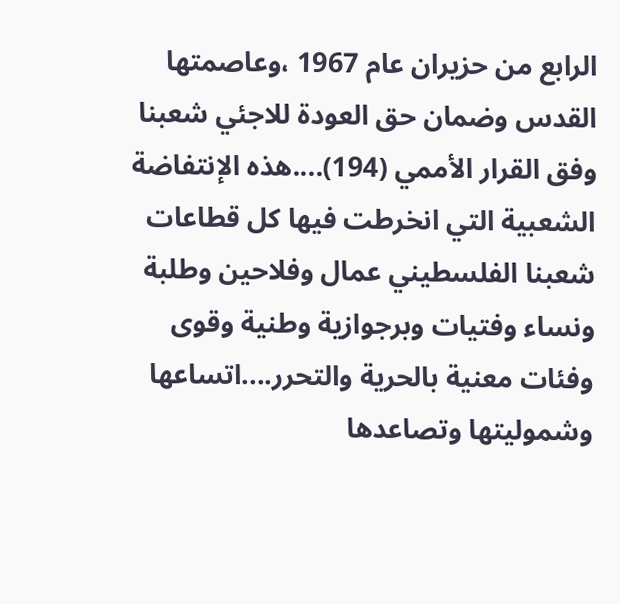الرابع من حزيران عام 1967 ،وعاصمتها القدس وضمان حق العودة للاجئي شعبنا وفق القرار الأممي (194)....هذه الإنتفاضة الشعبية التي انخرطت فيها كل قطاعات شعبنا الفلسطيني عمال وفلاحين وطلبة ونساء وفتيات وبرجوازية وطنية وقوى وفئات معنية بالحرية والتحرر....اتساعها وشموليتها وتصاعدها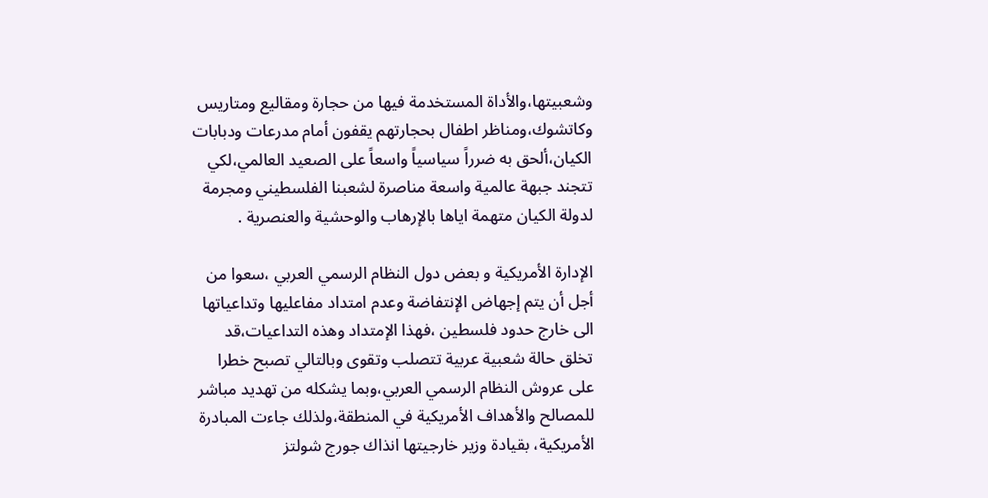وشعبيتها،والأداة المستخدمة فيها من حجارة ومقاليع ومتاريس وكاتشوك،ومناظر اطفال بحجارتهم يقفون أمام مدرعات ودبابات الكيان،ألحق به ضرراً سياسياً واسعاً على الصعيد العالمي،لكي تتجند جبهة عالمية واسعة مناصرة لشعبنا الفلسطيني ومجرمة لدولة الكيان متهمة اياها بالإرهاب والوحشية والعنصرية .

الإدارة الأمريكية و بعض دول النظام الرسمي العربي ،سعوا من أجل أن يتم إجهاض الإنتفاضة وعدم امتداد مفاعليها وتداعياتها الى خارج حدود فلسطين ،فهذا الإمتداد وهذه التداعيات،قد تخلق حالة شعبية عربية تتصلب وتقوى وبالتالي تصبح خطرا على عروش النظام الرسمي العربي،وبما يشكله من تهديد مباشر للمصالح والأهداف الأمريكية في المنطقة،ولذلك جاءت المبادرة الأمريكية، بقيادة وزير خارجيتها انذاك جورج شولتز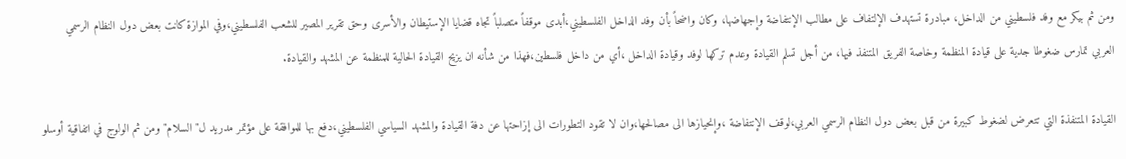ومن ثم بيكر مع وفد فلسطيني من الداخل، مبادرة تستهدف الإلتفاف على مطالب الإنتفاضة وإجهاضها، وكان واضحاً بأن وفد الداخل الفلسطيني،أبدى موقفاً متصلباً تجاه قضايا الإستيطان والأسرى وحق تقرير المصير للشعب الفلسطيني،وفي الموازة كانت بعض دول النظام الرسمي العربي تمارس ضغوطا جدية على قيادة المنظمة وخاصة الفريق المتنفذ فيها، من أجل تسلم القيادة وعدم تركها لوفد وقيادة الداخل ،أي من داخل فلسطين،فهذا من شأنه ان يزيح القيادة الحالية للمنظمة عن المشهد والقيادة.

القيادة المتنفذة التي تتعرض لضغوط كبيرة من قبل بعض دول النظام الرسمي العربي،لوقف الإنتفاضة ،وإنحيازها الى مصالحها،وان لا تقود التطورات الى إزاحتها عن دفة القيادة والمشهد السياسي الفلسطيني،دفع بها للموافقة على مؤتمر مدريد ل" السلام" ومن ثم الولوج في اتفاقية أوسلو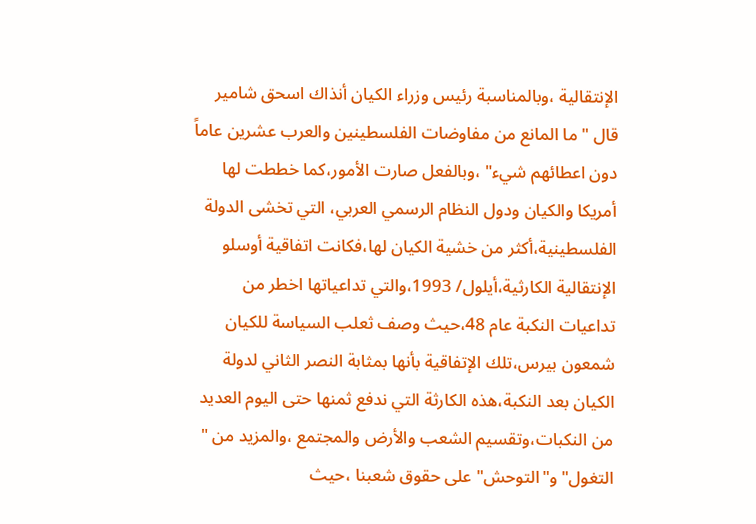الإنتقالية ،وبالمناسبة رئيس وزراء الكيان أنذاك اسحق شامير قال " ما المانع من مفاوضات الفلسطينين والعرب عشرين عاماً دون اعطائهم شيء" ،وبالفعل صارت الأمور،كما خططت لها أمريكا والكيان ودول النظام الرسمي العربي، التي تخشى الدولة الفلسطينية،أكثر من خشية الكيان لها،فكانت اتفاقية أوسلو الإنتقالية الكارثية،أيلول/ 1993،والتي تداعياتها اخطر من تداعيات النكبة عام 48،حيث وصف ثعلب السياسة للكيان شمعون بيرس،تلك الإتفاقية بأنها بمثابة النصر الثاني لدولة الكيان بعد النكبة،هذه الكارثة التي ندفع ثمنها حتى اليوم العديد من النكبات،وتقسيم الشعب والأرض والمجتمع ،والمزيد من " التغول" و"التوحش" على حقوق شعبنا ،حيث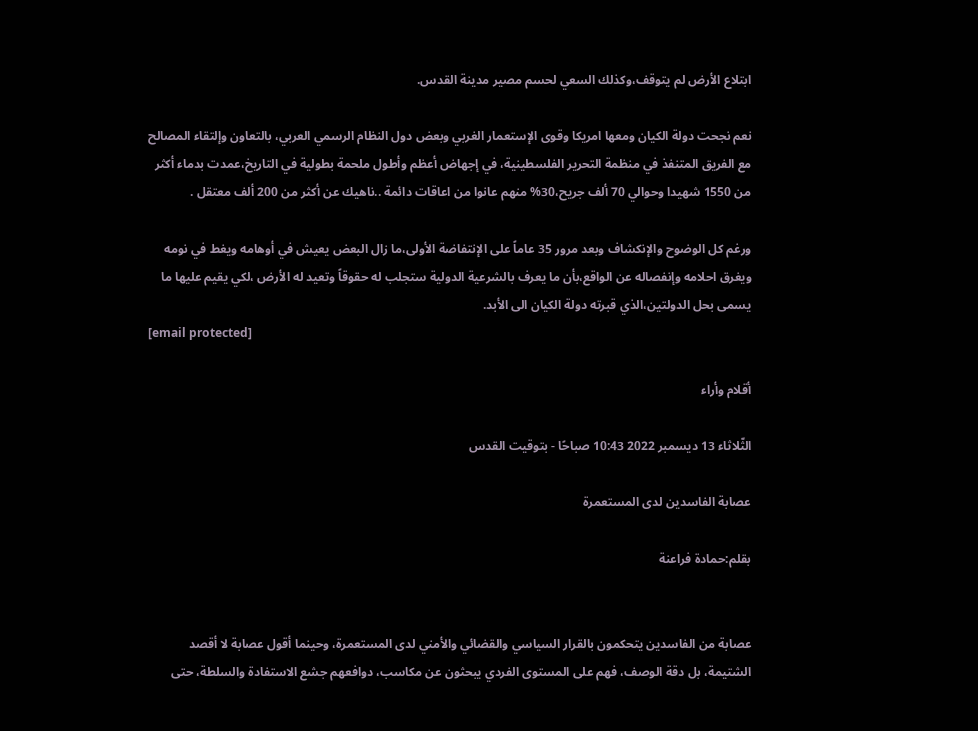ابتلاع الأرض لم يتوقف،وكذلك السعي لحسم مصير مدينة القدس.

نعم نجحت دولة الكيان ومعها امريكا وقوى الإستعمار الغربي وبعض دول النظام الرسمي العربي، بالتعاون وإلتقاء المصالح مع الفريق المتنفذ في منظمة التحرير الفلسطينية، في إجهاض أعظم وأطول ملحمة بطولية في التاريخ،عمدت بدماء أكثر من 1550 شهيدا وحوالي 70 ألف جريح،30% منهم عانوا من اعاقات دائمة ..ناهيك عن أكثر من 200 ألف معتقل .

ورغم كل الوضوح والإنكشاف وبعد مرور 35 عاماً على الإنتفاضة الأولى،ما زال البعض يعيش في أوهامه ويغط في نومه ويغرق احلامه وإنفصاله عن الواقع،بأن ما يعرف بالشرعية الدولية ستجلب له حقوقاً وتعيد له الأرض ،لكي يقيم عليها ما يسمى بحل الدولتين،الذي قبرته دولة الكيان الى الأبد.
[email protected]

أقلام وأراء

الثّلاثاء 13 ديسمبر 2022 10:43 صباحًا - بتوقيت القدس

عصابة الفاسدين لدى المستعمرة

بقلم:حمادة فراعنة


عصابة من الفاسدين يتحكمون بالقرار السياسي والقضائي والأمني لدى المستعمرة، وحينما أقول عصابة لا أقصد الشتيمة، بل دقة الوصف، فهم على المستوى الفردي يبحثون عن مكاسب، دوافعهم جشع الاستفادة والسلطة، حتى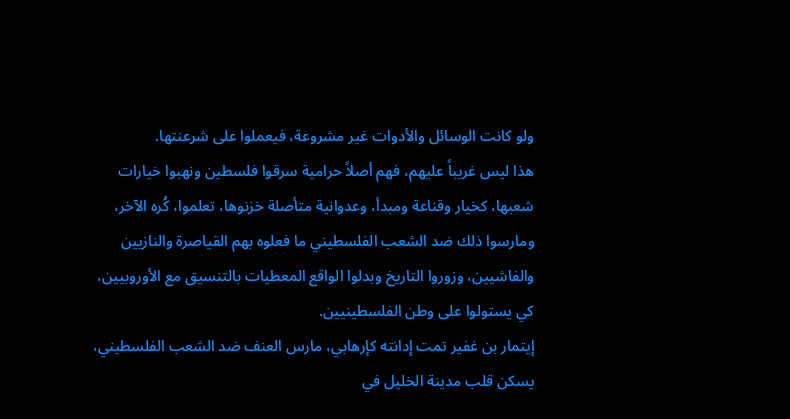ولو كانت الوسائل والأدوات غير مشروعة، فيعملوا على شرعنتها.
هذا ليس غريباً عليهم، فهم أصلاً حرامية سرقوا فلسطين ونهبوا خيارات شعبها، كخيار وقناعة ومبدأ، وعدوانية متأصلة خزنوها، تعلموا، كُره الآخر، ومارسوا ذلك ضد الشعب الفلسطيني ما فعلوه بهم القياصرة والنازيين والفاشيين، وزوروا التاريخ وبدلوا الواقع المعطيات بالتنسيق مع الأوروبيين، كي يستولوا على وطن الفلسطينيين.
إيتمار بن غفير تمت إدانته كإرهابي، مارس العنف ضد الشعب الفلسطيني، يسكن قلب مدينة الخليل في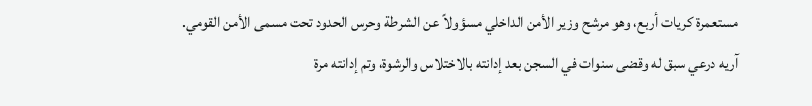مستعمرة كريات أربع، وهو مرشح وزير الأمن الداخلي مسؤولاً عن الشرطة وحرس الحدود تحت مسمى الأمن القومي.
آريه درعي سبق له وقضى سنوات في السجن بعد إدانته بالاختلاس والرشوة، وتم إدانته مرة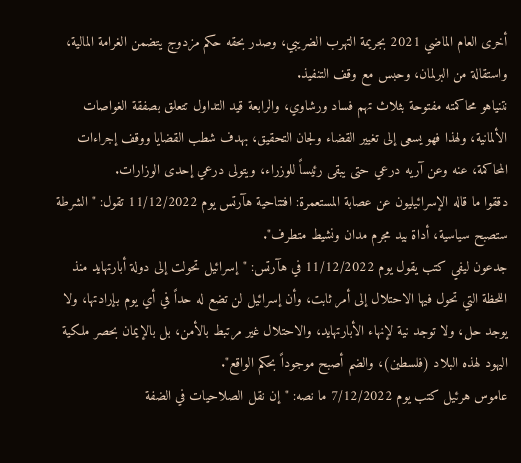أخرى العام الماضي 2021 بجريمة التهرب الضريبي، وصدر بحقه حكم مزدوج يتضمن الغرامة المالية، واستقالة من البرلمان، وحبس مع وقف التنفيذ.
نتنياهو محاكمته مفتوحة بثلاث تهم فساد ورشاوي، والرابعة قيد التداول تتعلق بصفقة الغواصات الألمانية، ولهذا فهو يسعى إلى تغيير القضاء ولجان التحقيق، بهدف شطب القضايا ووقف إجراءات المحاكمة، عنه وعن آريه درعي حتى يبقى رئيساً للوزراء، ويتولى درعي إحدى الوزارات.
دققوا ما قاله الإسرائيليون عن عصابة المستعمرة: افتتاحية هآرتس يوم 11/12/2022 تقول: "الشرطة ستصبح سياسية، أداة بيد مجرم مدان ونشيط متطرف".
جدعون ليفي كتب يقول يوم 11/12/2022 في هآرتس: "إسرائيل تحولت إلى دولة أبارتهايد منذ اللحظة التي تحول فيها الاحتلال إلى أمر ثابت، وأن إسرائيل لن تضع له حداً في أي يوم بإرادتها، ولا يوجد حل، ولا توجد نية لإنهاء الأبارتهايد، والاحتلال غير مرتبط بالأمن، بل بالإيمان بحصر ملكية اليهود لهذه البلاد (فلسطين)، والضم أصبح موجوداً بحكم الواقع".
عاموس هرئيل كتب يوم 7/12/2022 ما نصه: "إن نقل الصلاحيات في الضفة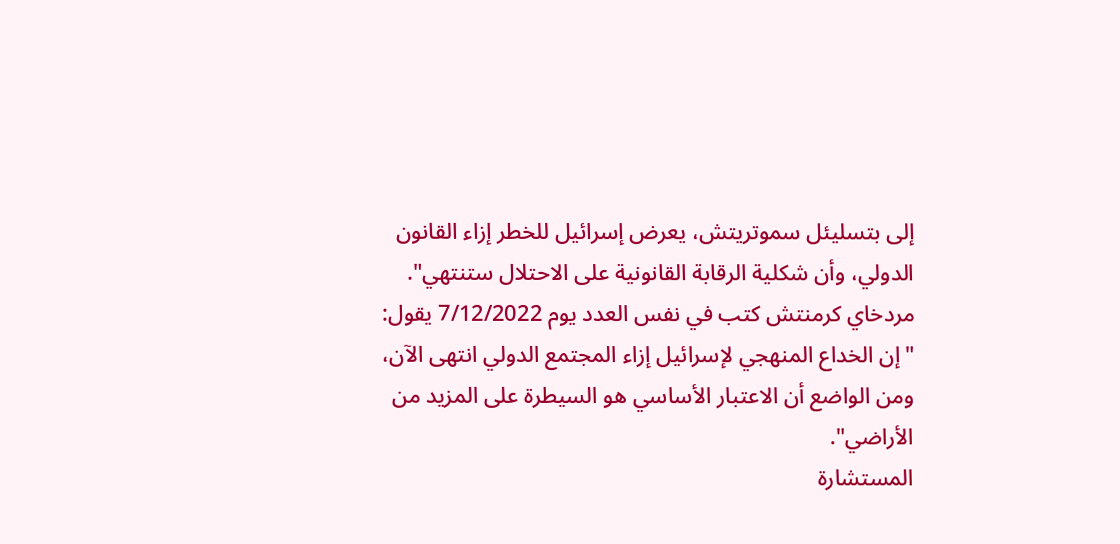إلى بتسليئل سموتريتش، يعرض إسرائيل للخطر إزاء القانون الدولي، وأن شكلية الرقابة القانونية على الاحتلال ستنتهي".
مردخاي كرمنتش كتب في نفس العدد يوم 7/12/2022 يقول: "إن الخداع المنهجي لإسرائيل إزاء المجتمع الدولي انتهى الآن، ومن الواضع أن الاعتبار الأساسي هو السيطرة على المزيد من الأراضي".
المستشارة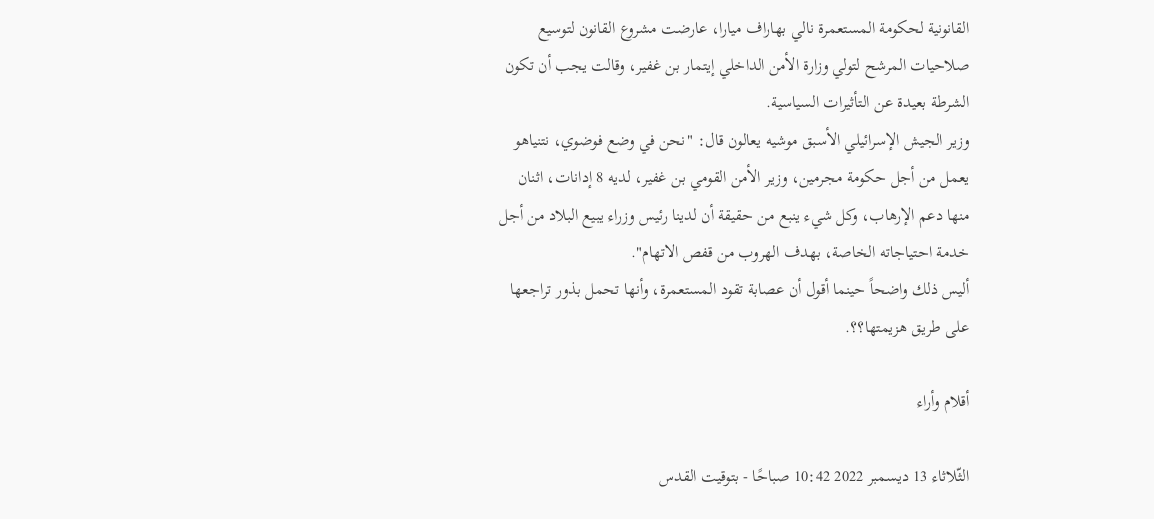القانونية لحكومة المستعمرة نالي بهاراف ميارا، عارضت مشروع القانون لتوسيع صلاحيات المرشح لتولي وزارة الأمن الداخلي إيتمار بن غفير، وقالت يجب أن تكون الشرطة بعيدة عن التأثيرات السياسية.
وزير الجيش الإسرائيلي الأسبق موشيه يعالون قال: "نحن في وضع فوضوي، نتنياهو يعمل من أجل حكومة مجرمين، وزير الأمن القومي بن غفير، لديه 8 إدانات، اثنان منها دعم الإرهاب، وكل شيء ينبع من حقيقة أن لدينا رئيس وزراء يبيع البلاد من أجل خدمة احتياجاته الخاصة، بهدف الهروب من قفص الاتهام".
أليس ذلك واضحاً حينما أقول أن عصابة تقود المستعمرة، وأنها تحمل بذور تراجعها على طريق هزيمتها؟؟.

أقلام وأراء

الثّلاثاء 13 ديسمبر 2022 10:42 صباحًا - بتوقيت القدس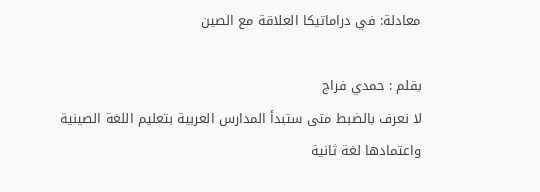معادلة: في دراماتيكا العلاقة مع الصين

بقلم : حمدي فراج
لا نعرف بالضبط متى ستبدأ المدارس العربية بتعليم اللغة الصينية واعتمادها لغة ثانية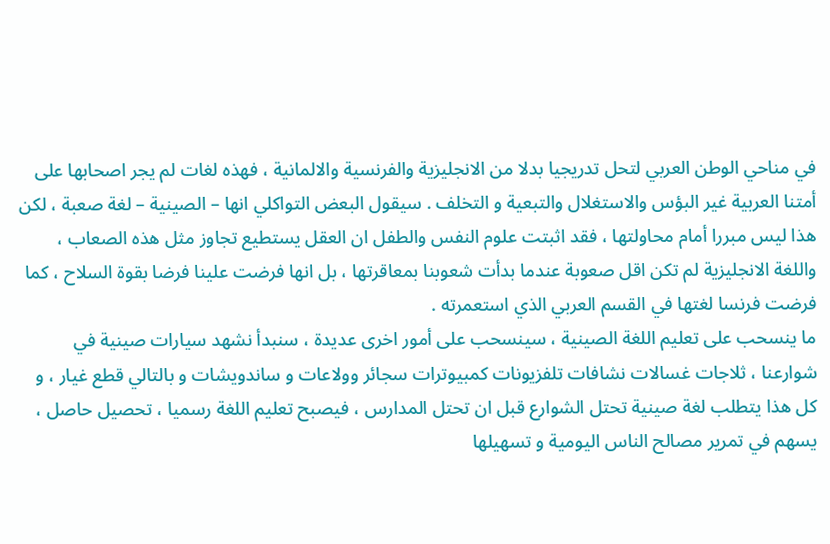في مناحي الوطن العربي لتحل تدريجيا بدلا من الانجليزية والفرنسية والالمانية ، فهذه لغات لم يجر اصحابها على أمتنا العربية غير البؤس والاستغلال والتبعية و التخلف . سيقول البعض التواكلي انها – الصينية – لغة صعبة ، لكن هذا ليس مبررا أمام محاولتها ، فقد اثبتت علوم النفس والطفل ان العقل يستطيع تجاوز مثل هذه الصعاب ، واللغة الانجليزية لم تكن اقل صعوبة عندما بدأت شعوبنا بمعاقرتها ، بل انها فرضت علينا فرضا بقوة السلاح ، كما فرضت فرنسا لغتها في القسم العربي الذي استعمرته .
ما ينسحب على تعليم اللغة الصينية ، سينسحب على أمور اخرى عديدة ، سنبدأ نشهد سيارات صينية في شوارعنا ، ثلاجات غسالات نشافات تلفزيونات كمبيوترات سجائر وولاعات و ساندويشات و بالتالي قطع غيار ، و كل هذا يتطلب لغة صينية تحتل الشوارع قبل ان تحتل المدارس ، فيصبح تعليم اللغة رسميا ، تحصيل حاصل ، يسهم في تمرير مصالح الناس اليومية و تسهيلها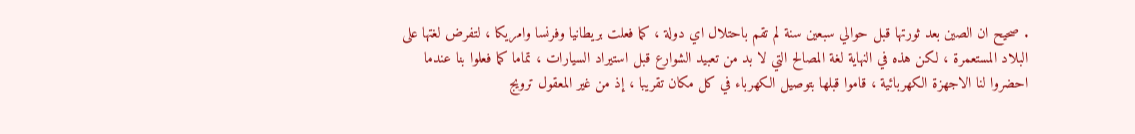. صحيح ان الصين بعد ثورتها قبل حوالي سبعين سنة لم تقم باحتلال اي دولة ، كما فعلت بريطانيا وفرنسا وامريكا ، لتفرض لغتها على البلاد المستعمرة ، لكن هذه في النهاية لغة المصالح التي لا بد من تعبيد الشوارع قبل استيراد السيارات ، تماما كما فعلوا بنا عندما احضروا لنا الاجهزة الكهربائية ، قاموا قبلها بتوصيل الكهرباء في كل مكان تقريبا ، إذ من غير المعقول ترويج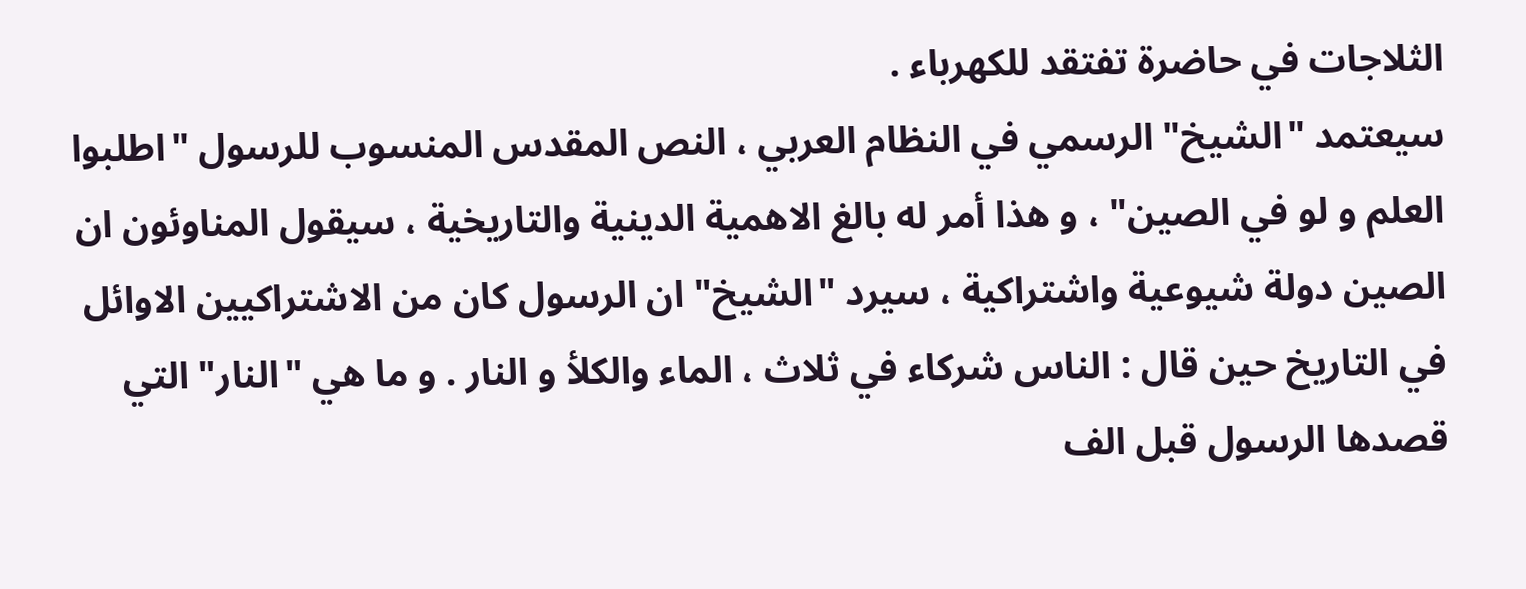الثلاجات في حاضرة تفتقد للكهرباء .
سيعتمد "الشيخ" الرسمي في النظام العربي ، النص المقدس المنسوب للرسول "اطلبوا العلم و لو في الصين" ، و هذا أمر له بالغ الاهمية الدينية والتاريخية ، سيقول المناوئون ان الصين دولة شيوعية واشتراكية ، سيرد "الشيخ" ان الرسول كان من الاشتراكيين الاوائل في التاريخ حين قال : الناس شركاء في ثلاث ، الماء والكلأ و النار . و ما هي "النار" التي قصدها الرسول قبل الف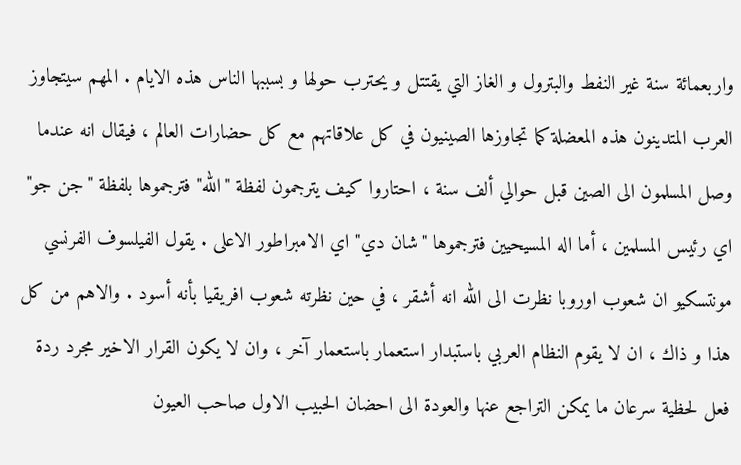واربعمائة سنة غير النفط والبترول و الغاز التي يقتتل و يحترب حولها و بسببها الناس هذه الايام . المهم سيتجاوز العرب المتدينون هذه المعضلة كما تجاوزها الصينيون في كل علاقاتهم مع كل حضارات العالم ، فيقال انه عندما وصل المسلمون الى الصين قبل حوالي ألف سنة ، احتاروا كيف يترجمون لفظة "الله" فترجموها بلفظة "جن جو" اي رئيس المسلمين ، أما اله المسيحيين فترجموها "شان دي" اي الامبراطور الاعلى . يقول الفيلسوف الفرنسي مونتسكيو ان شعوب اوروبا نظرت الى الله انه أشقر ، في حين نظرته شعوب افريقيا بأنه أسود . والاهم من كل هذا و ذاك ، ان لا يقوم النظام العربي باستبدار استعمار باستعمار آخر ، وان لا يكون القرار الاخير مجرد ردة فعل لحظية سرعان ما يمكن التراجع عنها والعودة الى احضان الحبيب الاول صاحب العيون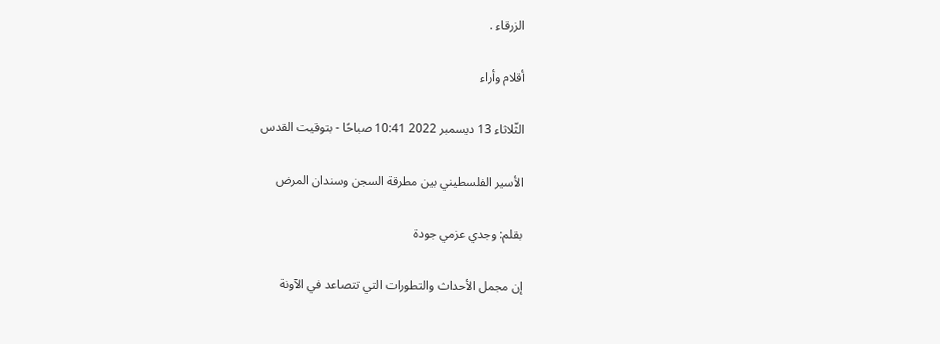الزرقاء .

أقلام وأراء

الثّلاثاء 13 ديسمبر 2022 10:41 صباحًا - بتوقيت القدس

الأسير الفلسطيني بين مطرقة السجن وسندان المرض

بقلم: وجدي عزمي جودة

إن مجمل الأحداث والتطورات التي تتصاعد في الآونة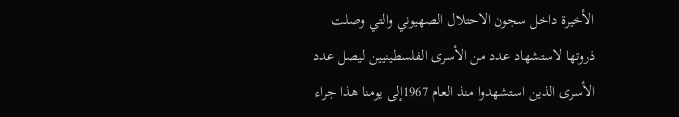الأخيرة داخل سجون الاحتلال الصهيوني والتي وصلت ذروتها لاستشهاد عدد من الأسرى الفلسطينيين ليصل عدد الأسرى الذين استشهدوا منذ العام 1967إلى يومنا هذا جراء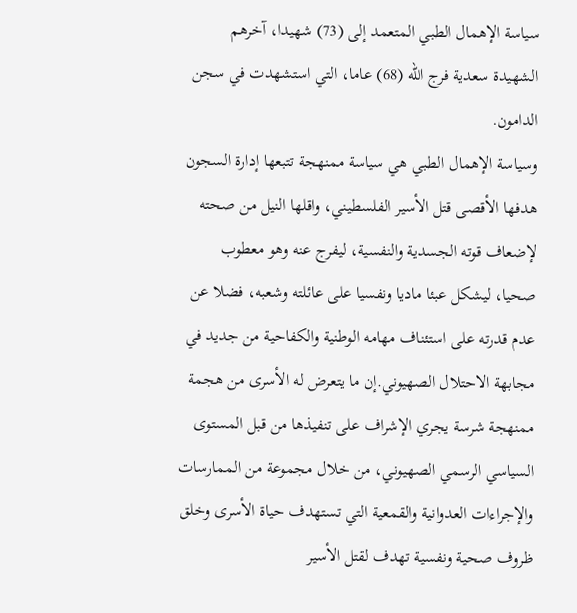سياسة الإهمال الطبي المتعمد إلى (73) شهيدا، آخرهم الشهيدة سعدية فرج الله (68) عاما، التي استشهدت في سجن الدامون.
وسياسة الإهمال الطبي هي سياسة ممنهجة تتبعها إدارة السجون هدفها الأقصى قتل الأسير الفلسطيني، واقلها النيل من صحته لإضعاف قوته الجسدية والنفسية، ليفرج عنه وهو معطوب صحيا، ليشكل عبئا ماديا ونفسيا على عائلته وشعبه، فضلا عن عدم قدرته على استئناف مهامه الوطنية والكفاحية من جديد في مجابهة الاحتلال الصهيوني.إن ما يتعرض له الأسرى من هجمة ممنهجة شرسة يجري الإشراف على تنفيذها من قبل المستوى السياسي الرسمي الصهيوني، من خلال مجموعة من الممارسات والإجراءات العدوانية والقمعية التي تستهدف حياة الأسرى وخلق ظروف صحية ونفسية تهدف لقتل الأسير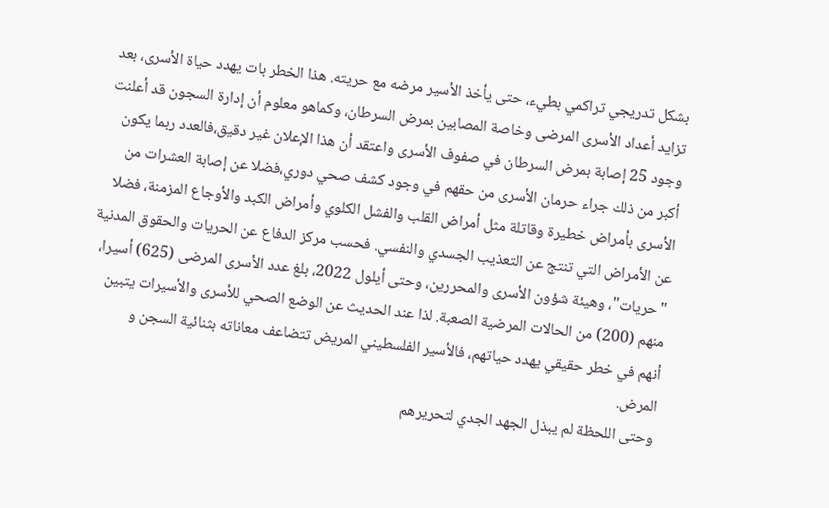بشكل تدريجي تراكمي بطيء، حتى يأخذ الأسير مرضه مع حريته. هذا الخطر بات يهدد حياة الأسرى، بعد تزايد أعداد الأسرى المرضى وخاصة المصابين بمرض السرطان، وكماهو معلوم أن إدارة السجون قد أعلنت وجود 25 إصابة بمرض السرطان في صفوف الأسرى واعتقد أن هذا الإعلان غير دقيق،فالعدد ربما يكون أكبر من ذلك جراء حرمان الأسرى من حقهم في وجود كشف صحي دوري،فضلا عن إصابة العشرات من الأسرى بأمراض خطيرة وقاتلة مثل أمراض القلب والفشل الكلوي وأمراض الكبد والأوجاع المزمنة، فضلا عن الأمراض التي تنتج عن التعذيب الجسدي والنفسي. فحسب مركز الدفاع عن الحريات والحقوق المدنية "حريات"، وهيئة شؤون الأسرى والمحررين، وحتى أيلول 2022، بلغ عدد الأسرى المرضى (625) أسيرا، منهم (200) من الحالات المرضية الصعبة. لذا عند الحديث عن الوضع الصحي للأسرى والأسيرات يتبين أنهم في خطر حقيقي يهدد حياتهم، فالأسير الفلسطيني المريض تتضاعف معاناته بثنائية السجن و المرض.
وحتى اللحظة لم يبذل الجهد الجدي لتحريرهم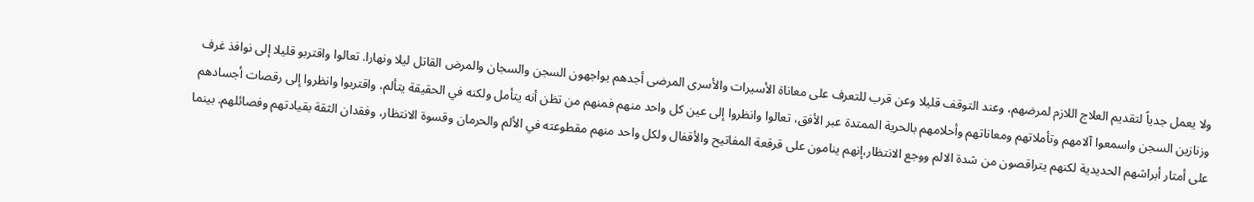ولا يعمل جدياً لتقديم العلاج اللازم لمرضهم، وعند التوقف قليلا وعن قرب للتعرف على معاناة الأسيرات والأسرى المرضى أجدهم يواجهون السجن والسجان والمرض القاتل ليلا ونهارا. تعالوا واقتربو قليلا إلى نوافذ غرف وزنازين السجن واسمعوا آلامهم وتأملاتهم ومعاناتهم وأحلامهم بالحرية الممتدة عبر الأفق، تعالوا وانظروا إلى عين كل واحد منهم فمنهم من تظن أنه يتأمل ولكنه في الحقيقة يتألم، واقتربوا وانظروا إلى رقصات أجسادهم على أمتار أبراشهم الحديدية لكنهم يتراقصون من شدة الالم ووجع الانتظار،إنهم ينامون على قرقعة المفاتيح والأقفال ولكل واحد منهم مقطوعته في الألم والحرمان وقسوة الانتظار، وفقدان الثقة بقيادتهم وفصائلهم. بينما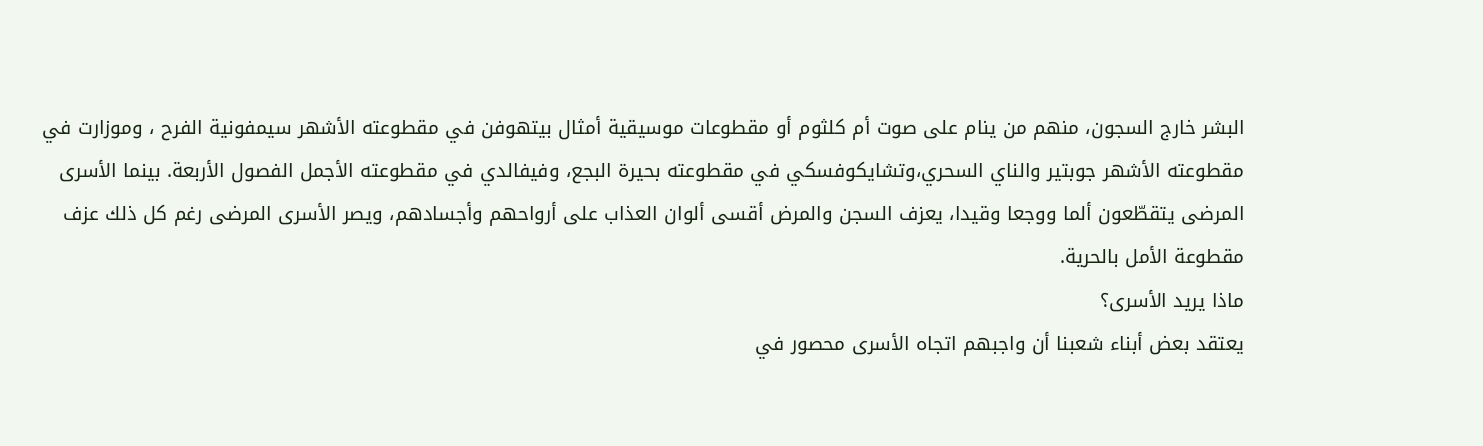البشر خارج السجون، منهم من ينام على صوت أم كلثوم أو مقطوعات موسيقية أمثال بيتهوفن في مقطوعته الأشهر سيمفونية الفرح ، وموزارت في مقطوعته الأشهر جوبتير والناي السحري،وتشايكوفسكي في مقطوعته بحيرة البجع، وفيفالدي في مقطوعته الأجمل الفصول الأربعة. بينما الأسرى المرضى يتقطّعون ألما ووجعا وقيدا، يعزف السجن والمرض أقسى ألوان العذاب على أرواحهم وأجسادهم، ويصر الأسرى المرضى رغم كل ذلك عزف مقطوعة الأمل بالحرية.
ماذا يريد الأسرى؟
يعتقد بعض أبناء شعبنا أن واجبهم اتجاه الأسرى محصور في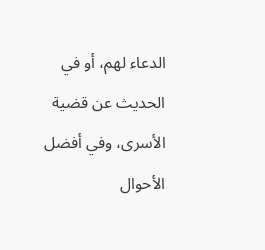الدعاء لهم، أو في الحديث عن قضية الأسرى، وفي أفضل الأحوال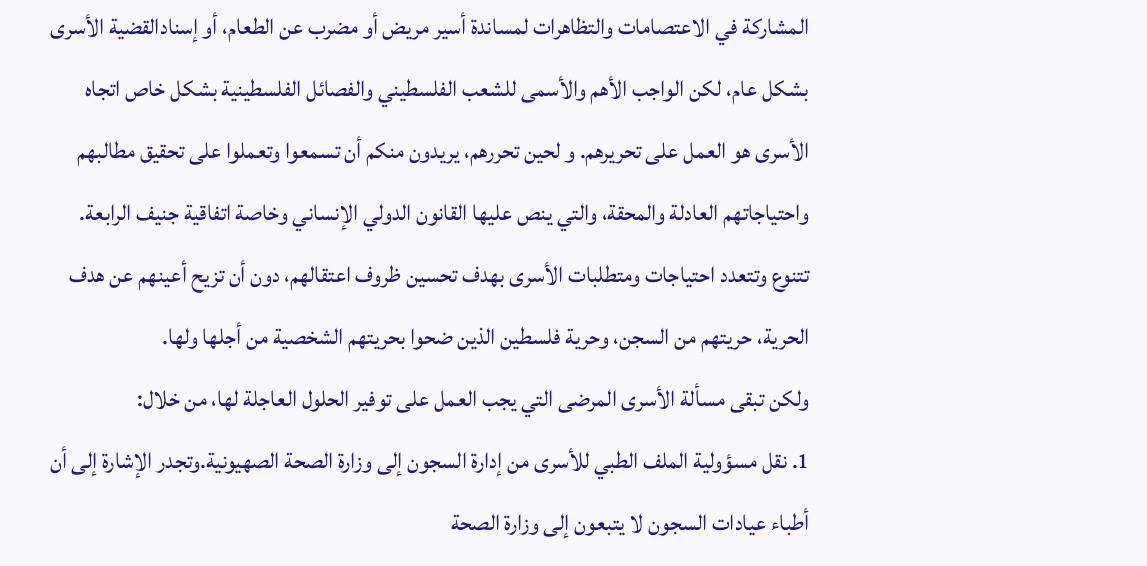المشاركة في الاعتصامات والتظاهرات لمساندة أسير مريض أو مضرب عن الطعام، أو إسنادالقضية الأسرى بشكل عام، لكن الواجب الأهم والأسمى للشعب الفلسطيني والفصائل الفلسطينية بشكل خاص اتجاه الأسرى هو العمل على تحريرهم. و لحين تحررهم، يريدون منكم أن تسمعوا وتعملوا على تحقيق مطالبهم واحتياجاتهم العادلة والمحقة، والتي ينص عليها القانون الدولي الإنساني وخاصة اتفاقية جنيف الرابعة.
تتنوع وتتعدد احتياجات ومتطلبات الأسرى بهدف تحسين ظروف اعتقالهم، دون أن تزيح أعينهم عن هدف الحرية، حريتهم من السجن، وحرية فلسطين الذين ضحوا بحريتهم الشخصية من أجلها ولها.
ولكن تبقى مسألة الأسرى المرضى التي يجب العمل على توفير الحلول العاجلة لها، من خلال:
1. نقل مسؤولية الملف الطبي للأسرى من إدارة السجون إلى وزارة الصحة الصهيونية.وتجدر الإشارة إلى أن أطباء عيادات السجون لا يتبعون إلى وزارة الصحة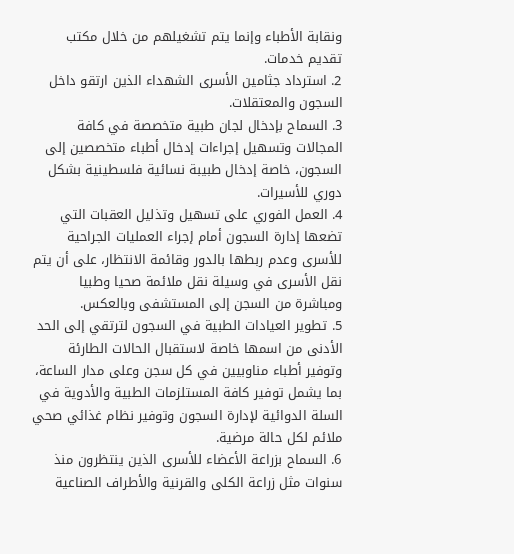ونقابة الأطباء وإنما يتم تشغيلهم من خلال مكتب تقديم خدمات.
2. استرداد جثامين الأسرى الشهداء الذين ارتقو داخل السجون والمعتقلات.
3. السماح بإدخال لجان طبية متخصصة في كافة المجالات وتسهيل إجراءات إدخال أطباء متخصصين إلى السجون، خاصة إدخال طبيبة نسائية فلسطينية بشكل دوري للأسيرات.
4. العمل الفوري على تسهيل وتذليل العقبات التي تضعها إدارة السجون أمام إجراء العمليات الجراحية للأسرى وعدم ربطها بالدور وقائمة الانتظار، على أن يتم نقل الأسرى في وسيلة نقل ملائمة صحيا وطبيا ومباشرة من السجن إلى المستشفى وبالعكس.
5. تطوير العيادات الطبية في السجون لترتقي إلى الحد الأدنى من اسمها خاصة لاستقبال الحالات الطارئة وتوفير أطباء مناوبيين في كل سجن وعلى مدار الساعة، بما يشمل توفير كافة المستلزمات الطبية والأدوية في السلة الدوائية لإدارة السجون وتوفير نظام غذائي صحي ملائم لكل حالة مرضية.
6. السماح بزراعة الأعضاء للأسرى الذين ينتظرون منذ سنوات مثل زراعة الكلى والقرنية والأطراف الصناعية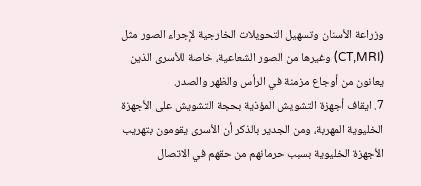وزراعة الأسنان وتسهيل التحويلات الخارجية لإجراء الصور مثل (CT,MRI) وغيرها من الصور الشعاعية، خاصة للأسرى الذين يعانون من أوجاع مزمنة في الرأس والظهر والصدر.
7. ايقاف أجهزة التشويش المؤذية بحجة التشويش على الأجهزة الخليوية المهربة، ومن الجدير بالذكر أن الأسرى يقومون بتهريب الأجهزة الخليوية بسبب حرمانهم من حقهم في الاتصال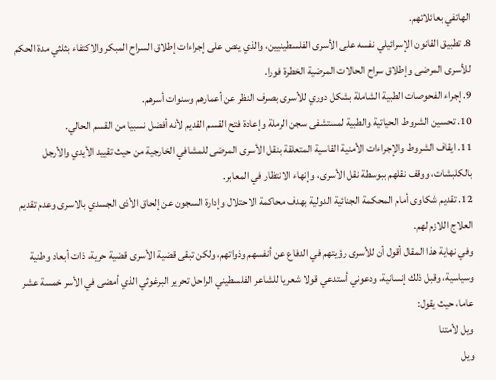الهاتفي بعائلاتهم.
8. تطبيق القانون الإسرائيلي نفسه على الأسرى الفلسطينيين، والذي ينص على إجراءات إطلاق السراح المبكر والاكتفاء بثلثي مدة الحكم للأسرى المرضى وإطلاق سراح الحالات المرضية الخطرة فورا.
9. إجراء الفحوصات الطبية الشاملة بشكل دوري للأسرى بصرف النظر عن أعمارهم وسنوات أسرهم.
10. تحسين الشروط الحياتية والطبية لمستشفى سجن الرملة وإعادة فتح القسم القديم لأنه أفضل نسبيا من القسم الحالي.
11. ايقاف الشروط والإجراءات الأمنية القاسية المتعلقة بنقل الأسرى المرضى للمشافي الخارجية من حيث تقييد الأيدي والأرجل بالكلبشات، ووقف نقلهم ببوسطة نقل الأسرى، وإنهاء الانتظار في المعابر.
12. تقديم شكاوى أمام المحكمة الجنائية الدولية بهدف محاكمة الاحتلال وإدارة السجون عن إلحاق الأذى الجسدي بالاسرى وعدم تقديم العلاج اللازم لهم.
وفي نهاية هذا المقال أقول أن للأسرى رؤيتهم في الدفاع عن أنفسهم وذواتهم، ولكن تبقى قضية الأسرى قضية حرية، ذات أبعاد وطنية وسياسية، وقبل ذلك إنسانية، ودعوني أستدعي قولا شعريا للشاعر الفلسطيني الراحل تحرير البرغوثي الذي أمضى في الأسر خمسة عشر عاما، حيث يقول:
ويل لأمتنا
ويل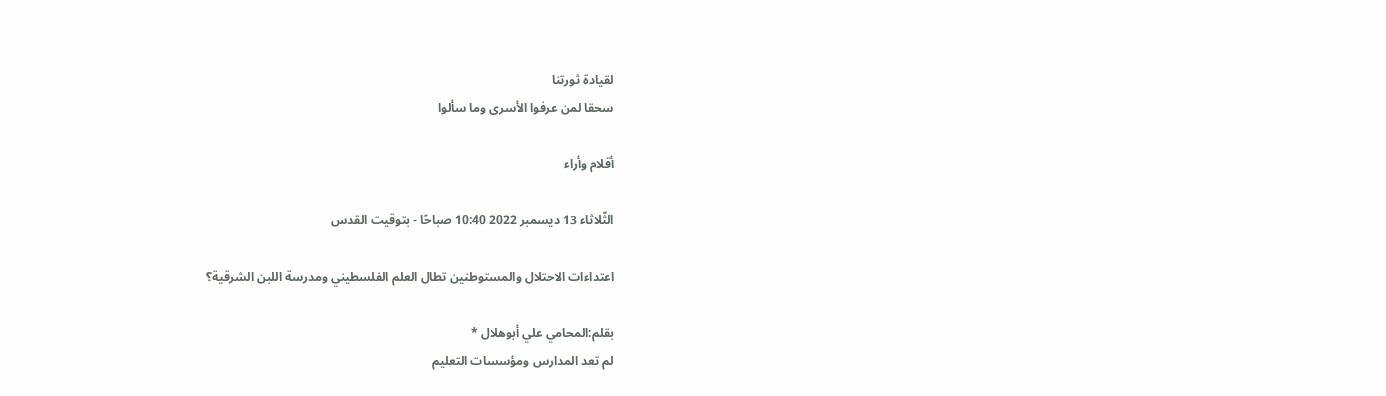لقيادة ثورتنا
سحقا لمن عرفوا الأسرى وما سألوا

أقلام وأراء

الثّلاثاء 13 ديسمبر 2022 10:40 صباحًا - بتوقيت القدس

اعتداءات الاحتلال والمستوطنين تطال العلم الفلسطيني ومدرسة اللبن الشرقية؟

بقلم:المحامي علي أبوهلال *
لم تعد المدارس ومؤسسات التعليم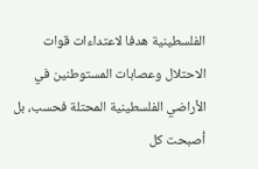الفلسطينية هدفا لاعتداءات قوات الاحتلال وعصابات المستوطنين في الأراضي الفلسطينية المحتلة فحسب، بل أصبحت كل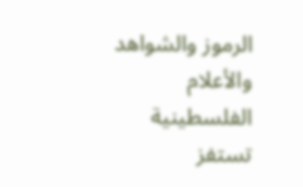الرموز والشواهد والأعلام الفلسطينية تستفز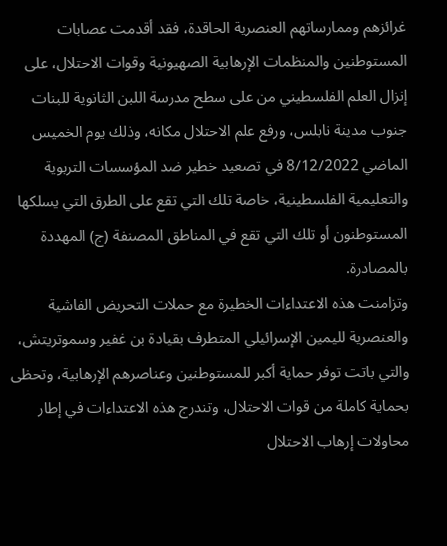غرائزهم وممارساتهم العنصرية الحاقدة، فقد أقدمت عصابات المستوطنين والمنظمات الإرهابية الصهيونية وقوات الاحتلال، على إنزال العلم الفلسطيني من على سطح مدرسة اللبن الثانوية للبنات جنوب مدينة نابلس، ورفع علم الاحتلال مكانه، وذلك يوم الخميس الماضي 8/12/2022 في تصعيد خطير ضد المؤسسات التربوية والتعليمية الفلسطينية، خاصة تلك التي تقع على الطرق التي يسلكها المستوطنون أو تلك التي تقع في المناطق المصنفة (ج) المهددة بالمصادرة.
وتزامنت هذه الاعتداءات الخطيرة مع حملات التحريض الفاشية والعنصرية لليمين الإسرائيلي المتطرف بقيادة بن غفير وسموتريتش، والتي باتت توفر حماية أكبر للمستوطنين وعناصرهم الإرهابية، وتحظى بحماية كاملة من قوات الاحتلال، وتندرج هذه الاعتداءات في إطار محاولات إرهاب الاحتلال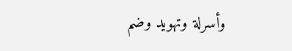وأسرلة وتهويد وضم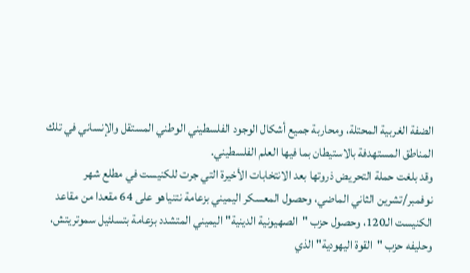الضفة الغربية المحتلة، ومحاربة جميع أشكال الوجود الفلسطيني الوطني المستقل والإنساني في تلك المناطق المستهدفة بالاستيطان بما فيها العلم الفلسطيني.
وقد بلغت حملة التحريض ذروتها بعد الانتخابات الأخيرة التي جرت للكنيست في مطلع شهر نوفمبر/تشرين الثاني الماضي، وحصول المعسكر اليميني بزعامة نتنياهو على 64 مقعدا من مقاعد الكنيست الـ120، وحصول حزب "الصهيونية الدينية" اليميني المتشدد بزعامة بتسلئيل سموتريتش، وحليفه حزب "القوة اليهودية" الذي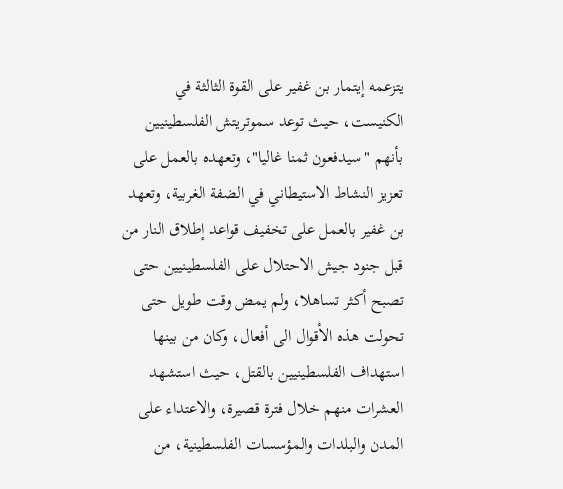يتزعمه إيتمار بن غفير على القوة الثالثة في الكنيست، حيث توعد سموتريتش الفلسطينيين بأنهم "سيدفعون ثمنا غاليا"، وتعهده بالعمل على تعزيز النشاط الاستيطاني في الضفة الغربية، وتعهد بن غفير بالعمل على تخفيف قواعد إطلاق النار من قبل جنود جيش الاحتلال على الفلسطينيين حتى تصبح أكثر تساهلا، ولم يمض وقت طويل حتى تحولت هذه الأقوال الى أفعال، وكان من بينها استهداف الفلسطينيين بالقتل، حيث استشهد العشرات منهم خلال فترة قصيرة، والاعتداء على المدن والبلدات والمؤسسات الفلسطينية، من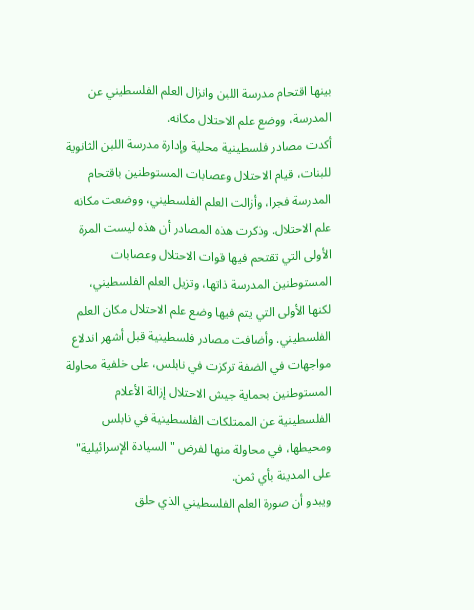بينها اقتحام مدرسة اللبن وانزال العلم الفلسطيني عن المدرسة، ووضع علم الاحتلال مكانه.
أكدت مصادر فلسطينية محلية وإدارة مدرسة اللبن الثانوية للبنات، قيام الاحتلال وعصابات المستوطنين باقتحام المدرسة فجرا، وأزالت العلم الفلسطيني، ووضعت مكانه علم الاحتلال. وذكرت هذه المصادر أن هذه ليست المرة الأولى التي تقتحم فيها قوات الاحتلال وعصابات المستوطنين المدرسة ذاتها، وتزيل العلم الفلسطيني، لكنها الأولى التي يتم فيها وضع علم الاحتلال مكان العلم الفلسطيني. وأضافت مصادر فلسطينية قبل أشهر اندلاع مواجهات في الضفة تركزت في نابلس، على خلفية محاولة المستوطنين بحماية جيش الاحتلال إزالة الأعلام الفلسطينية عن الممتلكات الفلسطينية في نابلس ومحيطها، في محاولة منها لفرض "السيادة الإسرائيلية" على المدينة بأي ثمن.
ويبدو أن صورة العلم الفلسطيني الذي حلق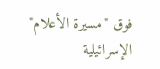فوق "مسيرة الأعلام" الإسرائيلية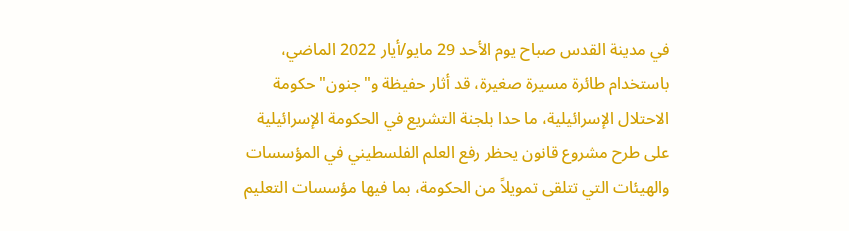في مدينة القدس صباح يوم الأحد 29 مايو/أيار 2022 الماضي، باستخدام طائرة مسيرة صغيرة، قد أثار حفيظة و"جنون" حكومة الاحتلال الإسرائيلية، ما حدا بلجنة التشريع في الحكومة الإسرائيلية على طرح مشروع قانون يحظر رفع العلم الفلسطيني في المؤسسات والهيئات التي تتلقى تمويلاً من الحكومة، بما فيها مؤسسات التعليم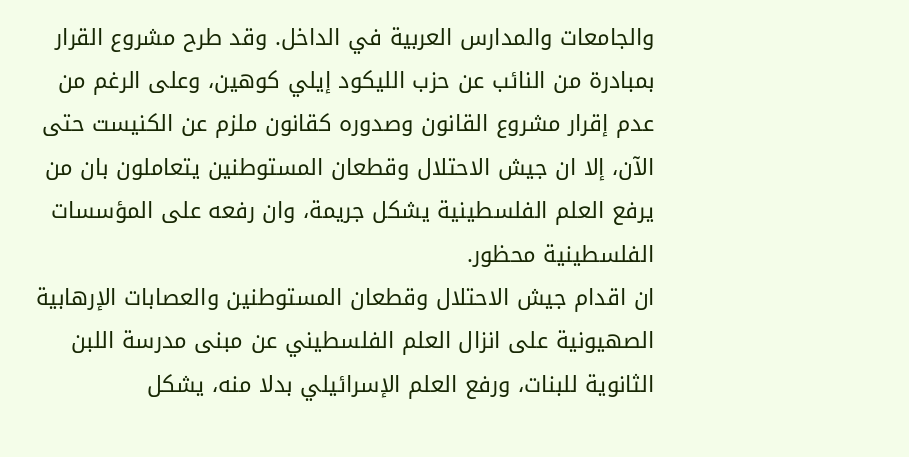والجامعات والمدارس العربية في الداخل. وقد طرح مشروع القرار بمبادرة من النائب عن حزب الليكود إيلي كوهين، وعلى الرغم من عدم إقرار مشروع القانون وصدوره كقانون ملزم عن الكنيست حتى الآن، إلا ان جيش الاحتلال وقطعان المستوطنين يتعاملون بان من يرفع العلم الفلسطينية يشكل جريمة، وان رفعه على المؤسسات الفلسطينية محظور.
ان اقدام جيش الاحتلال وقطعان المستوطنين والعصابات الإرهابية الصهيونية على انزال العلم الفلسطيني عن مبنى مدرسة اللبن الثانوية للبنات، ورفع العلم الإسرائيلي بدلا منه، يشكل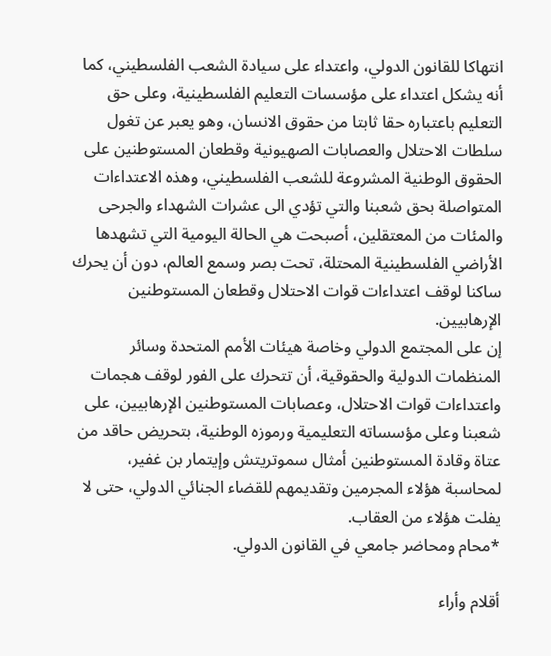انتهاكا للقانون الدولي، واعتداء على سيادة الشعب الفلسطيني، كما أنه يشكل اعتداء على مؤسسات التعليم الفلسطينية، وعلى حق التعليم باعتباره حقا ثابتا من حقوق الانسان، وهو يعبر عن تغول سلطات الاحتلال والعصابات الصهيونية وقطعان المستوطنين على الحقوق الوطنية المشروعة للشعب الفلسطيني، وهذه الاعتداءات المتواصلة بحق شعبنا والتي تؤدي الى عشرات الشهداء والجرحى والمئات من المعتقلين، أصبحت هي الحالة اليومية التي تشهدها الأراضي الفلسطينية المحتلة، تحت بصر وسمع العالم، دون أن يحرك ساكنا لوقف اعتداءات قوات الاحتلال وقطعان المستوطنين الإرهابيين.
إن على المجتمع الدولي وخاصة هيئات الأمم المتحدة وسائر المنظمات الدولية والحقوقية، أن تتحرك على الفور لوقف هجمات واعتداءات قوات الاحتلال، وعصابات المستوطنين الإرهابيين، على شعبنا وعلى مؤسساته التعليمية ورموزه الوطنية، بتحريض حاقد من عتاة وقادة المستوطنين أمثال سموتريتش وإيتمار بن غفير، لمحاسبة هؤلاء المجرمين وتقديمهم للقضاء الجنائي الدولي، حتى لا يفلت هؤلاء من العقاب.
*محام ومحاضر جامعي في القانون الدولي.

أقلام وأراء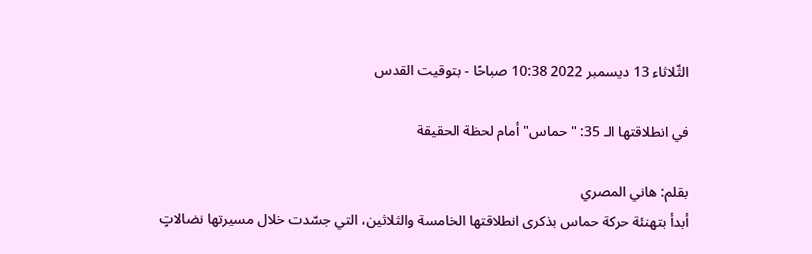الثّلاثاء 13 ديسمبر 2022 10:38 صباحًا - بتوقيت القدس

في انطلاقتها الـ 35: "حماس" أمام لحظة الحقيقة

بقلم: هاني المصري
أبدأ بتهنئة حركة حماس بذكرى انطلاقتها الخامسة والثلاثين، التي جسّدت خلال مسيرتها نضالاتٍ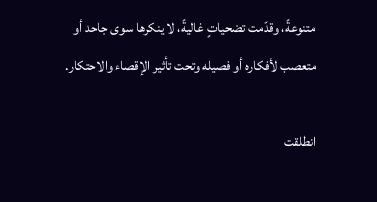متنوعةً، وقدّمت تضحياتٍ غاليةً، لا ينكرها سوى جاحد أو متعصب لأفكاره أو فصيله وتحت تأثير الإقصاء والاحتكار.

انطلقت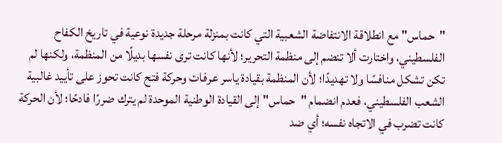"حماس" مع انطلاقة الانتفاضة الشعبية التي كانت بمنزلة مرحلة جديدة نوعية في تاريخ الكفاح الفلسطيني، واختارت ألا تنضم إلى منظمة التحرير؛ لأنها كانت ترى نفسها بديلًا من المنظمة، ولكنها لم تكن تشكل منافسًا ولا تهديدًا؛ لأن المنظمة بقيادة ياسر عرفات وحركة فتح كانت تحوز على تأييد غالبية الشعب الفلسطيني، فعدم انضمام "حماس" إلى القيادة الوطنية الموحدة لم يترك ضررًا فادحًا؛ لأن الحركة كانت تضرب في الاتجاه نفسه؛ أي ضد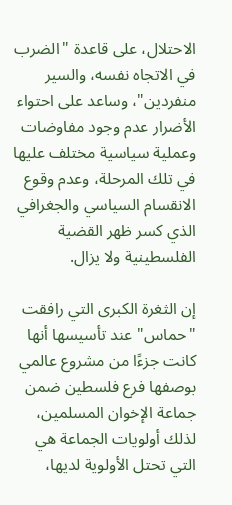الاحتلال، على قاعدة "الضرب في الاتجاه نفسه، والسير منفردين"، وساعد على احتواء الأضرار عدم وجود مفاوضات وعملية سياسية مختلف عليها في تلك المرحلة، وعدم وقوع الانقسام السياسي والجغرافي الذي كسر ظهر القضية الفلسطينية ولا يزال.

إن الثغرة الكبرى التي رافقت "حماس" عند تأسيسها أنها كانت جزءًا من مشروع عالمي بوصفها فرع فلسطين ضمن جماعة الإخوان المسلمين، لذلك أولويات الجماعة هي التي تحتل الأولوية لديها،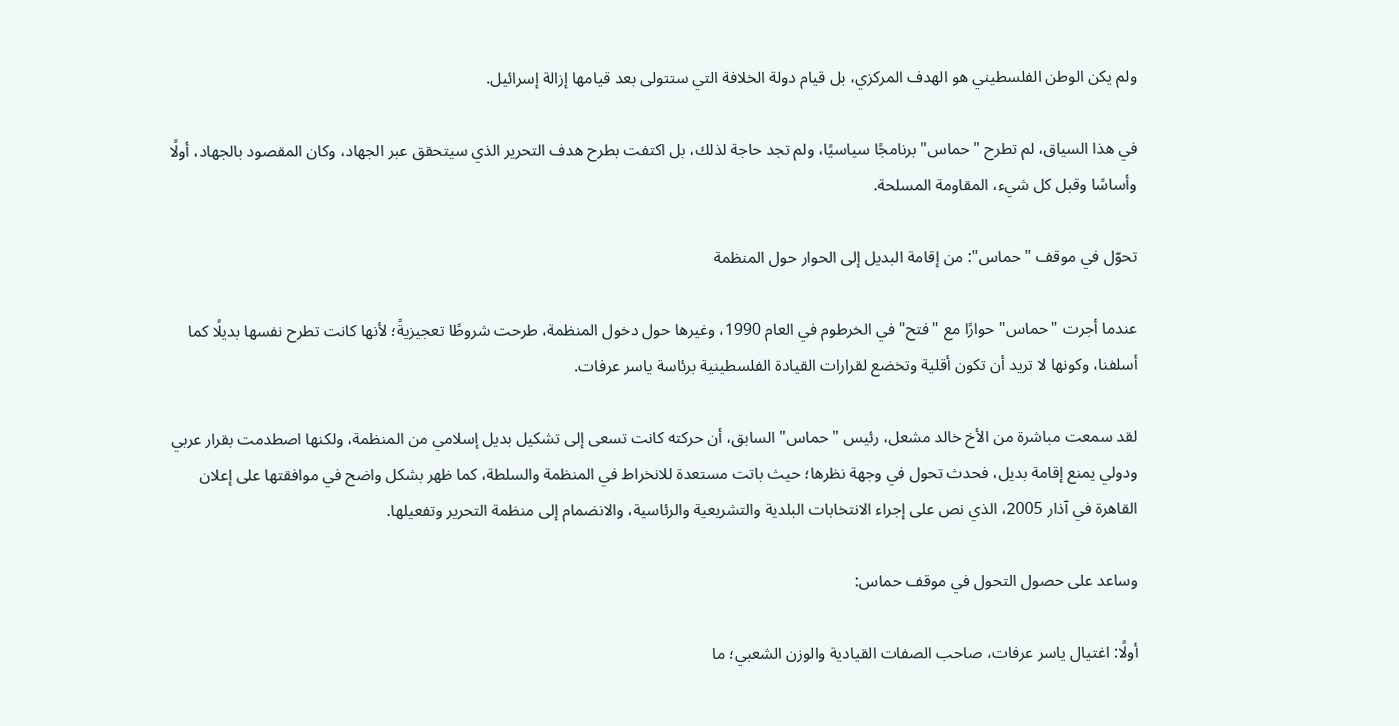ولم يكن الوطن الفلسطيني هو الهدف المركزي، بل قيام دولة الخلافة التي ستتولى بعد قيامها إزالة إسرائيل.

في هذا السياق، لم تطرح "حماس" برنامجًا سياسيًا، ولم تجد حاجة لذلك، بل اكتفت بطرح هدف التحرير الذي سيتحقق عبر الجهاد، وكان المقصود بالجهاد، أولًا وأساسًا وقبل كل شيء، المقاومة المسلحة.

تحوّل في موقف "حماس": من إقامة البديل إلى الحوار حول المنظمة

عندما أجرت "حماس" حوارًا مع "فتح" في الخرطوم في العام 1990، وغيرها حول دخول المنظمة، طرحت شروطًا تعجيزيةً؛ لأنها كانت تطرح نفسها بديلًا كما أسلفنا، وكونها لا تريد أن تكون أقلية وتخضع لقرارات القيادة الفلسطينية برئاسة ياسر عرفات.

لقد سمعت مباشرة من الأخ خالد مشعل، رئيس "حماس" السابق، أن حركته كانت تسعى إلى تشكيل بديل إسلامي من المنظمة، ولكنها اصطدمت بقرار عربي ودولي يمنع إقامة بديل، فحدث تحول في وجهة نظرها؛ حيث باتت مستعدة للانخراط في المنظمة والسلطة، كما ظهر بشكل واضح في موافقتها على إعلان القاهرة في آذار 2005، الذي نص على إجراء الانتخابات البلدية والتشريعية والرئاسية، والانضمام إلى منظمة التحرير وتفعيلها.

وساعد على حصول التحول في موقف حماس:

أولًا: اغتيال ياسر عرفات، صاحب الصفات القيادية والوزن الشعبي؛ ما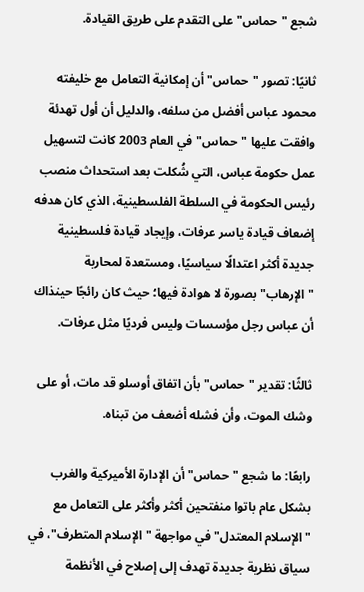شجع "حماس" على التقدم على طريق القيادة.

ثانيًا: تصور "حماس" أن إمكانية التعامل مع خليفته محمود عباس أفضل من سلفه، والدليل أن أول تهدئة وافقت عليها "حماس"في العام 2003 كانت لتسهيل عمل حكومة عباس، التي شُكلت بعد استحداث منصب رئيس الحكومة في السلطة الفلسطينية، الذي كان هدفه إضعاف قيادة ياسر عرفات، وإيجاد قيادة فلسطينية جديدة أكثر اعتدالًا سياسيًا، ومستعدة لمحاربة "الإرهاب" بصورة لا هوادة فيها؛ حيث كان رائجًا حينذاك أن عباس رجل مؤسسات وليس فرديًا مثل عرفات.

ثالثًا: تقدير "حماس" بأن اتفاق أوسلو قد مات، أو على وشك الموت، وأن فشله أضعف من تبناه.

رابعًا: ما شجع "حماس" أن الإدارة الأميركية والغرب بشكل عام باتوا منفتحين أكثر وأكثر على التعامل مع "الإسلام المعتدل" في مواجهة "الإسلام المتطرف"، في سياق نظرية جديدة تهدف إلى إصلاح في الأنظمة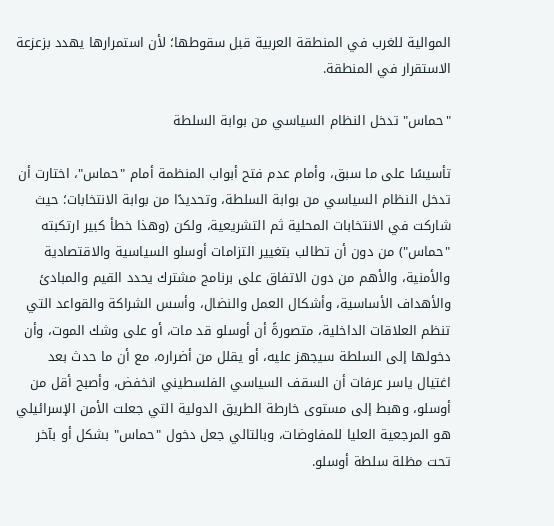الموالية للغرب في المنطقة العربية قبل سقوطها؛ لأن استمرارها يهدد بزعزعة الاستقرار في المنطقة.

"حماس" تدخل النظام السياسي من بوابة السلطة

تأسيسًا على ما سبق، وأمام عدم فتح أبواب المنظمة أمام "حماس"، اختارت أن تدخل النظام السياسي من بوابة السلطة، وتحديدًا من بوابة الانتخابات؛ حيث شاركت في الانتخابات المحلية ثم التشريعية، ولكن (وهذا خطأ كبير ارتكبته "حماس") من دون أن تطالب بتغيير التزامات أوسلو السياسية والاقتصادية والأمنية، والأهم من دون الاتفاق على برنامج مشترك يحدد القيم والمبادئ والأهداف الأساسية، وأشكال العمل والنضال، وأسس الشراكة والقواعد التي تنظم العلاقات الداخلية، متصورةً أن أوسلو قد مات، أو على وشك الموت، وأن دخولها إلى السلطة سيجهز عليه، أو يقلل من أضراره، مع أن ما حدث بعد اغتيال ياسر عرفات أن السقف السياسي الفلسطيني انخفض، وأصبح أقل من أوسلو، وهبط إلى مستوى خارطة الطريق الدولية التي جعلت الأمن الإسرائيلي هو المرجعية العليا للمفاوضات، وبالتالي جعل دخول "حماس" بشكل أو بآخر تحت مظلة سلطة أوسلو.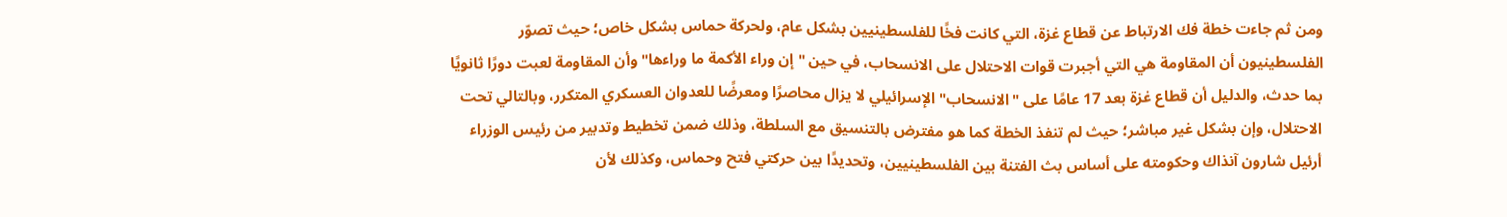ومن ثم جاءت خطة فك الارتباط عن قطاع غزة، التي كانت فخًا للفلسطينيين بشكل عام، ولحركة حماس بشكل خاص؛ حيث تصوّر الفلسطينيون أن المقاومة هي التي أجبرت قوات الاحتلال على الانسحاب، في حين "إن وراء الأكمة ما وراءها" وأن المقاومة لعبت دورًا ثانويًا بما حدث، والدليل أن قطاع غزة بعد 17 عامًا على "الانسحاب" الإسرائيلي لا يزال محاصرًا ومعرضًا للعدوان العسكري المتكرر، وبالتالي تحت الاحتلال، وإن بشكل غير مباشر؛ حيث لم تنفذ الخطة كما هو مفترض بالتنسيق مع السلطة، وذلك ضمن تخطيط وتدبير من رئيس الوزراء أرئيل شارون آنذاك وحكومته على أساس بث الفتنة بين الفلسطينيين، وتحديدًا بين حركتي فتح وحماس، وكذلك لأن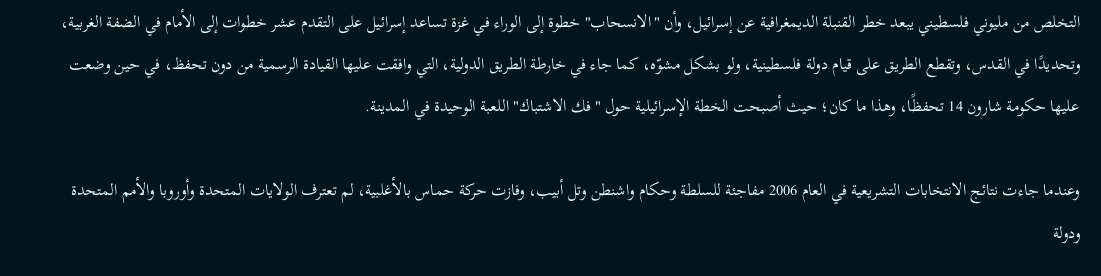التخلص من مليوني فلسطيني يبعد خطر القنبلة الديمغرافية عن إسرائيل، وأن "الانسحاب" خطوة إلى الوراء في غزة تساعد إسرائيل على التقدم عشر خطوات إلى الأمام في الضفة الغربية، وتحديدًا في القدس، وتقطع الطريق على قيام دولة فلسطينية، ولو بشكل مشوّه، كما جاء في خارطة الطريق الدولية، التي وافقت عليها القيادة الرسمية من دون تحفظ، في حين وضعت عليها حكومة شارون 14 تحفظًا، وهذا ما كان؛ حيث أصبحت الخطة الإسرائيلية حول "فك الاشتباك" اللعبة الوحيدة في المدينة.

وعندما جاءت نتائج الانتخابات التشريعية في العام 2006 مفاجئة للسلطة وحكام واشنطن وتل أبيب، وفازت حركة حماس بالأغلبية، لم تعترف الولايات المتحدة وأوروبا والأمم المتحدة ودولة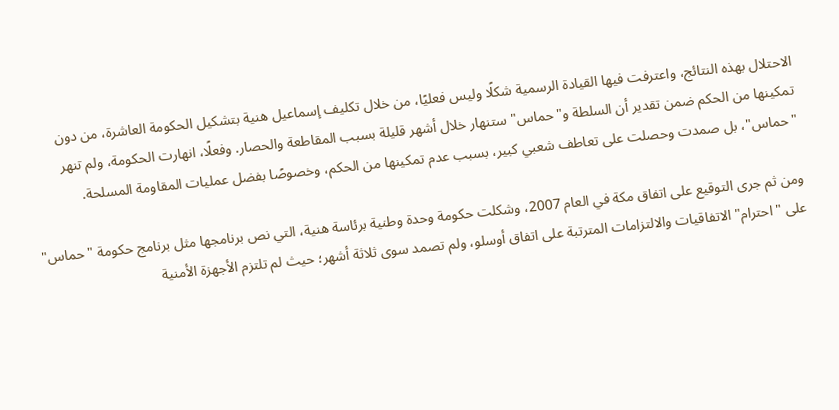الاحتلال بهذه النتائج، واعترفت فيها القيادة الرسمية شكلًا وليس فعليًا، من خلال تكليف إسماعيل هنية بتشكيل الحكومة العاشرة، من دون تمكينها من الحكم ضمن تقدير أن السلطة و"حماس" ستنهار خلال أشهر قليلة بسبب المقاطعة والحصار. وفعلًا، انهارت الحكومة، ولم تنهر "حماس"، بل صمدت وحصلت على تعاطف شعبي كبير، بسبب عدم تمكينها من الحكم، وخصوصًا بفضل عمليات المقاومة المسلحة.

ومن ثم جرى التوقيع على اتفاق مكة في العام 2007، وشكلت حكومة وحدة وطنية برئاسة هنية، التي نص برنامجها مثل برنامج حكومة "حماس" على "احترام" الاتفاقيات والالتزامات المترتبة على اتفاق أوسلو، ولم تصمد سوى ثلاثة أشهر؛ حيث لم تلتزم الأجهزة الأمنية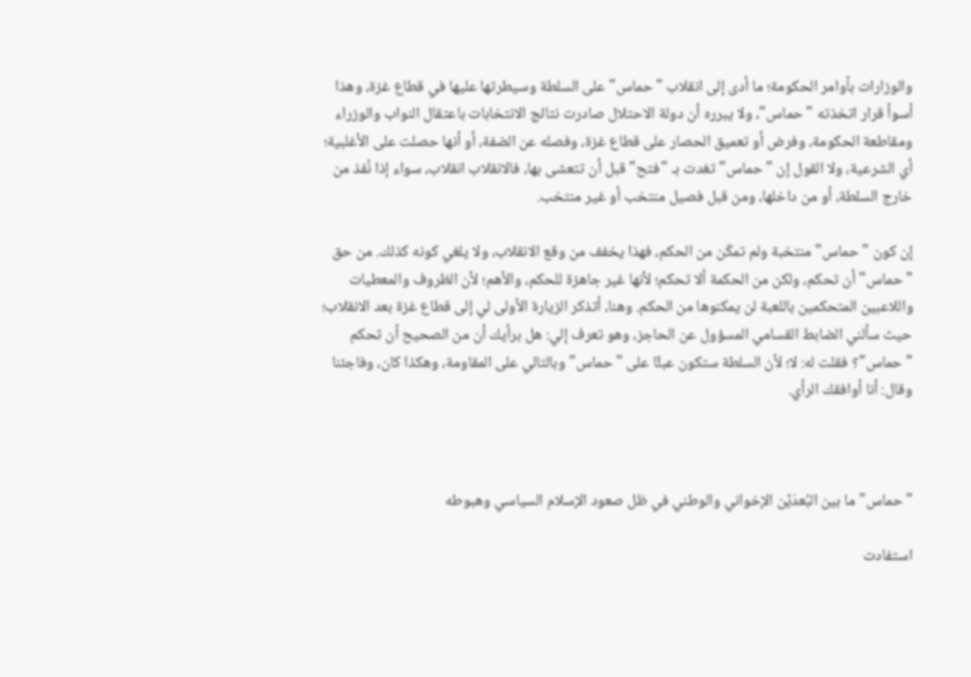والوزارات بأوامر الحكومة؛ ما أدى إلى انقلاب "حماس" على السلطة وسيطرتها عليها في قطاع غزة، وهذا أسوأ قرار اتخذته "حماس"، ولا يبرره أن دولة الاحتلال صادرت نتائج الانتخابات باعتقال النواب والوزراء ومقاطعة الحكومة، وفرض أو تعميق الحصار على قطاع غزة، وفصله عن الضفة، أو أنها حصلت على الأغلبية؛ أي الشرعية، ولا القول إن "حماس" تغدت بـ "فتح" قبل أن تتعشى بها، فالانقلاب انقلاب، سواء إذا نُفذ من خارج السلطة، أو من داخلها، ومن قبل فصيل منتخب أو غير منتخب.

إن كون "حماس" منتخبة ولم تمكّن من الحكم، فهذا يخفف من وقع الانقلاب، ولا يلغي كونه كذلك. من حق "حماس" أن تحكم، ولكن من الحكمة ألا تحكم؛ لأنها غير جاهزة للحكم، والأهم؛ لأن الظروف والمعطيات واللاعبين المتحكمين باللعبة لن يمكنوها من الحكم. وهنا، أتذكر الزيارة الأولى لي إلى قطاع غزة بعد الانقلاب؛ حيث سألني الضابط القسامي المسؤول عن الحاجز، وهو تعرف إلي: هل برأيك أن من الصحيح أن تحكم "حماس"؟ فقلت له: لا؛ لأن السلطة ستكون عبئًا على "حماس" وبالتالي على المقاومة، وهكذا كان، وفاجئنا وقال: أنا أوافقك الرأي.



"حماس" ما بين البُعدَيْن الإخواني والوطني في ظل صعود الإسلام السياسي وهبوطه

استفادت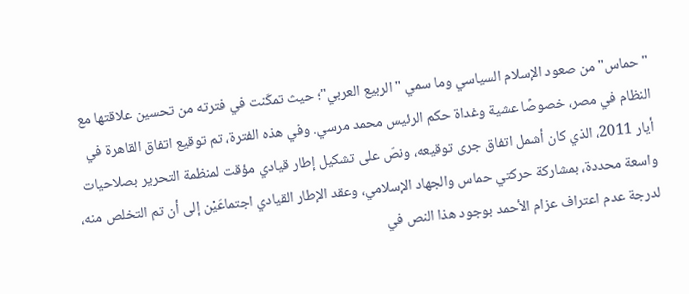"حماس" من صعود الإسلام السياسي وما سمي "الربيع العربي"؛ حيث تمكّنت في فترته من تحسين علاقتها مع النظام في مصر، خصوصًا عشية وغداة حكم الرئيس محمد مرسي. وفي هذه الفترة، تم توقيع اتفاق القاهرة في أيار 2011، الذي كان أشمل اتفاق جرى توقيعه، ونصّ على تشكيل إطار قيادي مؤقت لمنظمة التحرير بصلاحيات واسعة محددة، بمشاركة حركتي حماس والجهاد الإسلامي، وعقد الإطار القيادي اجتماعَيْن إلى أن تم التخلص منه، لدرجة عدم اعتراف عزام الأحمد بوجود هذا النص في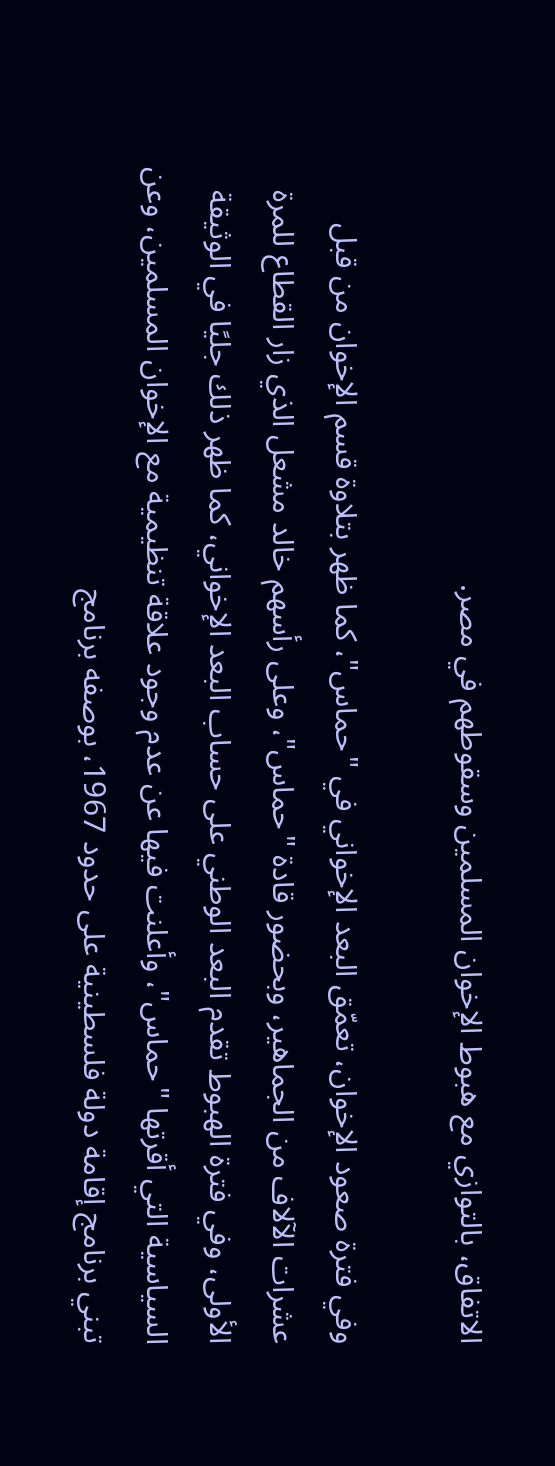الاتفاق، بالتوازي مع هبوط الإخوان المسلمين وسقوطهم في مصر.

وفي فترة صعود الإخوان، تعمّق البعد الإخواني في "حماس"، كما ظهر بتلاوة قسم الإخوان من قبل عشرات الآلاف من الجماهير، وبحضور قادة "حماس"، وعلى رأسهم خالد مشعل الذي زار القطاع للمرة الأولى، وفي فترة الهبوط تقدم البعد الوطني على حساب البعد الإخواني، كما ظهر ذلك جليًا في الوثيقة السياسية التي أقرتها "حماس"، وأعلنت فيها عن عدم وجود علاقة تنظيمية مع الإخوان المسلمين، وعن تبني برنامج إقامة دولة فلسطينية على حدود 1967، بوصفه برنامج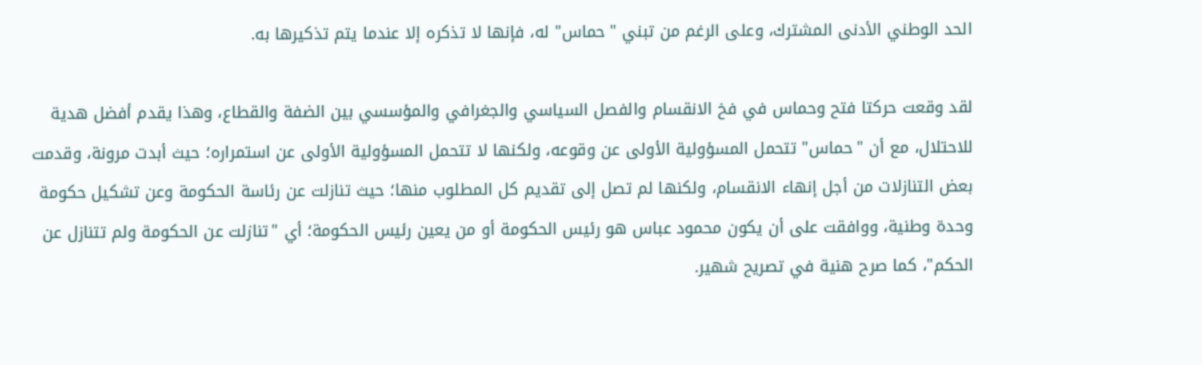الحد الوطني الأدنى المشترك، وعلى الرغم من تبني "حماس" له، فإنها لا تذكره إلا عندما يتم تذكيرها به.

لقد وقعت حركتا فتح وحماس في فخ الانقسام والفصل السياسي والجغرافي والمؤسسي بين الضفة والقطاع، وهذا يقدم أفضل هدية للاحتلال، مع أن "حماس" تتحمل المسؤولية الأولى عن وقوعه، ولكنها لا تتحمل المسؤولية الأولى عن استمراره؛ حيث أبدت مرونة، وقدمت بعض التنازلات من أجل إنهاء الانقسام، ولكنها لم تصل إلى تقديم كل المطلوب منها؛ حيث تنازلت عن رئاسة الحكومة وعن تشكيل حكومة وحدة وطنية، ووافقت على أن يكون محمود عباس هو رئيس الحكومة أو من يعين رئيس الحكومة؛ أي "تنازلت عن الحكومة ولم تتنازل عن الحكم"، كما صرح هنية في تصريح شهير.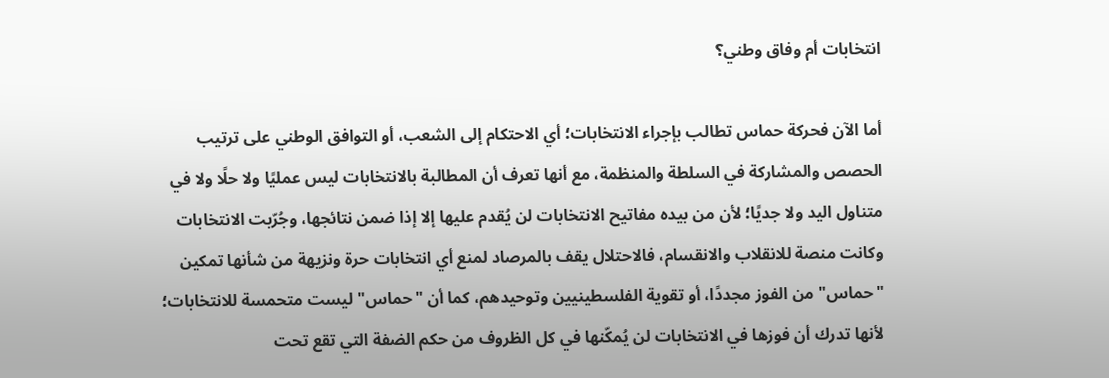انتخابات أم وفاق وطني؟

أما الآن فحركة حماس تطالب بإجراء الانتخابات؛ أي الاحتكام إلى الشعب، أو التوافق الوطني على ترتيب الحصص والمشاركة في السلطة والمنظمة، مع أنها تعرف أن المطالبة بالانتخابات ليس عمليًا ولا حلًا ولا في متناول اليد ولا جديًا؛ لأن من بيده مفاتيح الانتخابات لن يُقدم عليها إلا إذا ضمن نتائجها، وجُرّبت الانتخابات وكانت منصة للانقلاب والانقسام، فالاحتلال يقف بالمرصاد لمنع أي انتخابات حرة ونزيهة من شأنها تمكين "حماس" من الفوز مجددًا، أو تقوية الفلسطينيين وتوحيدهم، كما أن "حماس" ليست متحمسة للانتخابات؛ لأنها تدرك أن فوزها في الانتخابات لن يُمكّنها في كل الظروف من حكم الضفة التي تقع تحت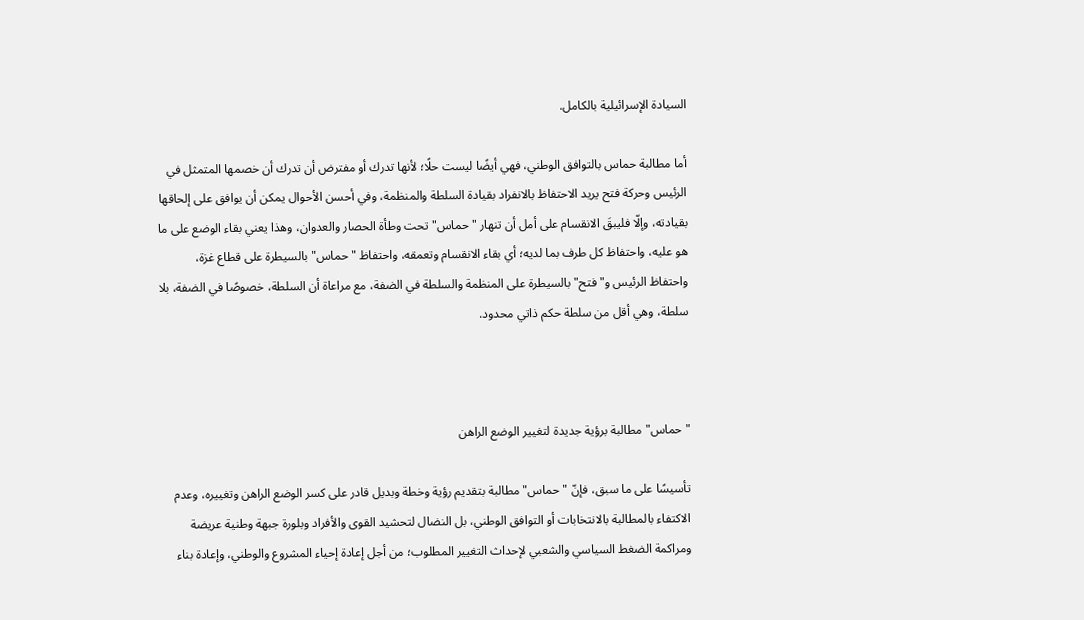السيادة الإسرائيلية بالكامل.

أما مطالبة حماس بالتوافق الوطني، فهي أيضًا ليست حلًا؛ لأنها تدرك أو مفترض أن تدرك أن خصمها المتمثل في الرئيس وحركة فتح يريد الاحتفاظ بالانفراد بقيادة السلطة والمنظمة، وفي أحسن الأحوال يمكن أن يوافق على إلحاقها بقيادته، وإلّا فليبقَ الانقسام على أمل أن تنهار "حماس" تحت وطأة الحصار والعدوان، وهذا يعني بقاء الوضع على ما هو عليه، واحتفاظ كل طرف بما لديه؛ أي بقاء الانقسام وتعمقه، واحتفاظ "حماس" بالسيطرة على قطاع غزة، واحتفاظ الرئيس و"فتح" بالسيطرة على المنظمة والسلطة في الضفة، مع مراعاة أن السلطة، خصوصًا في الضفة، بلا سلطة، وهي أقل من سلطة حكم ذاتي محدود.



"حماس" مطالبة برؤية جديدة لتغيير الوضع الراهن

تأسيسًا على ما سبق، فإنّ "حماس" مطالبة بتقديم رؤية وخطة وبديل قادر على كسر الوضع الراهن وتغييره، وعدم الاكتفاء بالمطالبة بالانتخابات أو التوافق الوطني، بل النضال لتحشيد القوى والأفراد وبلورة جبهة وطنية عريضة ومراكمة الضغط السياسي والشعبي لإحداث التغيير المطلوب؛ من أجل إعادة إحياء المشروع والوطني، وإعادة بناء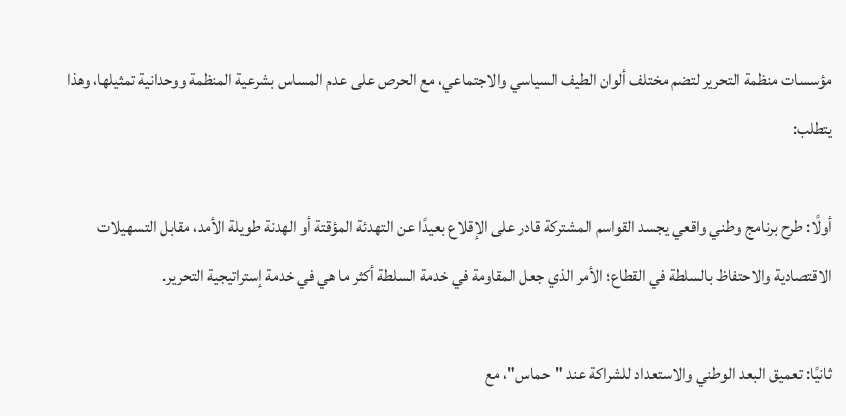مؤسسات منظمة التحرير لتضم مختلف ألوان الطيف السياسي والاجتماعي، مع الحرص على عدم المساس بشرعية المنظمة ووحدانية تمثيلها، وهذا يتطلب:

أولًا: طرح برنامج وطني واقعي يجسد القواسم المشتركة قادر على الإقلاع بعيدًا عن التهدئة المؤقتة أو الهدنة طويلة الأمد، مقابل التسهيلات الاقتصادية والاحتفاظ بالسلطة في القطاع؛ الأمر الذي جعل المقاومة في خدمة السلطة أكثر ما هي في خدمة إستراتيجية التحرير.

ثانيًا: تعميق البعد الوطني والاستعداد للشراكة عند "حماس"، مع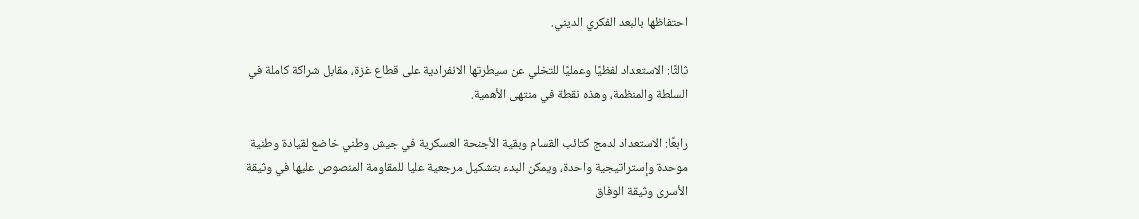احتفاظها بالبعد الفكري الديني.

ثالثًا: الاستعداد لفظيًا وعمليًا للتخلي عن سيطرتها الانفرادية على قطاع غزة، مقابل شراكة كاملة في السلطة والمنظمة، وهذه نقطة في منتهى الأهمية.

رابعًا: الاستعداد لدمج كتائب القسام وبقية الأجنحة العسكرية في جيش وطني خاضع لقيادة وطنية موحدة وإستراتيجية واحدة، ويمكن البدء بتشكيل مرجعية عليا للمقاومة المنصوص عليها في وثيقة الأسرى وثيقة الوفاق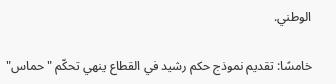الوطني.

خامسًا: تقديم نموذج حكم رشيد في القطاع ينهي تحكّم "حماس"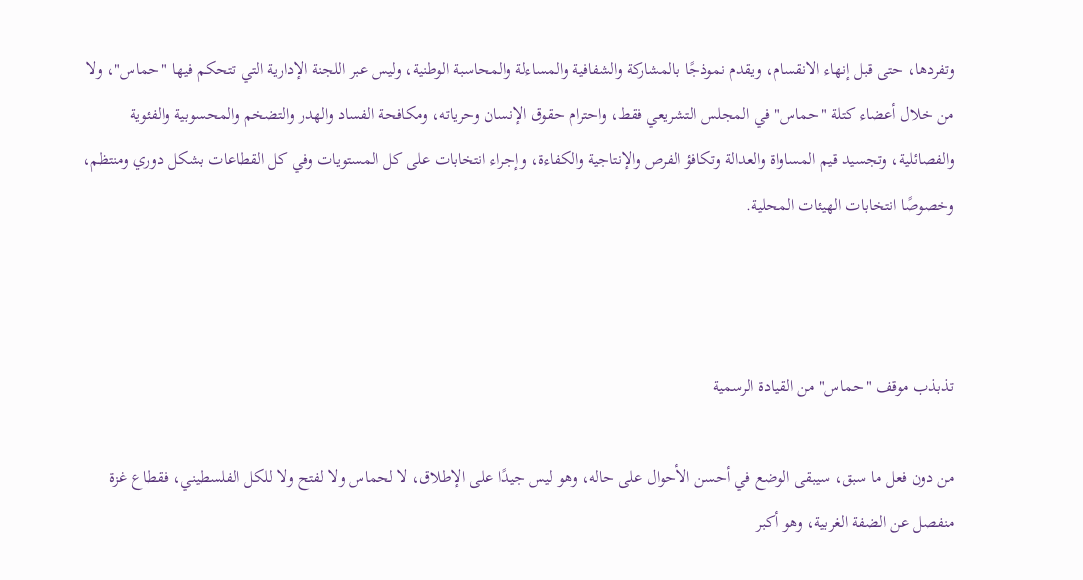وتفردها، حتى قبل إنهاء الانقسام، ويقدم نموذجًا بالمشاركة والشفافية والمساءلة والمحاسبة الوطنية، وليس عبر اللجنة الإدارية التي تتحكم فيها "حماس"، ولا من خلال أعضاء كتلة "حماس" في المجلس التشريعي فقط، واحترام حقوق الإنسان وحرياته، ومكافحة الفساد والهدر والتضخم والمحسوبية والفئوية والفصائلية، وتجسيد قيم المساواة والعدالة وتكافؤ الفرص والإنتاجية والكفاءة، وإجراء انتخابات على كل المستويات وفي كل القطاعات بشكل دوري ومنتظم، وخصوصًا انتخابات الهيئات المحلية.



تذبذب موقف "حماس" من القيادة الرسمية

من دون فعل ما سبق، سيبقى الوضع في أحسن الأحوال على حاله، وهو ليس جيدًا على الإطلاق، لا لحماس ولا لفتح ولا للكل الفلسطيني، فقطاع غزة منفصل عن الضفة الغربية، وهو أكبر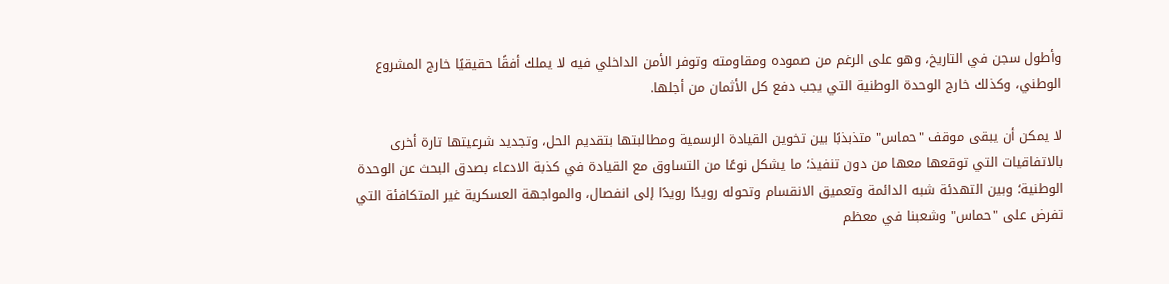وأطول سجن في التاريخ، وهو على الرغم من صموده ومقاومته وتوفر الأمن الداخلي فيه لا يملك أفقًا حقيقيًا خارج المشروع الوطني، وكذلك خارج الوحدة الوطنية التي يجب دفع كل الأثمان من أجلها.

لا يمكن أن يبقى موقف "حماس" متذبذبًا بين تخوين القيادة الرسمية ومطالبتها بتقديم الحل، وتجديد شرعيتها تارة أخرى بالاتفاقيات التي توقعها معها من دون تنفيذ؛ ما يشكل نوعًا من التساوق مع القيادة في كذبة الادعاء بصدق البحث عن الوحدة الوطنية؛ وبين التهدئة شبه الدائمة وتعميق الانقسام وتحوله رويدًا رويدًا إلى انفصال، والمواجهة العسكرية غير المتكافئة التي تفرض على "حماس" وشعبنا في معظم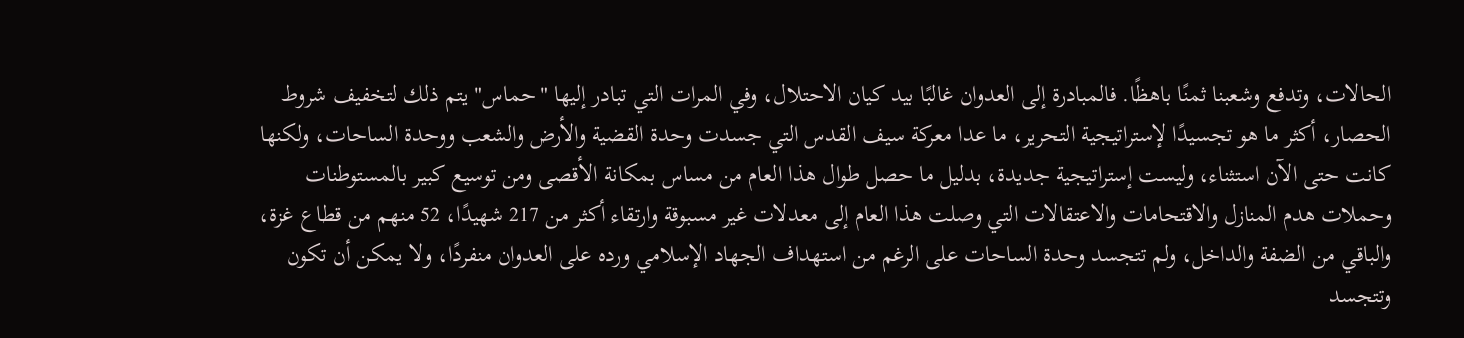الحالات، وتدفع وشعبنا ثمنًا باهظًا. فالمبادرة إلى العدوان غالبًا بيد كيان الاحتلال، وفي المرات التي تبادر إليها "حماس" يتم ذلك لتخفيف شروط الحصار، أكثر ما هو تجسيدًا لإستراتيجية التحرير، ما عدا معركة سيف القدس التي جسدت وحدة القضية والأرض والشعب ووحدة الساحات، ولكنها كانت حتى الآن استثناء، وليست إستراتيجية جديدة، بدليل ما حصل طوال هذا العام من مساس بمكانة الأقصى ومن توسيع كبير بالمستوطنات وحملات هدم المنازل والاقتحامات والاعتقالات التي وصلت هذا العام إلى معدلات غير مسبوقة وارتقاء أكثر من 217 شهيدًا، 52 منهم من قطاع غزة، والباقي من الضفة والداخل، ولم تتجسد وحدة الساحات على الرغم من استهداف الجهاد الإسلامي ورده على العدوان منفردًا، ولا يمكن أن تكون وتتجسد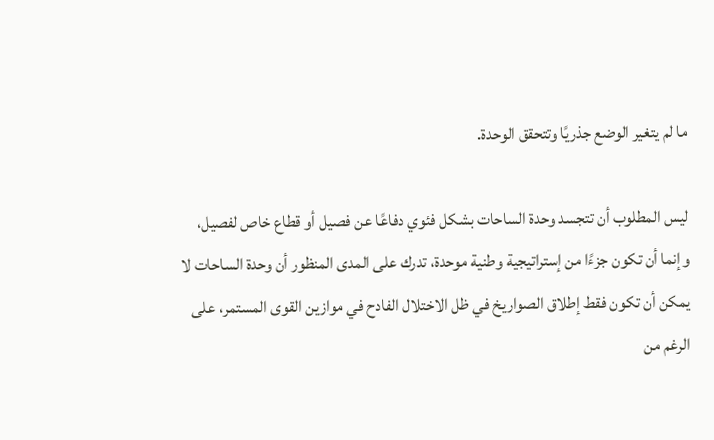ما لم يتغير الوضع جذريًا وتتحقق الوحدة.

ليس المطلوب أن تتجسد وحدة الساحات بشكل فئوي دفاعًا عن فصيل أو قطاع خاص لفصيل، وإنما أن تكون جزءًا من إستراتيجية وطنية موحدة، تدرك على المدى المنظور أن وحدة الساحات لا يمكن أن تكون فقط إطلاق الصواريخ في ظل الاختلال الفادح في موازين القوى المستمر، على الرغم من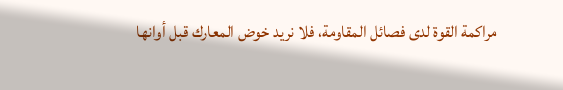مراكمة القوة لدى فصائل المقاومة، فلا نريد خوض المعارك قبل أوانها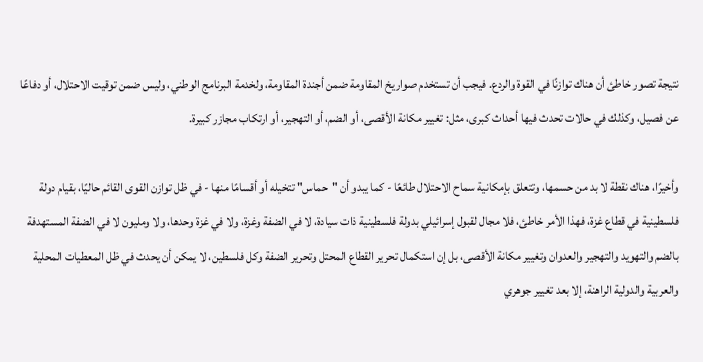نتيجة تصور خاطئ أن هناك توازنًا في القوة والردع. فيجب أن تستخدم صواريخ المقاومة ضمن أجندة المقاومة، ولخدمة البرنامج الوطني، وليس ضمن توقيت الاحتلال، أو دفاعًا عن فصيل، وكذلك في حالات تحدث فيها أحداث كبرى، مثل: تغيير مكانة الأقصى، أو الضم، أو التهجير، أو ارتكاب مجازر كبيرة.

وأخيرًا، هناك نقطة لا بد من حسمها، وتتعلق بإمكانية سماح الاحتلال طائعًا - كما يبدو أن "حماس" تتخيله أو أقسامًا منها - في ظل توازن القوى القائم حاليًا، بقيام دولة فلسطينية في قطاع غزة، فهذا الأمر خاطئ، فلا مجال لقبول إسرائيلي بدولة فلسطينية ذات سيادة، لا في الضفة وغزة، ولا في غزة وحدها، ولا ومليون لا في الضفة المستهدفة بالضم والتهويد والتهجير والعدوان وتغيير مكانة الأقصى، بل إن استكمال تحرير القطاع المحتل وتحرير الضفة وكل فلسطين، لا يمكن أن يحدث في ظل المعطيات المحلية والعربية والدولية الراهنة، إلا بعد تغيير جوهري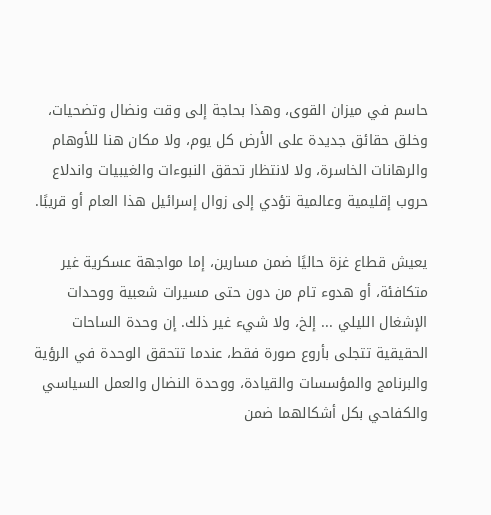حاسم في ميزان القوى، وهذا بحاجة إلى وقت ونضال وتضحيات، وخلق حقائق جديدة على الأرض كل يوم، ولا مكان هنا للأوهام والرهانات الخاسرة، ولا لانتظار تحقق النبوءات والغيبيات واندلاع حروب إقليمية وعالمية تؤدي إلى زوال إسرائيل هذا العام أو قريبًا.

يعيش قطاع غزة حاليًا ضمن مسارين، إما مواجهة عسكرية غير متكافئة، أو هدوء تام من دون حتى مسيرات شعبية ووحدات الإشغال الليلي ... إلخ، ولا شيء غير ذلك. إن وحدة الساحات الحقيقية تتجلى بأروع صورة فقط، عندما تتحقق الوحدة في الرؤية والبرنامج والمؤسسات والقيادة، ووحدة النضال والعمل السياسي والكفاحي بكل أشكالهما ضمن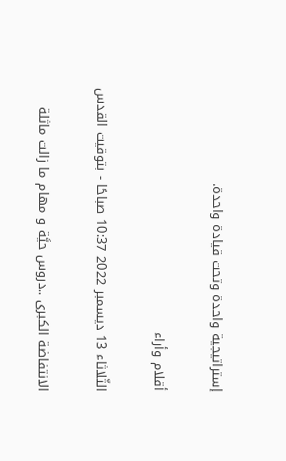إستراتيجية واحدة وتحت قيادة واحدة.

أقلام وأراء

الثّلاثاء 13 ديسمبر 2022 10:37 صباحًا - بتوقيت القدس

الانتفاضة الكبرى ..دروس حيَّة و مهام ما زالت ماثلة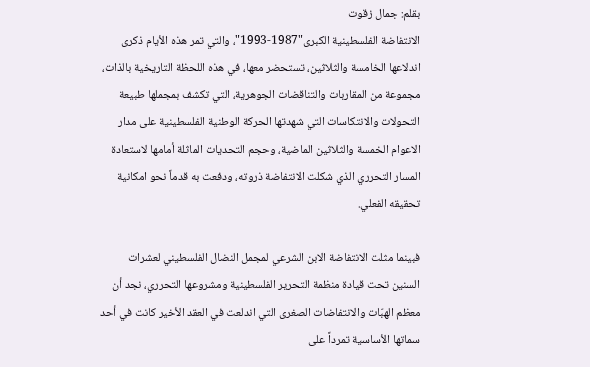بقلم: جمال زقوت
الانتفاضة الفلسطينية الكبرى"1987-1993"، والتي تمر هذه الأيام ذكرى اندلاعها الخامسة والثلاثين، تستحضر معها، في هذه اللحظة التاريخية بالذات، مجموعة من المقاربات والتناقضات الجوهرية، التي تكشف بمجملها طبيعة التحولات والانتكاسات التي شهدتها الحركة الوطنية الفلسطينية على مدار الاعوام الخمسة والثلاثين الماضية، وحجم التحديات الماثلة أمامها لاستعادة المسار التحرري الذي شكلت الانتفاضة ذروته، ودفعت به قدماً نحو امكانية تحقيقه الفعلي.

فبينما مثلت الانتفاضة الابن الشرعي لمجمل النضال الفلسطيني لعشرات السنين تحت قيادة منظمة التحرير الفلسطينية ومشروعها التحرري، نجد أن معظم الهبّات والانتفاضات الصغرى التي اندلعت في العقد الأخير كانت في أحد سماتها الأساسية تمرداً على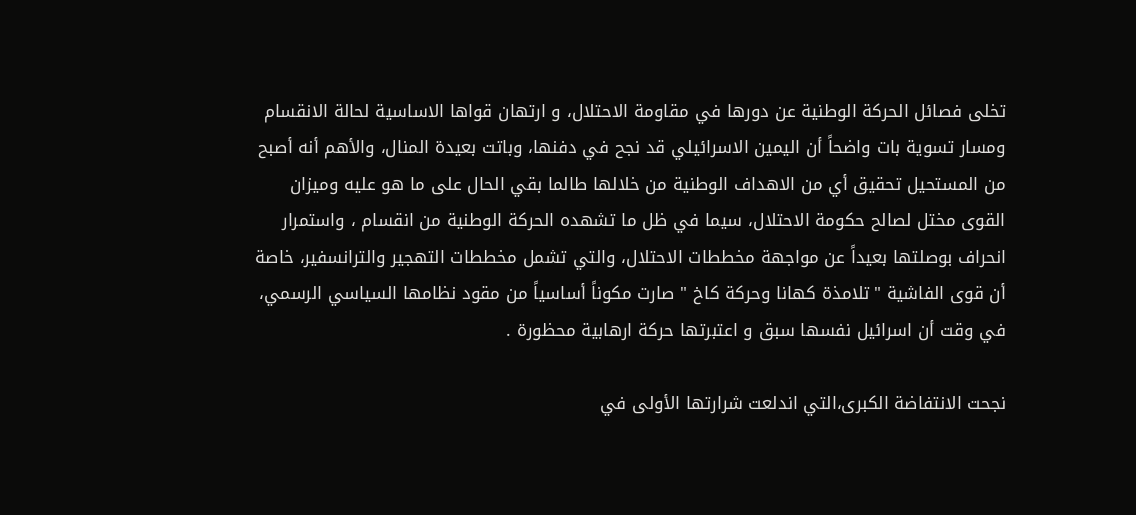تخلى فصائل الحركة الوطنية عن دورها في مقاومة الاحتلال، و ارتهان قواها الاساسية لحالة الانقسام ومسار تسوية بات واضحاً أن اليمين الاسرائيلي قد نجح في دفنها، وباتت بعيدة المنال، والأهم أنه أصبح من المستحيل تحقيق أي من الاهداف الوطنية من خلالها طالما بقي الحال على ما هو عليه وميزان القوى مختل لصالح حكومة الاحتلال، سيما في ظل ما تشهده الحركة الوطنية من انقسام ، واستمرار انحراف بوصلتها بعيداً عن مواجهة مخططات الاحتلال، والتي تشمل مخططات التهجير والترانسفير، خاصة أن قوى الفاشية "تلامذة كهانا وحركة كاخ " صارت مكوناً أساسياً من مقود نظامها السياسي الرسمي، في وقت أن اسرائيل نفسها سبق و اعتبرتها حركة ارهابية محظورة .

نجحت الانتفاضة الكبرى،التي اندلعت شرارتها الأولى في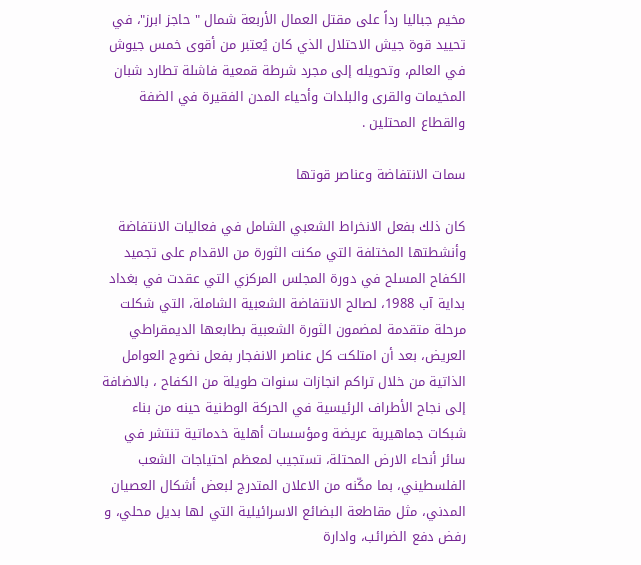مخيم جباليا رداً على مقتل العمال الأربعة شمال " حاجز ابرز"، في تحييد قوة جيش الاحتلال الذي كان يُعتبر من أقوى خمس جيوش في العالم، وتحويله إلى مجرد شرطة قمعية فاشلة تطارد شبان المخيمات والقرى والبلدات وأحياء المدن الفقيرة في الضفة والقطاع المحتلين .

سمات الانتفاضة وعناصر قوتها

كان ذلك بفعل الانخراط الشعبي الشامل في فعاليات الانتفاضة وأنشطتها المختلفة التي مكنت الثورة من الاقدام على تجميد الكفاح المسلح في دورة المجلس المركزي التي عقدت في بغداد بداية آب 1988، لصالح الانتفاضة الشعبية الشاملة، التي شكلت مرحلة متقدمة لمضمون الثورة الشعبية بطابعها الديمقراطي العريض، بعد أن امتلكت كل عناصر الانفجار بفعل نضوج العوامل الذاتية من خلال تراكم انجازات سنوات طويلة من الكفاح ، بالاضافة إلى نجاح الأطراف الرئيسية في الحركة الوطنية حينه من بناء شبكات جماهيرية عريضة ومؤسسات أهلية خدماتية تنتشر في سائر أنحاء الارض المحتلة، تستجيب لمعظم احتياجات الشعب الفلسطيني، بما مكّنه من الاعلان المتدرج لبعض أشكال العصيان المدني، مثل مقاطعة البضائع الاسرائيلية التي لها بديل محلي، و رفض دفع الضرائب، وادارة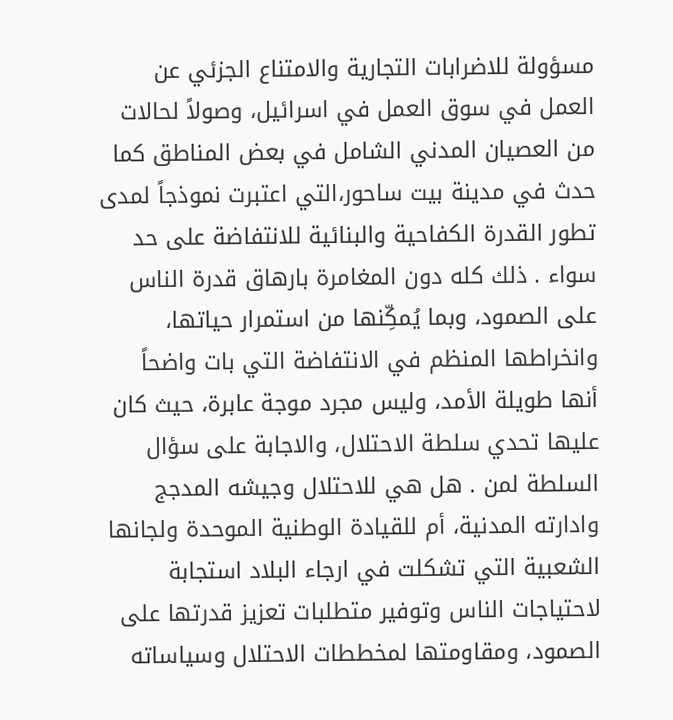مسؤولة للاضرابات التجارية والامتناع الجزئي عن العمل في سوق العمل في اسرائيل، وصولاً لحالات من العصيان المدني الشامل في بعض المناطق كما حدث في مدينة بيت ساحور،التي اعتبرت نموذجاً لمدى تطور القدرة الكفاحية والبنائية للانتفاضة على حد سواء . ذلك كله دون المغامرة بارهاق قدرة الناس على الصمود، وبما يُمكِّنها من استمرار حياتها، وانخراطها المنظم في الانتفاضة التي بات واضحاً أنها طويلة الأمد، وليس مجرد موجة عابرة، حيث كان عليها تحدي سلطة الاحتلال، والاجابة على سؤال السلطة لمن . هل هي للاحتلال وجيشه المدجج وادارته المدنية، أم للقيادة الوطنية الموحدة ولجانها الشعبية التي تشكلت في ارجاء البلاد استجابة لاحتياجات الناس وتوفير متطلبات تعزيز قدرتها على الصمود، ومقاومتها لمخططات الاحتلال وسياساته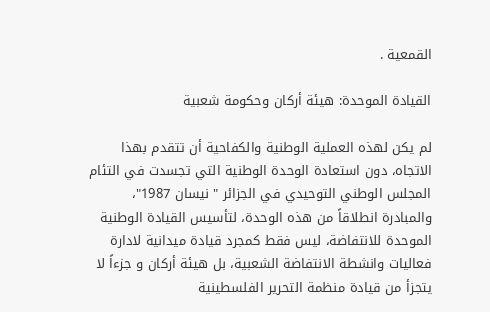القمعية .

القيادة الموحدة: هيئة أركان وحكومة شعبية

لم يكن لهذه العملية الوطنية والكفاحية أن تتقدم بهذا الاتجاه، دون استعادة الوحدة الوطنية التي تجسدت في التئام المجلس الوطني التوحيدي في الجزائر " نيسان 1987"، والمبادرة انطلاقاً من هذه الوحدة، لتأسيس القيادة الوطنية الموحدة للانتفاضة، ليس فقط كمجرد قيادة ميدانية لادارة فعاليات وانشطة الانتفاضة الشعبية، بل هيئة أركان و جزءاً لا يتجزأ من قيادة منظمة التحرير الفلسطينية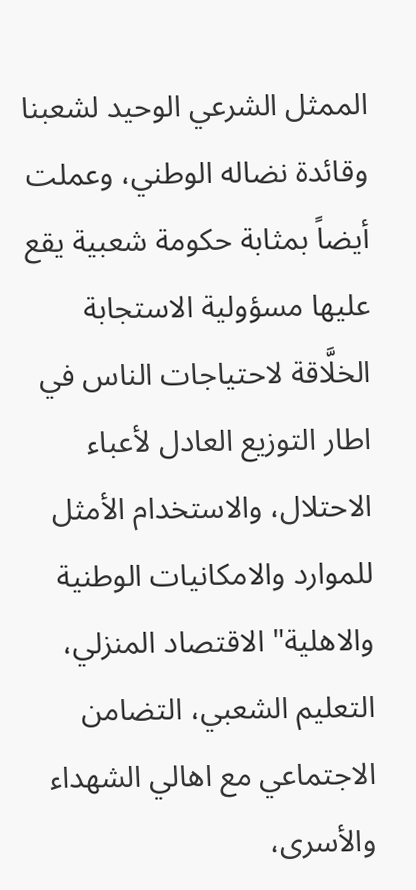الممثل الشرعي الوحيد لشعبنا وقائدة نضاله الوطني، وعملت أيضاً بمثابة حكومة شعبية يقع عليها مسؤولية الاستجابة الخلَّاقة لاحتياجات الناس في اطار التوزيع العادل لأعباء الاحتلال، والاستخدام الأمثل للموارد والامكانيات الوطنية والاهلية" الاقتصاد المنزلي، التعليم الشعبي، التضامن الاجتماعي مع اهالي الشهداء والأسرى،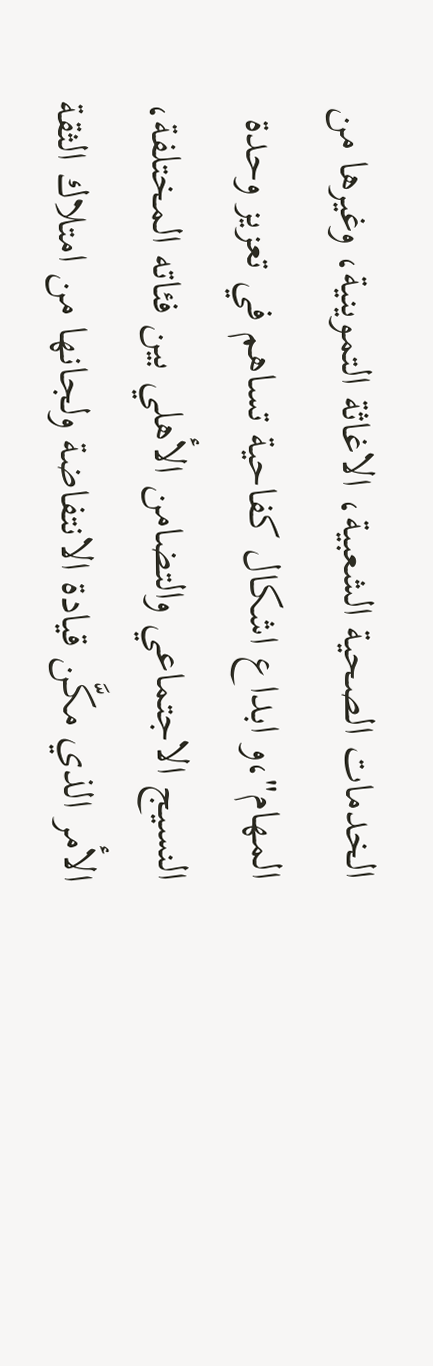الخدمات الصحية الشعبية، الاغاثة التموينية، وغيرها من المهام"،و ابداع اشكال كفاحية تساهم في تعزيز وحدة النسيج الاجتماعي والتضامن الأهلي بين فئاته المختلفة، الأمر الذي مكَّن قيادة الانتفاضة ولجانها من امتلاك الثقة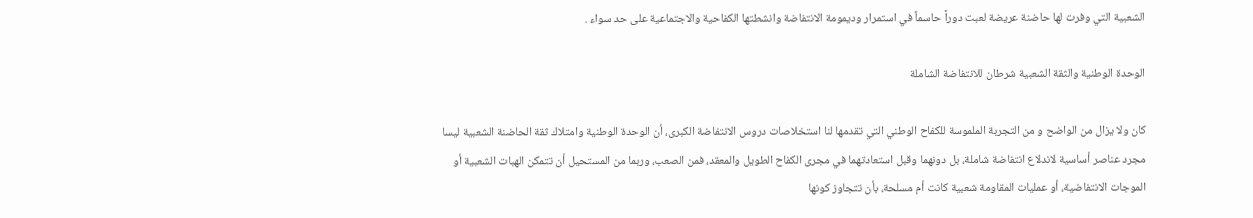الشعبية التي وفرت لها حاضنة عريضة لعبت دوراً حاسماً في استمرار وديمومة الانتفاضة وانشطتها الكفاحية والاجتماعية على حد سواء .

الوحدة الوطنية والثقة الشعبية شرطان للانتفاضة الشاملة

كان ولا يزال من الواضح و من التجربة الملموسة للكفاح الوطني التي تقدمها لنا استخلاصات دروس الانتفاضة الكبرى، أن الوحدة الوطنية وامتلاك ثقة الحاضنة الشعبية ليسا مجرد عناصر أساسية لاندلاع انتفاضة شاملة، بل دونهما وقبل استعادتهما في مجرى الكفاح الطويل والمعقد، فمن الصعب، وربما من المستحيل أن تتمكن الهبات الشعبية أو الموجات الانتفاضية، أو عمليات المقاومة شعبية كانت أم مسلحة، بأن تتجاوز كونها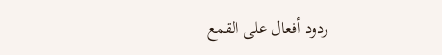ردود أفعال على القمع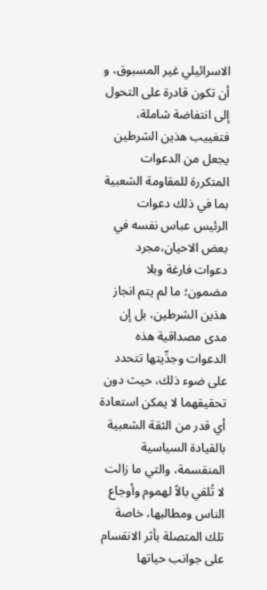الاسرائيلي غير المسبوق، و أن تكون قادرة على التحول إلى انتفاضة شاملة، فتغييب هذين الشرطين يجعل من الدعوات المتكررة للمقاومة الشعبية بما في ذلك دعوات الرئيس عباس نفسه في بعض الاحيان،مجرد دعوات فارغة وبلا مضمون؛ ما لم يتم انجاز هذين الشرطين، بل إن مدى مصداقية هذه الدعوات وجدِّيتها تتحدد على ضوء ذلك، حيث دون تحقيقهما لا يمكن استعادة أي قدر من الثقة الشعبية بالقيادة السياسية المنقسمة، والتي ما زالت لا تُلقي بالاً لهموم وأوجاع الناس ومطالبها، خاصة تلك المتصلة بأثر الانقسام على جوانب حياتها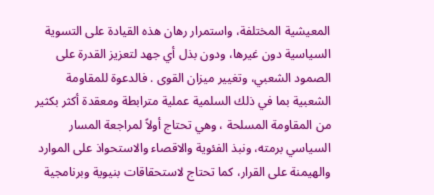المعيشية المختلفة، واستمرار رهان هذه القيادة على التسوية السياسية دون غيرها، ودون بذل أي جهد لتعزيز القدرة على الصمود الشعبي، وتغيير ميزان القوى . فالدعوة للمقاومة الشعبية بما في ذلك السلمية عملية مترابطة ومعقدة أكثر بكثير من المقاومة المسلحة ، وهي تحتاج أولاً لمراجعة المسار السياسي برمته، ونبذ الفئوية والاقصاء والاستحواذ على الموارد والهيمنة على القرار، كما تحتاج لاستحقاقات بنيوية وبرنامجية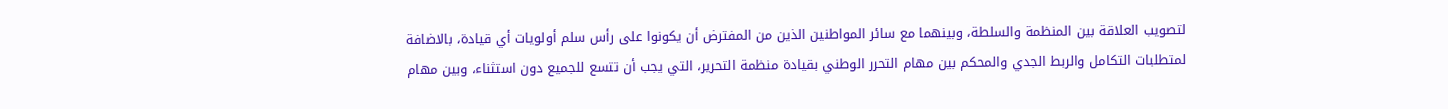لتصويب العلاقة بين المنظمة والسلطة، وبينهما مع سائر المواطنين الذين من المفترض أن يكونوا على رأس سلم أولويات أي قيادة، بالاضافة لمتطلبات التكامل والربط الجدي والمحكم بين مهام التحرر الوطني بقيادة منظمة التحرير، التي يجب أن تتسع للجميع دون استثناء، وبين مهام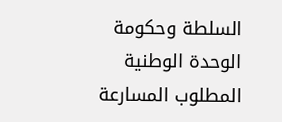السلطة وحكومة الوحدة الوطنية المطلوب المسارعة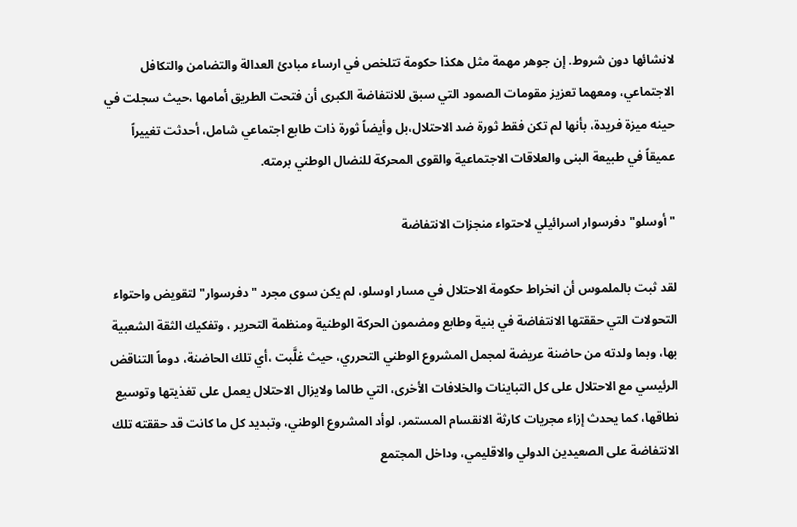لانشائها دون شروط. إن جوهر مهمة مثل هكذا حكومة تتلخص في ارساء مبادئ العدالة والتضامن والتكافل الاجتماعي، ومعهما تعزيز مقومات الصمود التي سبق للانتفاضة الكبرى أن فتحت الطريق أمامها ،حيث سجلت في حينه ميزة فريدة، بأنها لم تكن فقط ثورة ضد الاحتلال،بل وأيضاً ثورة ذات طابع اجتماعي شامل، أحدثت تغييراً عميقاً في طبيعة البنى والعلاقات الاجتماعية والقوى المحركة للنضال الوطني برمته.

"أوسلو" دفرسوار اسرائيلي لاحتواء منجزات الانتفاضة

لقد ثبت بالملموس أن انخراط حكومة الاحتلال في مسار اوسلو، لم يكن سوى مجرد "دفرسوار" لتقويض واحتواء التحولات التي حققتها الانتفاضة في بنية وطابع ومضمون الحركة الوطنية ومنظمة التحرير ، وتفكيك الثقة الشعبية بها، وبما ولدته من حاضنة عريضة لمجمل المشروع الوطني التحرري، حيث غلَّبت ،أي تلك الحاضنة، دوماً التناقض الرئيسي مع الاحتلال على كل التباينات والخلافات الأخرى، التي طالما ولايزال الاحتلال يعمل على تغذيتها وتوسيع نطاقها، كما يحدث إزاء مجريات كارثة الانقسام المستمر، لوأد المشروع الوطني، وتبديد كل ما كانت قد حققته تلك الانتفاضة على الصعيدين الدولي والاقليمي، وداخل المجتمع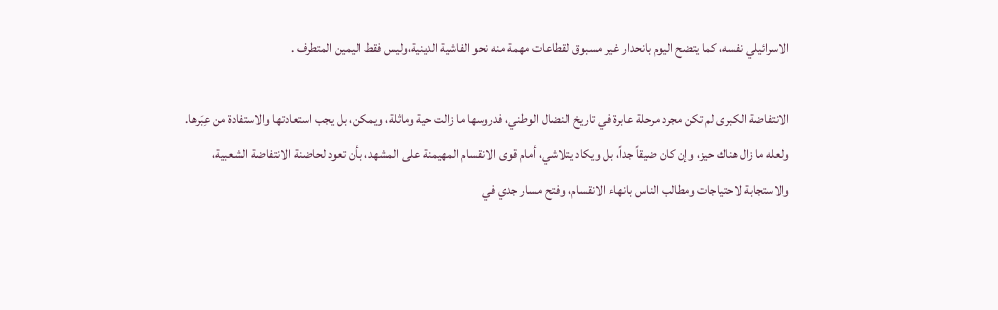الاسرائيلي نفسه، كما يتضح اليوم بانحدار غير مسبوق لقطاعات مهمة منه نحو الفاشية الدينية،وليس فقط اليمين المتطرف .

الانتفاضة الكبرى لم تكن مجرد مرحلة عابرة في تاريخ النضال الوطني، فدروسها ما زالت حية وماثلة، ويمكن، بل يجب استعادتها والاستفادة من عِبَرها. ولعله ما زال هناك حيز، وإن كان ضيقاً جداً، بل ويكاد يتلاشي، أمام قوى الانقسام المهيمنة على المشهد، بأن تعود لحاضنة الانتفاضة الشعبية، والاستجابة لاحتياجات ومطالب الناس بانهاء الانقسام، وفتح مسار جدي في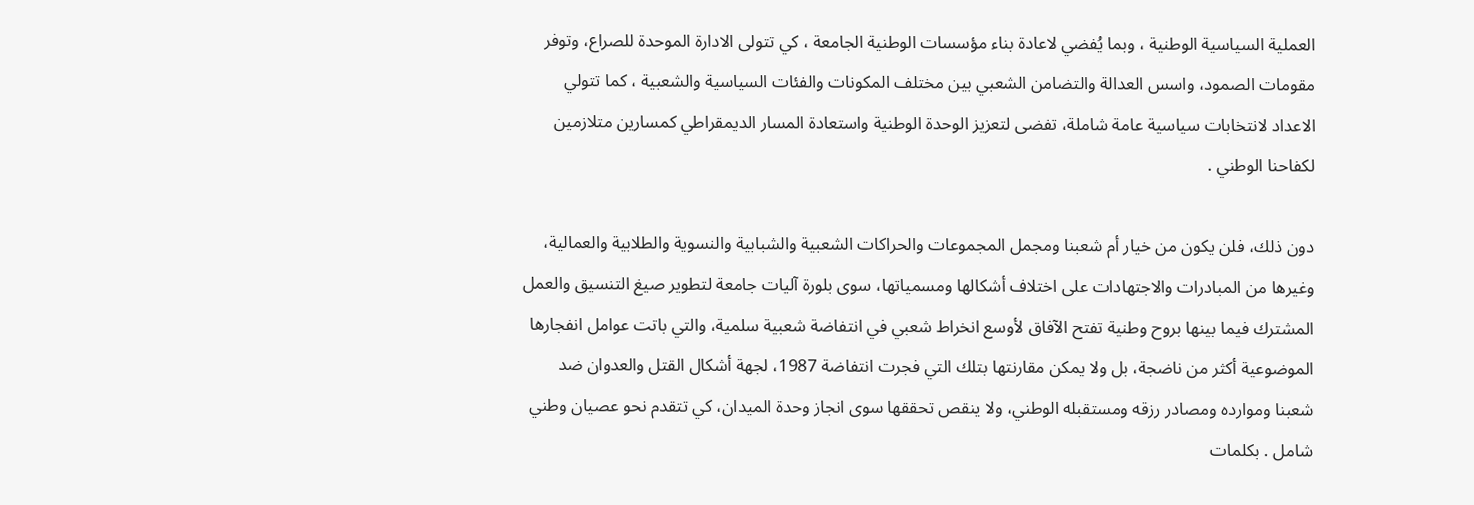العملية السياسية الوطنية ، وبما يُفضي لاعادة بناء مؤسسات الوطنية الجامعة ، كي تتولى الادارة الموحدة للصراع، وتوفر مقومات الصمود، واسس العدالة والتضامن الشعبي بين مختلف المكونات والفئات السياسية والشعبية ، كما تتولي الاعداد لانتخابات سياسية عامة شاملة، تفضى لتعزيز الوحدة الوطنية واستعادة المسار الديمقراطي كمسارين متلازمين لكفاحنا الوطني .

دون ذلك، فلن يكون من خيار أم شعبنا ومجمل المجموعات والحراكات الشعبية والشبابية والنسوية والطلابية والعمالية، وغيرها من المبادرات والاجتهادات على اختلاف أشكالها ومسمياتها، سوى بلورة آليات جامعة لتطوير صيغ التنسيق والعمل المشترك فيما بينها بروح وطنية تفتح الآفاق لأوسع انخراط شعبي في انتفاضة شعبية سلمية، والتي باتت عوامل انفجارها الموضوعية أكثر من ناضجة، بل ولا يمكن مقارنتها بتلك التي فجرت انتفاضة 1987، لجهة أشكال القتل والعدوان ضد شعبنا وموارده ومصادر رزقه ومستقبله الوطني، ولا ينقص تحققها سوى انجاز وحدة الميدان، كي تتقدم نحو عصيان وطني شامل . بكلمات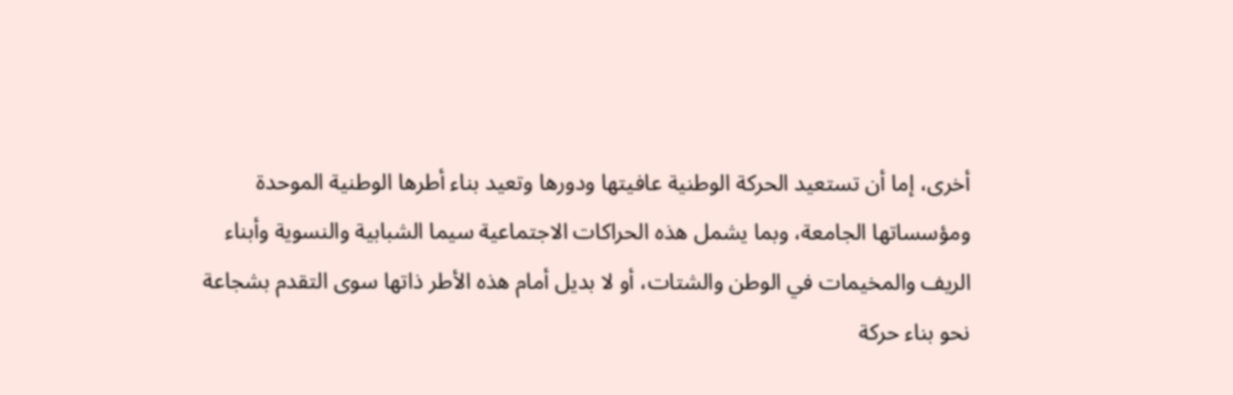أخرى، إما أن تستعيد الحركة الوطنية عافيتها ودورها وتعيد بناء أطرها الوطنية الموحدة ومؤسساتها الجامعة، وبما يشمل هذه الحراكات الاجتماعية سيما الشبابية والنسوية وأبناء الريف والمخيمات في الوطن والشتات، أو لا بديل أمام هذه الأطر ذاتها سوى التقدم بشجاعة نحو بناء حركة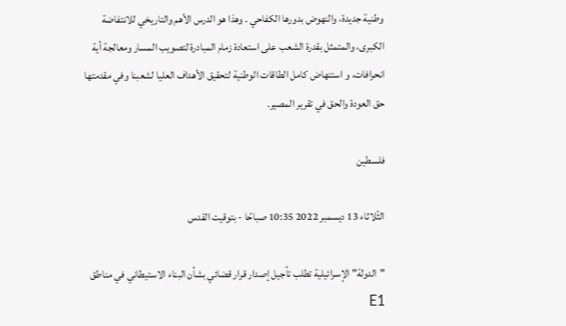وطنية جديدة، والنهوض بدورها الكفاحي . وهذا هو الدرس الأهم والتاريخي للانتفاضة الكبرى، والمتمثل بقدرة الشعب على استعادة زمام المبادرة لتصويب المسار ومعالجة أية انحرافات، و استنهاض كامل الطاقات الوطنية لتحقيق الأهداف العليا لشعبنا وفي مقدمتها حق العودة والحق في تقرير المصير.

فلسطين

الثّلاثاء 13 ديسمبر 2022 10:35 صباحًا - بتوقيت القدس

"الدولة" الإسرائيلية تطلب تأجيل إصدار قرار قضائي بشأن البناء الاستيطاني في مناطق E1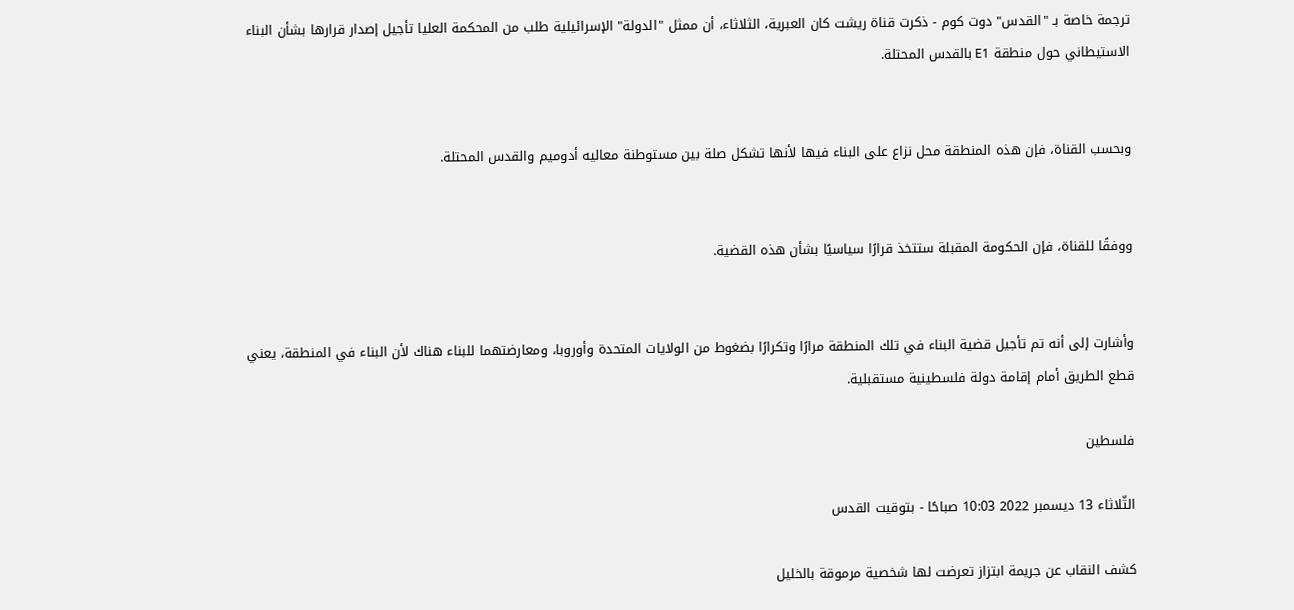ترجمة خاصة بـ "القدس" دوت كوم - ذكرت قناة ريشت كان العبرية، الثلاثاء، أن ممثل "الدولة" الإسرائيلية طلب من المحكمة العليا تأجيل إصدار قرارها بشأن البناء الاستيطاني حول منطقة E1 بالقدس المحتلة.


وبحسب القناة، فإن هذه المنطقة محل نزاع على البناء فيها لأنها تشكل صلة بين مستوطنة معاليه أدوميم والقدس المحتلة.


ووفقًا للقناة، فإن الحكومة المقبلة ستتخذ قرارًا سياسيًا بشأن هذه القضية.


وأشارت إلى أنه تم تأجيل قضية البناء في تلك المنطقة مرارًا وتكرارًا بضغوط من الولايات المتحدة وأوروبا، ومعارضتهما للبناء هناك لأن البناء في المنطقة، يعني قطع الطريق أمام إقامة دولة فلسطينية مستقبلية.

فلسطين

الثّلاثاء 13 ديسمبر 2022 10:03 صباحًا - بتوقيت القدس

كشف النقاب عن جريمة ابتزاز تعرضت لها شخصية مرموقة بالخليل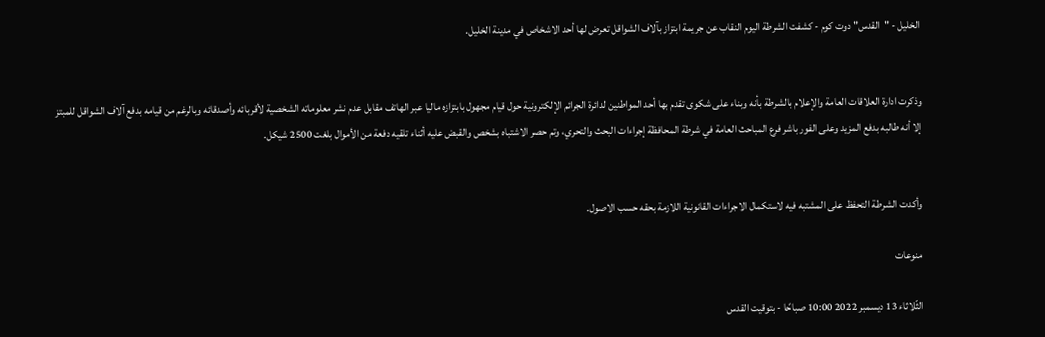الخليل - "القدس" دوت كوم - كشفت الشرطة اليوم النقاب عن جريمة ابتزاز بآلاف الشواقل تعرض لها أحد الاشخاص في مدينة الخليل.


وذكرت ادارة العلاقات العامة والإعلام بالشرطة بأنه وبناء على شكوى تقدم بها أحد المواطنين لدائرة الجرائم الإلكترونية حول قيام مجهول بابتزازه ماليا عبر الهاتف مقابل عدم نشر معلوماته الشخصية لأقربائه وأصدقائه وبالرغم من قيامه بدفع آلاف الشواقل للمبتز إلا أنه طالبه بدفع المزيد وعلى الفور باشر فرع المباحث العامة في شرطة المحافظة إجراءات البحث والتحري، وتم حصر الاشتباه بشخص والقبض عليه أثناء تلقيه دفعة من الأموال بلغت 2500 شيكل.


وأكدت الشرطة التحفظ على المشتبه فيه لاستكمال الاجراءات القانونية اللازمة بحقه حسب الاصول.

منوعات

الثّلاثاء 13 ديسمبر 2022 10:00 صباحًا - بتوقيت القدس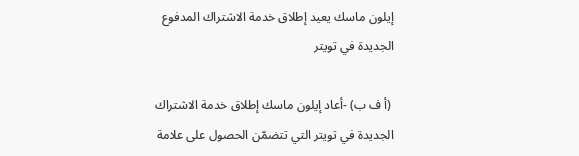إيلون ماسك يعيد إطلاق خدمة الاشتراك المدفوع الجديدة في تويتر

 (أ ف ب) -أعاد إيلون ماسك إطلاق خدمة الاشتراك الجديدة في تويتر التي تتضمّن الحصول على علامة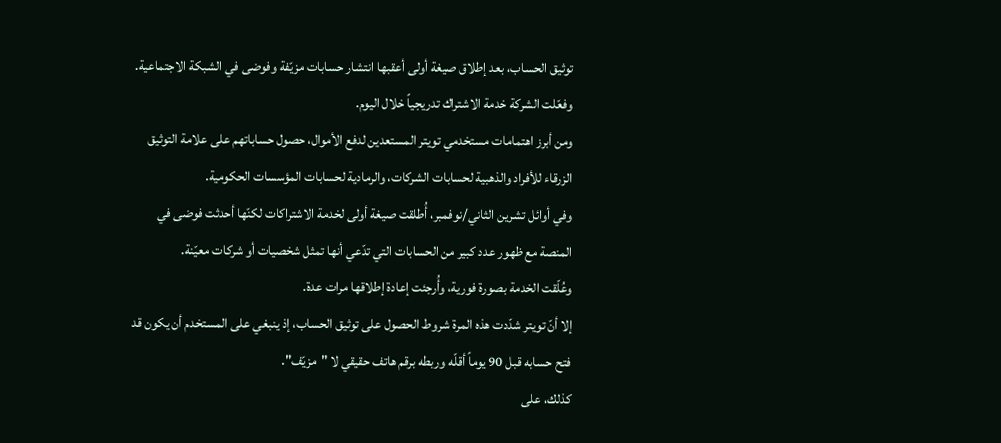توثيق الحساب، بعد إطلاق صيغة أولى أعقبها انتشار حسابات مزيّفة وفوضى في الشبكة الاجتماعية.
وفعّلت الشركة خدمة الاشتراك تدريجياً خلال اليوم.
ومن أبرز اهتمامات مستخدمي تويتر المستعدين لدفع الأموال، حصول حساباتهم على علامة التوثيق الزرقاء للأفراد والذهبية لحسابات الشركات، والرمادية لحسابات المؤسسات الحكومية.
وفي أوائل تشرين الثاني/نوفمبر، أُطلقت صيغة أولى لخدمة الاشتراكات لكنّها أحدثت فوضى في المنصة مع ظهور عدد كبير من الحسابات التي تدّعي أنها تمثل شخصيات أو شركات معيّنة.
وعُلّقت الخدمة بصورة فورية، وأُرجئت إعادة إطلاقها مرات عدة.
إلا أنّ تويتر شدّدت هذه المرة شروط الحصول على توثيق الحساب، إذ ينبغي على المستخدم أن يكون قد فتح حسابه قبل 90 يوماً أقلّه وربطه برقم هاتف حقيقي لا "مزيّف".
كذلك، على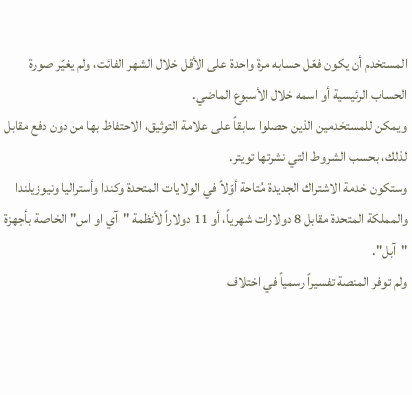المستخدم أن يكون فعّل حسابه مرة واحدة على الأقل خلال الشهر الفائت، ولم يغيّر صورة الحساب الرئيسية أو اسمه خلال الأسبوع الماضي.
ويمكن للمستخدمين الذين حصلوا سابقاً على علامة التوثيق، الاحتفاظ بها من دون دفع مقابل لذلك، بحسب الشروط التي نشرتها تويتر.
وستكون خدمة الاشتراك الجديدة مُتاحة أوّلاً في الولايات المتحدة وكندا وأستراليا ونيوزيلندا والمملكة المتحدة مقابل 8 دولارات شهرياً، أو 11 دولاراً لأنظمة "آي او اس" الخاصة بأجهزة "آبل".
ولم توفر المنصة تفسيراً رسمياً في اختلاف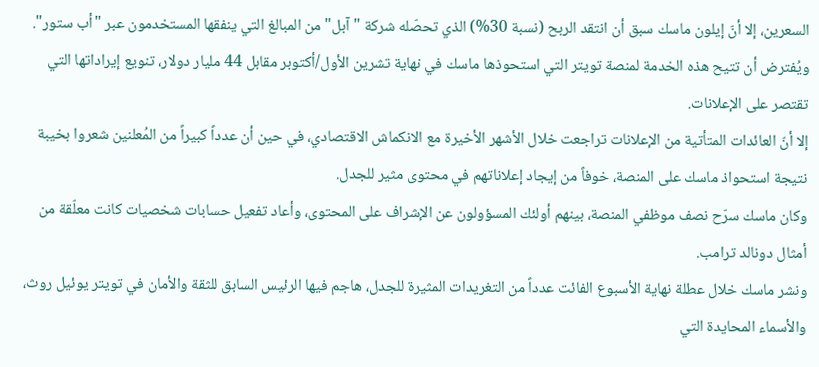السعرين، إلا أنّ إيلون ماسك سبق أن انتقد الربح (نسبة 30%) الذي تحصّله شركة "آبل" من المبالغ التي ينفقها المستخدمون عبر "أب ستور".
ويُفترض أن تتيح هذه الخدمة لمنصة تويتر التي استحوذها ماسك في نهاية تشرين الأول/أكتوبر مقابل 44 مليار دولار، تنويع إيراداتها التي تقتصر على الإعلانات.
إلا أنّ العائدات المتأتية من الإعلانات تراجعت خلال الأشهر الأخيرة مع الانكماش الاقتصادي، في حين أن عدداً كبيراً من المُعلنين شعروا بخيبة نتيجة استحواذ ماسك على المنصة، خوفاً من إيجاد إعلاناتهم في محتوى مثير للجدل.
وكان ماسك سرّح نصف موظفي المنصة، بينهم أولئك المسؤولون عن الإشراف على المحتوى، وأعاد تفعيل حسابات شخصيات كانت معلّقة من أمثال دونالد ترامب.
ونشر ماسك خلال عطلة نهاية الأسبوع الفائت عدداً من التغريدات المثيرة للجدل، هاجم فيها الرئيس السابق للثقة والأمان في تويتر يوئيل روث، والأسماء المحايدة التي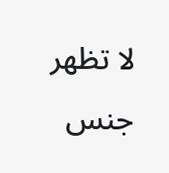لا تظهر جنس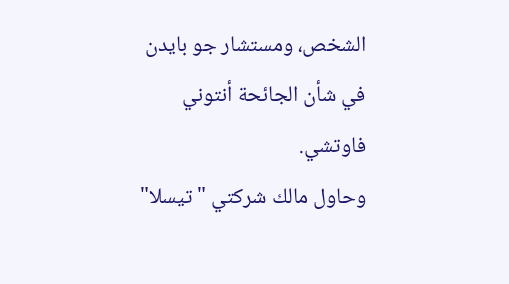الشخص، ومستشار جو بايدن في شأن الجائحة أنتوني فاوتشي.
وحاول مالك شركتي "تيسلا"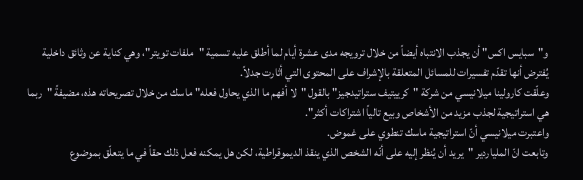و"سبايس اكس" أن يجذب الانتباه أيضاً من خلال ترويجه مدى عشرة أيام لما أطلق عليه تسمية "ملفات تويتر"، وهي كناية عن وثائق داخلية يُفترض أنها تقدّم تفسيرات للمسائل المتعلقة بالإشراف على المحتوى التي أثارت جدلاً.
وعلّقت كارولينا ميلانيسي من شركة "كرييتيف ستراتيدجيز" بالقول "لا أفهم ما الذي يحاول فعله" ماسك من خلال تصريحاته هذه، مضيفةً "ربما هي استراتيجية لجذب مزيد من الأشخاص وبيع تالياً اشتراكات أكثر".
واعتبرت ميلانيسي أنّ استراتيجية ماسك تنطوي على غموض.
وتابعت انّ الملياردير "يريد أن يُنظر إليه على أنّه الشخص الذي ينقذ الديموقراطية، لكن هل يمكنه فعل ذلك حقاً في ما يتعلّق بموضوع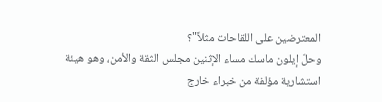المعترضين على اللقاحات مثلاً"؟
وحلّ إيلون ماسك مساء الإثنين مجلس الثقة والأمن، وهو هيئة استشارية مؤلفة من خبراء خارج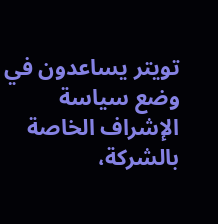تويتر يساعدون في وضع سياسة الإشراف الخاصة بالشركة،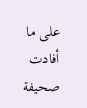على ما أفادت صحيفة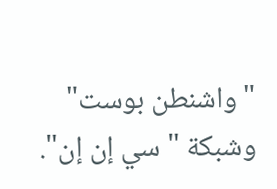"واشنطن بوست" وشبكة "سي إن إن".